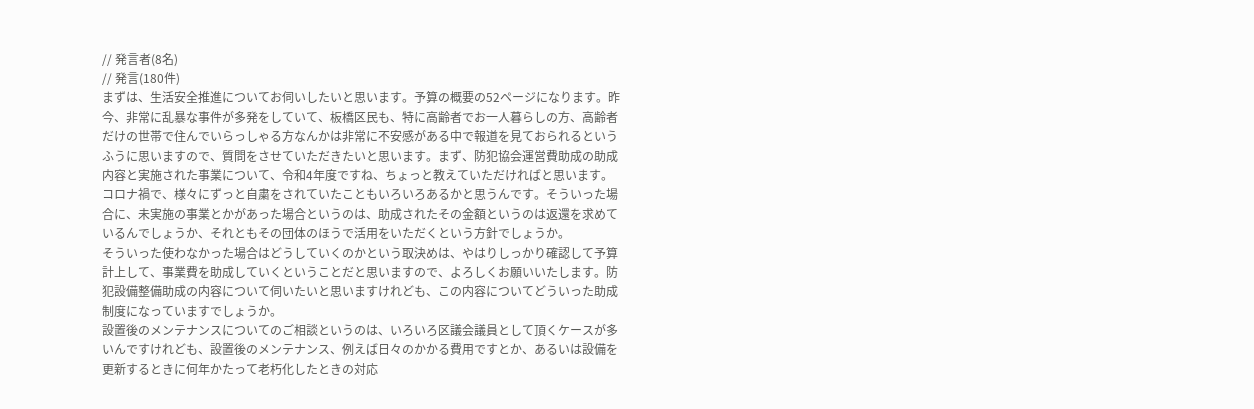// 発言者(8名)
// 発言(180件)
まずは、生活安全推進についてお伺いしたいと思います。予算の概要の52ページになります。昨今、非常に乱暴な事件が多発をしていて、板橋区民も、特に高齢者でお一人暮らしの方、高齢者だけの世帯で住んでいらっしゃる方なんかは非常に不安感がある中で報道を見ておられるというふうに思いますので、質問をさせていただきたいと思います。まず、防犯協会運営費助成の助成内容と実施された事業について、令和4年度ですね、ちょっと教えていただければと思います。
コロナ禍で、様々にずっと自粛をされていたこともいろいろあるかと思うんです。そういった場合に、未実施の事業とかがあった場合というのは、助成されたその金額というのは返還を求めているんでしょうか、それともその団体のほうで活用をいただくという方針でしょうか。
そういった使わなかった場合はどうしていくのかという取決めは、やはりしっかり確認して予算計上して、事業費を助成していくということだと思いますので、よろしくお願いいたします。防犯設備整備助成の内容について伺いたいと思いますけれども、この内容についてどういった助成制度になっていますでしょうか。
設置後のメンテナンスについてのご相談というのは、いろいろ区議会議員として頂くケースが多いんですけれども、設置後のメンテナンス、例えば日々のかかる費用ですとか、あるいは設備を更新するときに何年かたって老朽化したときの対応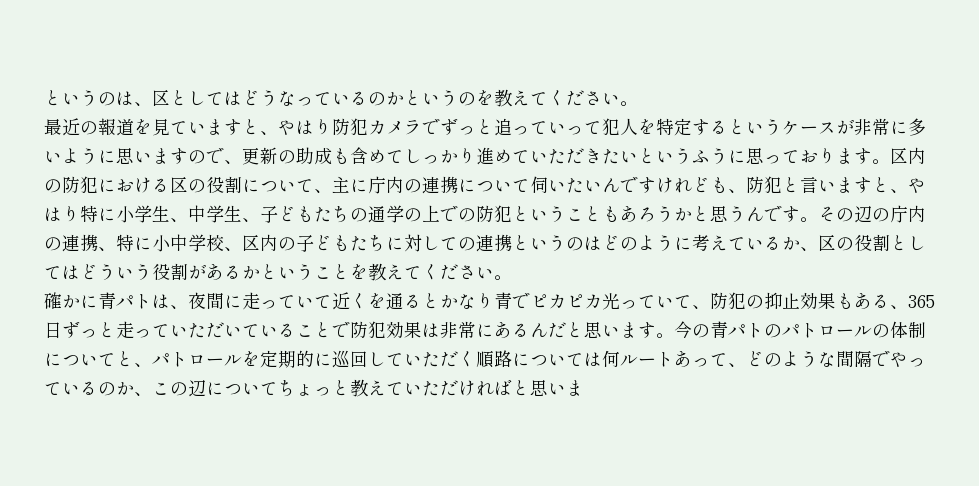というのは、区としてはどうなっているのかというのを教えてください。
最近の報道を見ていますと、やはり防犯カメラでずっと追っていって犯人を特定するというケースが非常に多いように思いますので、更新の助成も含めてしっかり進めていただきたいというふうに思っております。区内の防犯における区の役割について、主に庁内の連携について伺いたいんですけれども、防犯と言いますと、やはり特に小学生、中学生、子どもたちの通学の上での防犯ということもあろうかと思うんです。その辺の庁内の連携、特に小中学校、区内の子どもたちに対しての連携というのはどのように考えているか、区の役割としてはどういう役割があるかということを教えてください。
確かに青パトは、夜間に走っていて近くを通るとかなり青でピカピカ光っていて、防犯の抑止効果もある、365日ずっと走っていただいていることで防犯効果は非常にあるんだと思います。今の青パトのパトロールの体制についてと、パトロールを定期的に巡回していただく順路については何ルートあって、どのような間隔でやっているのか、この辺についてちょっと教えていただければと思いま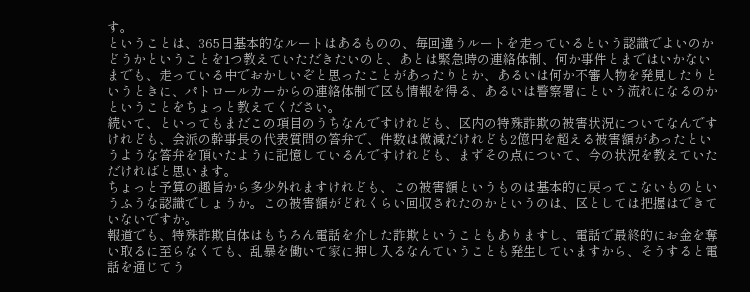す。
ということは、365日基本的なルートはあるものの、毎回違うルートを走っているという認識でよいのかどうかということを1つ教えていただきたいのと、あとは緊急時の連絡体制、何か事件とまではいかないまでも、走っている中でおかしいぞと思ったことがあったりとか、あるいは何か不審人物を発見したりというときに、パトロールカーからの連絡体制で区も情報を得る、あるいは警察署にという流れになるのかということをちょっと教えてください。
続いて、といってもまだこの項目のうちなんですけれども、区内の特殊詐欺の被害状況についてなんですけれども、会派の幹事長の代表質問の答弁で、件数は微減だけれども2億円を超える被害額があったというような答弁を頂いたように記憶しているんですけれども、まずその点について、今の状況を教えていただければと思います。
ちょっと予算の趣旨から多少外れますけれども、この被害額というものは基本的に戻ってこないものというふうな認識でしょうか。この被害額がどれくらい回収されたのかというのは、区としては把握はできていないですか。
報道でも、特殊詐欺自体はもちろん電話を介した詐欺ということもありますし、電話で最終的にお金を奪い取るに至らなくても、乱暴を働いて家に押し入るなんていうことも発生していますから、そうすると電話を通じてう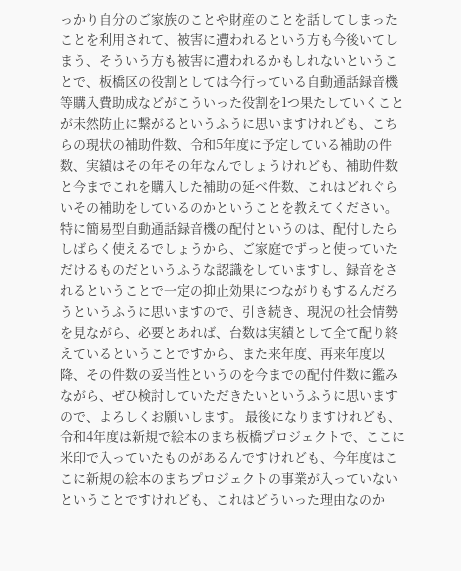っかり自分のご家族のことや財産のことを話してしまったことを利用されて、被害に遭われるという方も今後いてしまう、そういう方も被害に遭われるかもしれないということで、板橋区の役割としては今行っている自動通話録音機等購入費助成などがこういった役割を1つ果たしていくことが未然防止に繋がるというふうに思いますけれども、こちらの現状の補助件数、令和5年度に予定している補助の件数、実績はその年その年なんでしょうけれども、補助件数と今までこれを購入した補助の延べ件数、これはどれぐらいその補助をしているのかということを教えてください。
特に簡易型自動通話録音機の配付というのは、配付したらしばらく使えるでしょうから、ご家庭でずっと使っていただけるものだというふうな認識をしていますし、録音をされるということで一定の抑止効果につながりもするんだろうというふうに思いますので、引き続き、現況の社会情勢を見ながら、必要とあれば、台数は実績として全て配り終えているということですから、また来年度、再来年度以降、その件数の妥当性というのを今までの配付件数に鑑みながら、ぜひ検討していただきたいというふうに思いますので、よろしくお願いします。 最後になりますけれども、令和4年度は新規で絵本のまち板橋プロジェクトで、ここに米印で入っていたものがあるんですけれども、今年度はここに新規の絵本のまちプロジェクトの事業が入っていないということですけれども、これはどういった理由なのか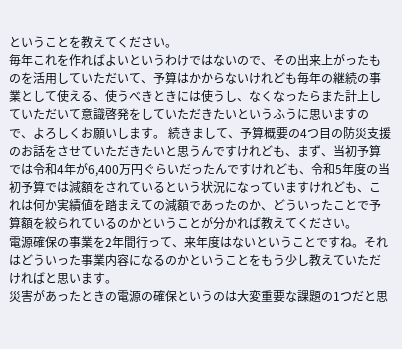ということを教えてください。
毎年これを作ればよいというわけではないので、その出来上がったものを活用していただいて、予算はかからないけれども毎年の継続の事業として使える、使うべきときには使うし、なくなったらまた計上していただいて意識啓発をしていただきたいというふうに思いますので、よろしくお願いします。 続きまして、予算概要の4つ目の防災支援のお話をさせていただきたいと思うんですけれども、まず、当初予算では令和4年が6,400万円ぐらいだったんですけれども、令和5年度の当初予算では減額をされているという状況になっていますけれども、これは何か実績値を踏まえての減額であったのか、どういったことで予算額を絞られているのかということが分かれば教えてください。
電源確保の事業を2年間行って、来年度はないということですね。それはどういった事業内容になるのかということをもう少し教えていただければと思います。
災害があったときの電源の確保というのは大変重要な課題の1つだと思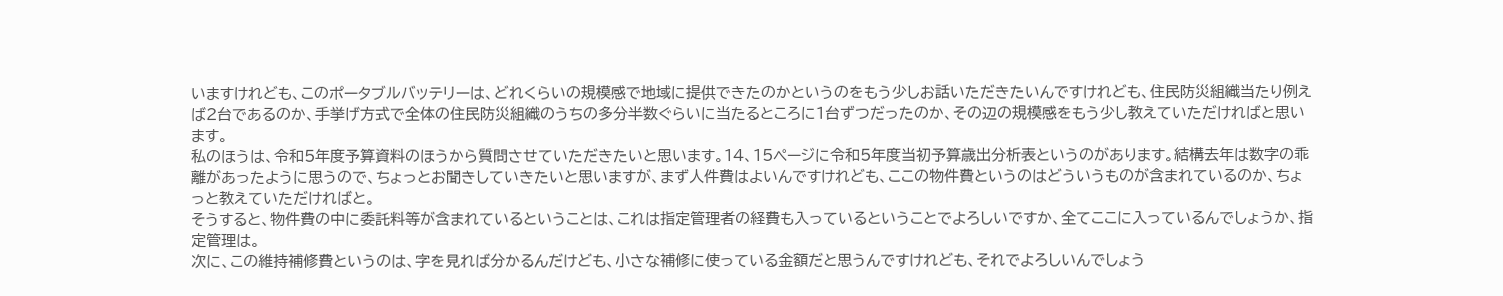いますけれども、このポータブルバッテリーは、どれくらいの規模感で地域に提供できたのかというのをもう少しお話いただきたいんですけれども、住民防災組織当たり例えば2台であるのか、手挙げ方式で全体の住民防災組織のうちの多分半数ぐらいに当たるところに1台ずつだったのか、その辺の規模感をもう少し教えていただければと思います。
私のほうは、令和5年度予算資料のほうから質問させていただきたいと思います。14、15ページに令和5年度当初予算歳出分析表というのがあります。結構去年は数字の乖離があったように思うので、ちょっとお聞きしていきたいと思いますが、まず人件費はよいんですけれども、ここの物件費というのはどういうものが含まれているのか、ちょっと教えていただければと。
そうすると、物件費の中に委託料等が含まれているということは、これは指定管理者の経費も入っているということでよろしいですか、全てここに入っているんでしょうか、指定管理は。
次に、この維持補修費というのは、字を見れば分かるんだけども、小さな補修に使っている金額だと思うんですけれども、それでよろしいんでしょう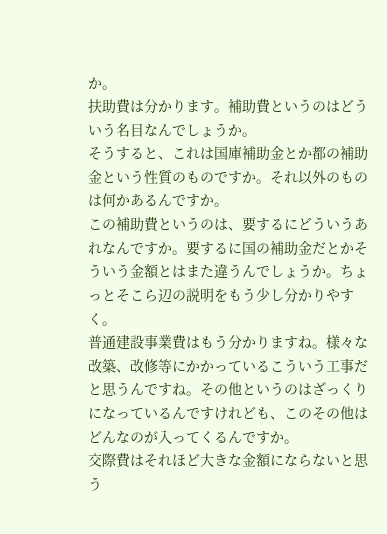か。
扶助費は分かります。補助費というのはどういう名目なんでしょうか。
そうすると、これは国庫補助金とか都の補助金という性質のものですか。それ以外のものは何かあるんですか。
この補助費というのは、要するにどういうあれなんですか。要するに国の補助金だとかそういう金額とはまた違うんでしょうか。ちょっとそこら辺の説明をもう少し分かりやすく。
普通建設事業費はもう分かりますね。様々な改築、改修等にかかっているこういう工事だと思うんですね。その他というのはざっくりになっているんですけれども、このその他はどんなのが入ってくるんですか。
交際費はそれほど大きな金額にならないと思う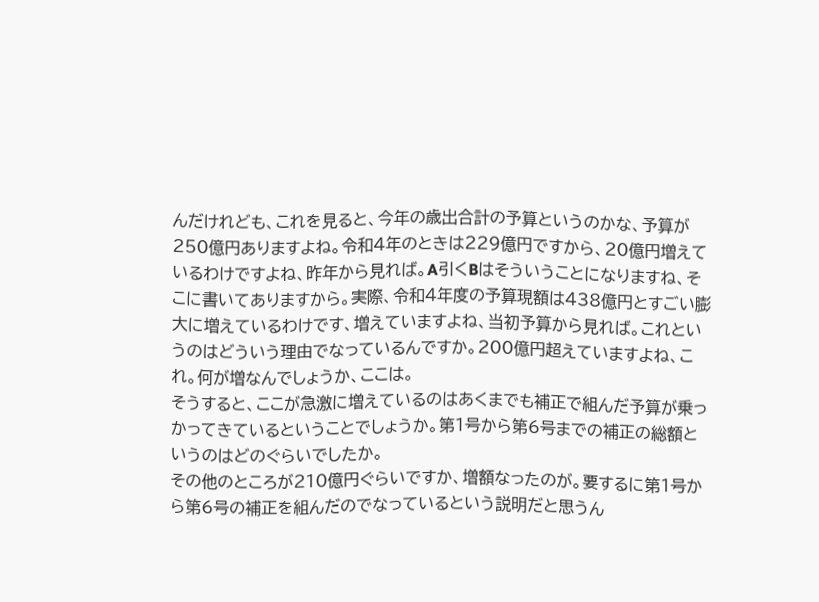んだけれども、これを見ると、今年の歳出合計の予算というのかな、予算が250億円ありますよね。令和4年のときは229億円ですから、20億円増えているわけですよね、昨年から見れば。A引くBはそういうことになりますね、そこに書いてありますから。実際、令和4年度の予算現額は438億円とすごい膨大に増えているわけです、増えていますよね、当初予算から見れば。これというのはどういう理由でなっているんですか。200億円超えていますよね、これ。何が増なんでしょうか、ここは。
そうすると、ここが急激に増えているのはあくまでも補正で組んだ予算が乗っかってきているということでしょうか。第1号から第6号までの補正の総額というのはどのぐらいでしたか。
その他のところが210億円ぐらいですか、増額なったのが。要するに第1号から第6号の補正を組んだのでなっているという説明だと思うん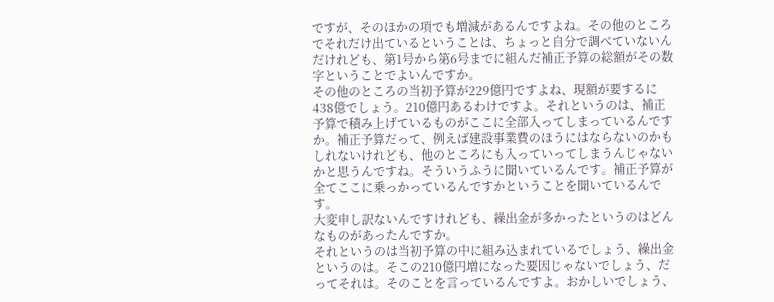ですが、そのほかの項でも増減があるんですよね。その他のところでそれだけ出ているということは、ちょっと自分で調べていないんだけれども、第1号から第6号までに組んだ補正予算の総額がその数字ということでよいんですか。
その他のところの当初予算が229億円ですよね、現額が要するに438億でしょう。210億円あるわけですよ。それというのは、補正予算で積み上げているものがここに全部入ってしまっているんですか。補正予算だって、例えば建設事業費のほうにはならないのかもしれないけれども、他のところにも入っていってしまうんじゃないかと思うんですね。そういうふうに聞いているんです。補正予算が全てここに乗っかっているんですかということを聞いているんです。
大変申し訳ないんですけれども、繰出金が多かったというのはどんなものがあったんですか。
それというのは当初予算の中に組み込まれているでしょう、繰出金というのは。そこの210億円増になった要因じゃないでしょう、だってそれは。そのことを言っているんですよ。おかしいでしょう、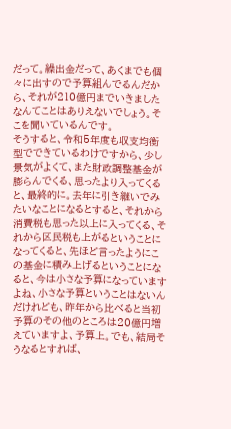だって。繰出金だって、あくまでも個々に出すので予算組んでるんだから、それが210億円までいきましたなんてことはありえないでしょう。そこを聞いているんです。
そうすると、令和5年度も収支均衡型でできているわけですから、少し景気がよくて、また財政調整基金が膨らんでくる、思ったより入ってくると、最終的に。去年に引き継いでみたいなことになるとすると、それから消費税も思った以上に入ってくる、それから区民税も上がるということになってくると、先ほど言ったようにこの基金に積み上げるということになると、今は小さな予算になっていますよね、小さな予算ということはないんだけれども、昨年から比べると当初予算のその他のところは20億円増えていますよ、予算上。でも、結局そうなるとすれば、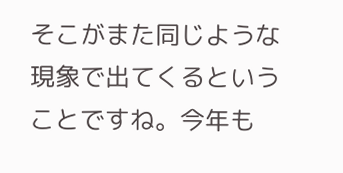そこがまた同じような現象で出てくるということですね。今年も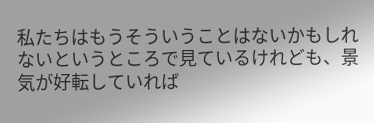私たちはもうそういうことはないかもしれないというところで見ているけれども、景気が好転していれば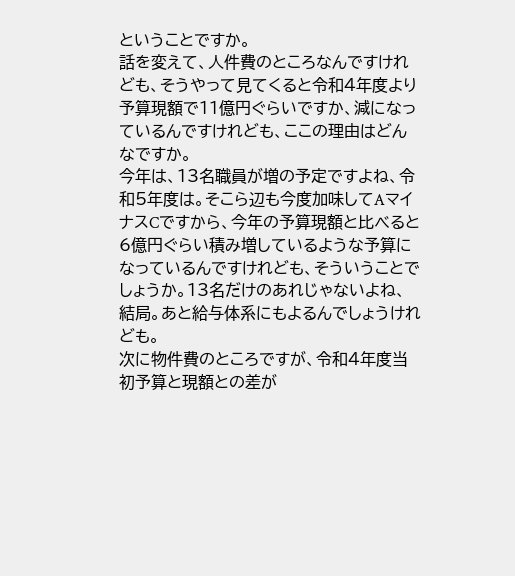ということですか。
話を変えて、人件費のところなんですけれども、そうやって見てくると令和4年度より予算現額で11億円ぐらいですか、減になっているんですけれども、ここの理由はどんなですか。
今年は、13名職員が増の予定ですよね、令和5年度は。そこら辺も今度加味してAマイナスCですから、今年の予算現額と比べると6億円ぐらい積み増しているような予算になっているんですけれども、そういうことでしょうか。13名だけのあれじゃないよね、結局。あと給与体系にもよるんでしょうけれども。
次に物件費のところですが、令和4年度当初予算と現額との差が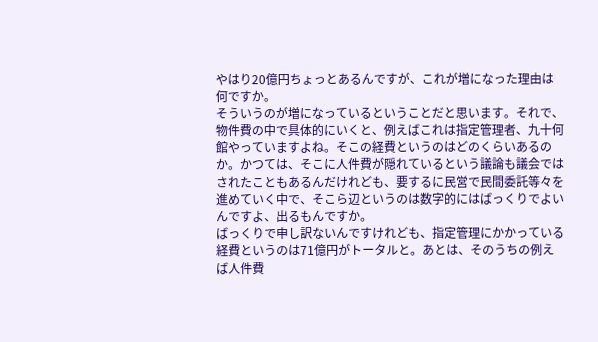やはり20億円ちょっとあるんですが、これが増になった理由は何ですか。
そういうのが増になっているということだと思います。それで、物件費の中で具体的にいくと、例えばこれは指定管理者、九十何館やっていますよね。そこの経費というのはどのくらいあるのか。かつては、そこに人件費が隠れているという議論も議会ではされたこともあるんだけれども、要するに民営で民間委託等々を進めていく中で、そこら辺というのは数字的にはばっくりでよいんですよ、出るもんですか。
ばっくりで申し訳ないんですけれども、指定管理にかかっている経費というのは71億円がトータルと。あとは、そのうちの例えば人件費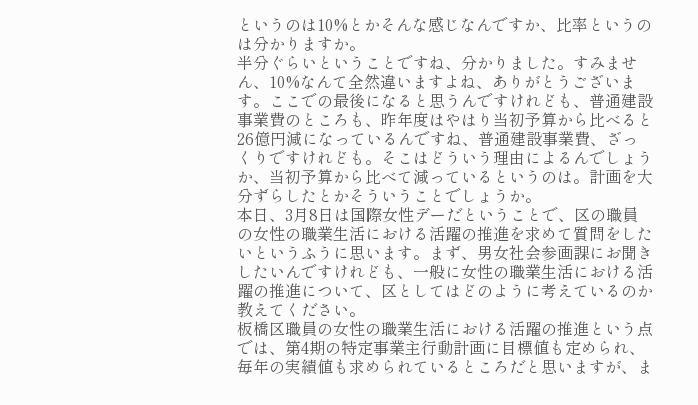というのは10%とかそんな感じなんですか、比率というのは分かりますか。
半分ぐらいということですね、分かりました。すみません、10%なんて全然違いますよね、ありがとうございます。ここでの最後になると思うんですけれども、普通建設事業費のところも、昨年度はやはり当初予算から比べると26億円減になっているんですね、普通建設事業費、ざっくりですけれども。そこはどういう理由によるんでしょうか、当初予算から比べて減っているというのは。計画を大分ずらしたとかそういうことでしょうか。
本日、3月8日は国際女性デーだということで、区の職員の女性の職業生活における活躍の推進を求めて質問をしたいというふうに思います。まず、男女社会参画課にお聞きしたいんですけれども、一般に女性の職業生活における活躍の推進について、区としてはどのように考えているのか教えてください。
板橋区職員の女性の職業生活における活躍の推進という点では、第4期の特定事業主行動計画に目標値も定められ、毎年の実績値も求められているところだと思いますが、ま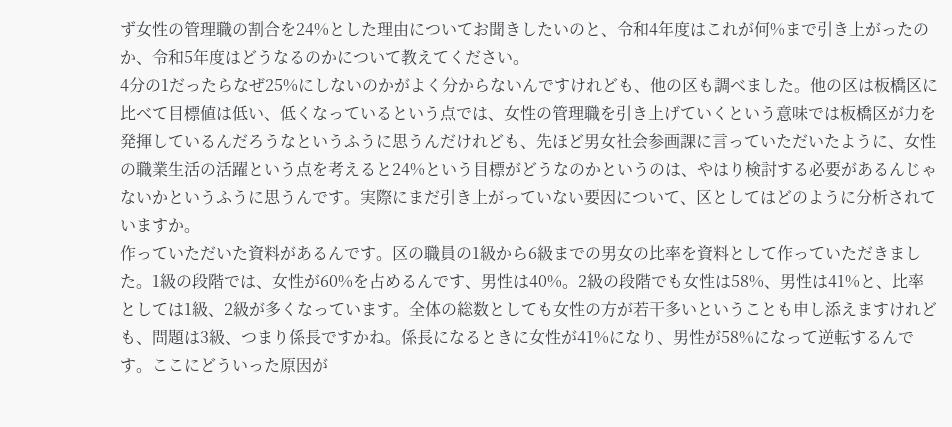ず女性の管理職の割合を24%とした理由についてお聞きしたいのと、令和4年度はこれが何%まで引き上がったのか、令和5年度はどうなるのかについて教えてください。
4分の1だったらなぜ25%にしないのかがよく分からないんですけれども、他の区も調べました。他の区は板橋区に比べて目標値は低い、低くなっているという点では、女性の管理職を引き上げていくという意味では板橋区が力を発揮しているんだろうなというふうに思うんだけれども、先ほど男女社会参画課に言っていただいたように、女性の職業生活の活躍という点を考えると24%という目標がどうなのかというのは、やはり検討する必要があるんじゃないかというふうに思うんです。実際にまだ引き上がっていない要因について、区としてはどのように分析されていますか。
作っていただいた資料があるんです。区の職員の1級から6級までの男女の比率を資料として作っていただきました。1級の段階では、女性が60%を占めるんです、男性は40%。2級の段階でも女性は58%、男性は41%と、比率としては1級、2級が多くなっています。全体の総数としても女性の方が若干多いということも申し添えますけれども、問題は3級、つまり係長ですかね。係長になるときに女性が41%になり、男性が58%になって逆転するんです。ここにどういった原因が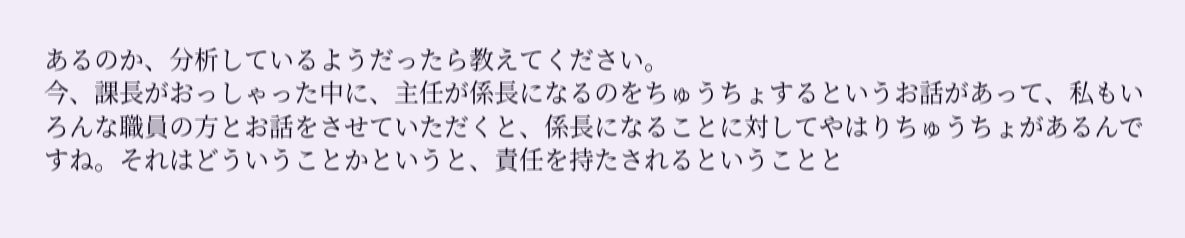あるのか、分析しているようだったら教えてください。
今、課長がおっしゃった中に、主任が係長になるのをちゅうちょするというお話があって、私もいろんな職員の方とお話をさせていただくと、係長になることに対してやはりちゅうちょがあるんですね。それはどういうことかというと、責任を持たされるということと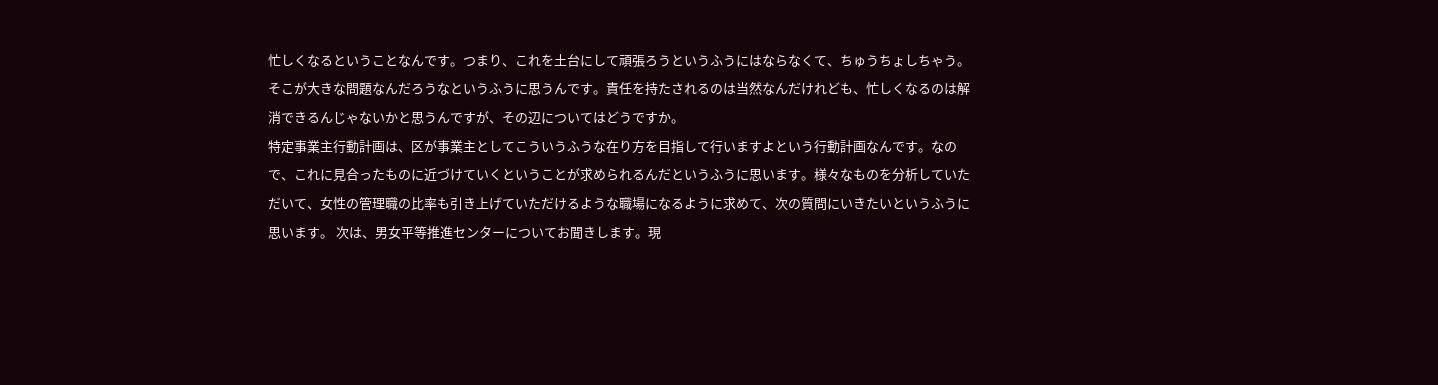忙しくなるということなんです。つまり、これを土台にして頑張ろうというふうにはならなくて、ちゅうちょしちゃう。そこが大きな問題なんだろうなというふうに思うんです。責任を持たされるのは当然なんだけれども、忙しくなるのは解消できるんじゃないかと思うんですが、その辺についてはどうですか。
特定事業主行動計画は、区が事業主としてこういうふうな在り方を目指して行いますよという行動計画なんです。なので、これに見合ったものに近づけていくということが求められるんだというふうに思います。様々なものを分析していただいて、女性の管理職の比率も引き上げていただけるような職場になるように求めて、次の質問にいきたいというふうに思います。 次は、男女平等推進センターについてお聞きします。現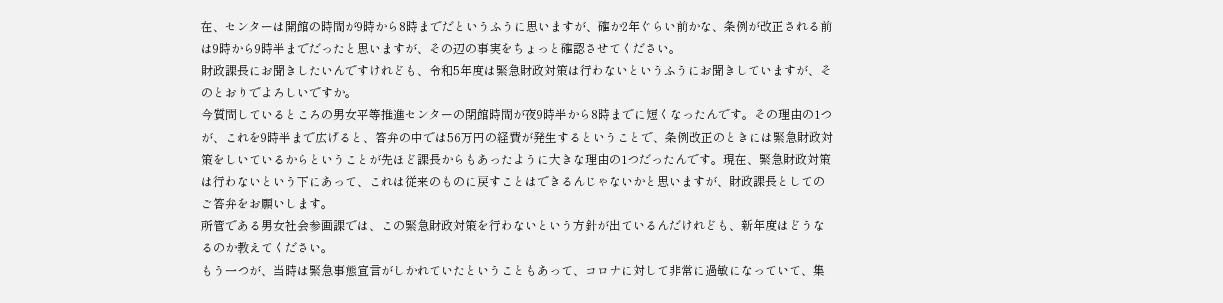在、センターは開館の時間が9時から8時までだというふうに思いますが、確か2年ぐらい前かな、条例が改正される前は9時から9時半までだったと思いますが、その辺の事実をちょっと確認させてください。
財政課長にお聞きしたいんですけれども、令和5年度は緊急財政対策は行わないというふうにお聞きしていますが、そのとおりでよろしいですか。
今質問しているところの男女平等推進センターの閉館時間が夜9時半から8時までに短くなったんです。その理由の1つが、これを9時半まで広げると、答弁の中では56万円の経費が発生するということで、条例改正のときには緊急財政対策をしいているからということが先ほど課長からもあったように大きな理由の1つだったんです。現在、緊急財政対策は行わないという下にあって、これは従来のものに戻すことはできるんじゃないかと思いますが、財政課長としてのご答弁をお願いします。
所管である男女社会参画課では、この緊急財政対策を行わないという方針が出ているんだけれども、新年度はどうなるのか教えてください。
もう一つが、当時は緊急事態宣言がしかれていたということもあって、コロナに対して非常に過敏になっていて、集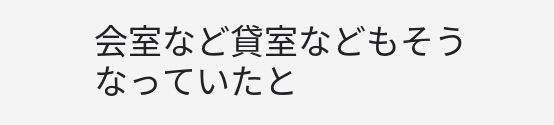会室など貸室などもそうなっていたと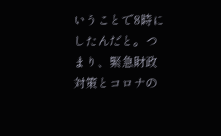いうことで8時にしたんだと。つまり、緊急財政対策とコロナの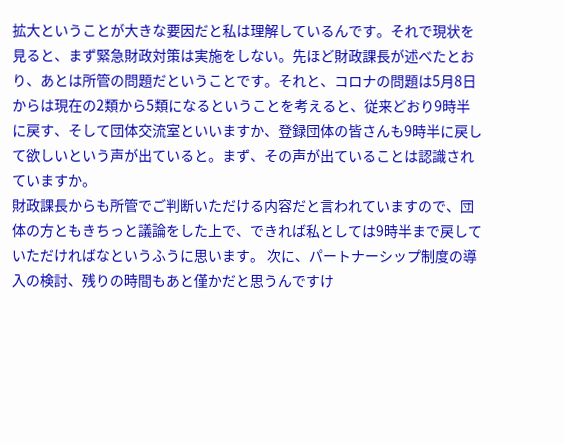拡大ということが大きな要因だと私は理解しているんです。それで現状を見ると、まず緊急財政対策は実施をしない。先ほど財政課長が述べたとおり、あとは所管の問題だということです。それと、コロナの問題は5月8日からは現在の2類から5類になるということを考えると、従来どおり9時半に戻す、そして団体交流室といいますか、登録団体の皆さんも9時半に戻して欲しいという声が出ていると。まず、その声が出ていることは認識されていますか。
財政課長からも所管でご判断いただける内容だと言われていますので、団体の方ともきちっと議論をした上で、できれば私としては9時半まで戻していただければなというふうに思います。 次に、パートナーシップ制度の導入の検討、残りの時間もあと僅かだと思うんですけ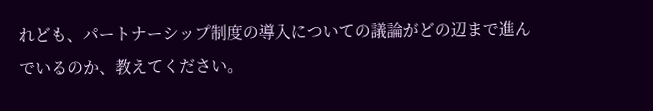れども、パートナーシップ制度の導入についての議論がどの辺まで進んでいるのか、教えてください。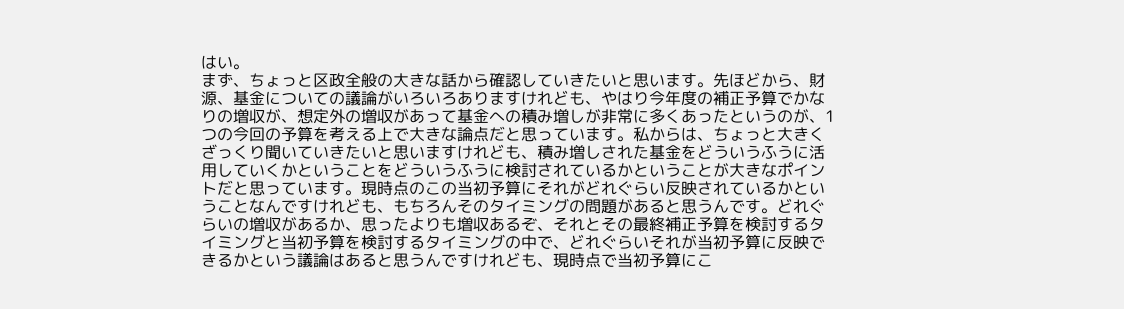はい。
まず、ちょっと区政全般の大きな話から確認していきたいと思います。先ほどから、財源、基金についての議論がいろいろありますけれども、やはり今年度の補正予算でかなりの増収が、想定外の増収があって基金への積み増しが非常に多くあったというのが、1つの今回の予算を考える上で大きな論点だと思っています。私からは、ちょっと大きくざっくり聞いていきたいと思いますけれども、積み増しされた基金をどういうふうに活用していくかということをどういうふうに検討されているかということが大きなポイントだと思っています。現時点のこの当初予算にそれがどれぐらい反映されているかということなんですけれども、もちろんそのタイミングの問題があると思うんです。どれぐらいの増収があるか、思ったよりも増収あるぞ、それとその最終補正予算を検討するタイミングと当初予算を検討するタイミングの中で、どれぐらいそれが当初予算に反映できるかという議論はあると思うんですけれども、現時点で当初予算にこ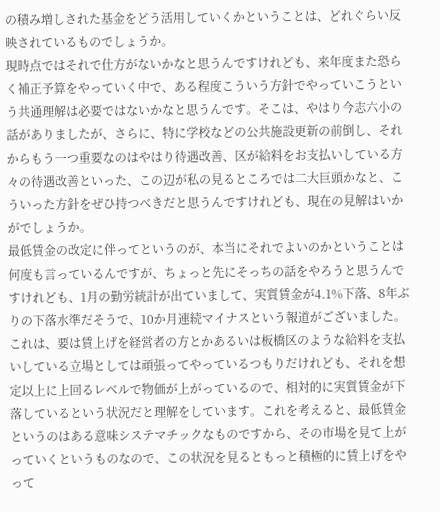の積み増しされた基金をどう活用していくかということは、どれぐらい反映されているものでしょうか。
現時点ではそれで仕方がないかなと思うんですけれども、来年度また恐らく補正予算をやっていく中で、ある程度こういう方針でやっていこうという共通理解は必要ではないかなと思うんです。そこは、やはり今志六小の話がありましたが、さらに、特に学校などの公共施設更新の前倒し、それからもう一つ重要なのはやはり待遇改善、区が給料をお支払いしている方々の待遇改善といった、この辺が私の見るところでは二大巨頭かなと、こういった方針をぜひ持つべきだと思うんですけれども、現在の見解はいかがでしょうか。
最低賃金の改定に伴ってというのが、本当にそれでよいのかということは何度も言っているんですが、ちょっと先にそっちの話をやろうと思うんですけれども、1月の勤労統計が出ていまして、実質賃金が4.1%下落、8年ぶりの下落水準だそうで、10か月連続マイナスという報道がございました。これは、要は賃上げを経営者の方とかあるいは板橋区のような給料を支払いしている立場としては頑張ってやっているつもりだけれども、それを想定以上に上回るレベルで物価が上がっているので、相対的に実質賃金が下落しているという状況だと理解をしています。これを考えると、最低賃金というのはある意味システマチックなものですから、その市場を見て上がっていくというものなので、この状況を見るともっと積極的に賃上げをやって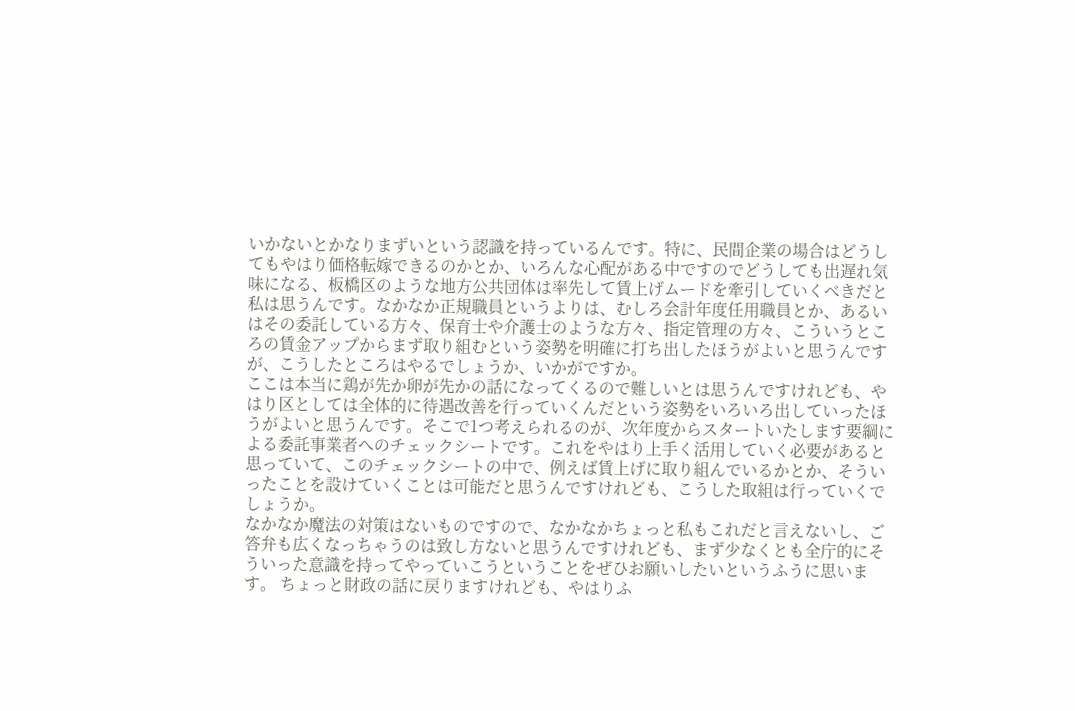いかないとかなりまずいという認識を持っているんです。特に、民間企業の場合はどうしてもやはり価格転嫁できるのかとか、いろんな心配がある中ですのでどうしても出遅れ気味になる、板橋区のような地方公共団体は率先して賃上げムードを牽引していくべきだと私は思うんです。なかなか正規職員というよりは、むしろ会計年度任用職員とか、あるいはその委託している方々、保育士や介護士のような方々、指定管理の方々、こういうところの賃金アップからまず取り組むという姿勢を明確に打ち出したほうがよいと思うんですが、こうしたところはやるでしょうか、いかがですか。
ここは本当に鶏が先か卵が先かの話になってくるので難しいとは思うんですけれども、やはり区としては全体的に待遇改善を行っていくんだという姿勢をいろいろ出していったほうがよいと思うんです。そこで1つ考えられるのが、次年度からスタートいたします要綱による委託事業者へのチェックシートです。これをやはり上手く活用していく必要があると思っていて、このチェックシートの中で、例えば賃上げに取り組んでいるかとか、そういったことを設けていくことは可能だと思うんですけれども、こうした取組は行っていくでしょうか。
なかなか魔法の対策はないものですので、なかなかちょっと私もこれだと言えないし、ご答弁も広くなっちゃうのは致し方ないと思うんですけれども、まず少なくとも全庁的にそういった意識を持ってやっていこうということをぜひお願いしたいというふうに思います。 ちょっと財政の話に戻りますけれども、やはりふ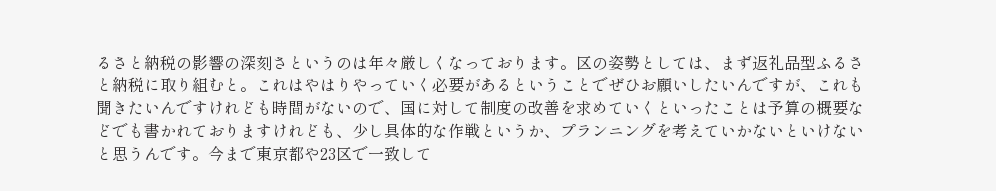るさと納税の影響の深刻さというのは年々厳しくなっております。区の姿勢としては、まず返礼品型ふるさと納税に取り組むと。これはやはりやっていく必要があるということでぜひお願いしたいんですが、これも聞きたいんですけれども時間がないので、国に対して制度の改善を求めていくといったことは予算の概要などでも書かれておりますけれども、少し具体的な作戦というか、プランニングを考えていかないといけないと思うんです。今まで東京都や23区で一致して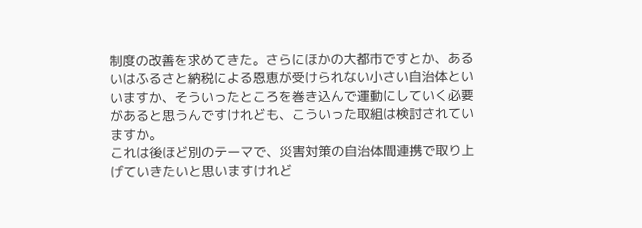制度の改善を求めてきた。さらにほかの大都市ですとか、あるいはふるさと納税による恩恵が受けられない小さい自治体といいますか、そういったところを巻き込んで運動にしていく必要があると思うんですけれども、こういった取組は検討されていますか。
これは後ほど別のテーマで、災害対策の自治体間連携で取り上げていきたいと思いますけれど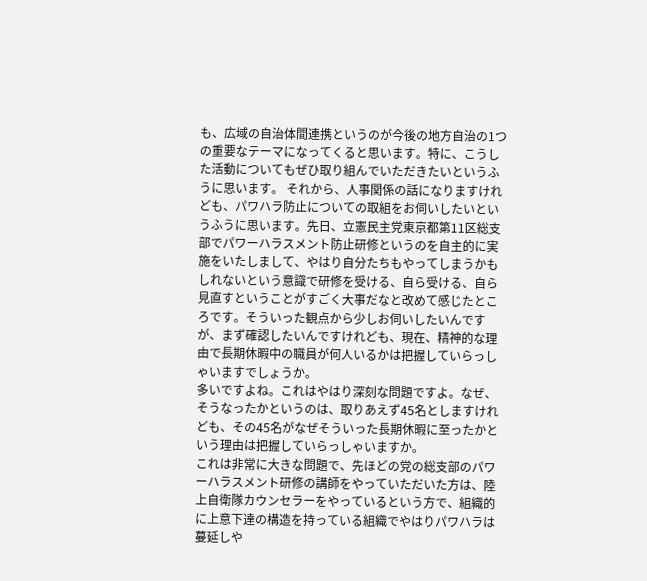も、広域の自治体間連携というのが今後の地方自治の1つの重要なテーマになってくると思います。特に、こうした活動についてもぜひ取り組んでいただきたいというふうに思います。 それから、人事関係の話になりますけれども、パワハラ防止についての取組をお伺いしたいというふうに思います。先日、立憲民主党東京都第11区総支部でパワーハラスメント防止研修というのを自主的に実施をいたしまして、やはり自分たちもやってしまうかもしれないという意識で研修を受ける、自ら受ける、自ら見直すということがすごく大事だなと改めて感じたところです。そういった観点から少しお伺いしたいんですが、まず確認したいんですけれども、現在、精神的な理由で長期休暇中の職員が何人いるかは把握していらっしゃいますでしょうか。
多いですよね。これはやはり深刻な問題ですよ。なぜ、そうなったかというのは、取りあえず45名としますけれども、その45名がなぜそういった長期休暇に至ったかという理由は把握していらっしゃいますか。
これは非常に大きな問題で、先ほどの党の総支部のパワーハラスメント研修の講師をやっていただいた方は、陸上自衛隊カウンセラーをやっているという方で、組織的に上意下達の構造を持っている組織でやはりパワハラは蔓延しや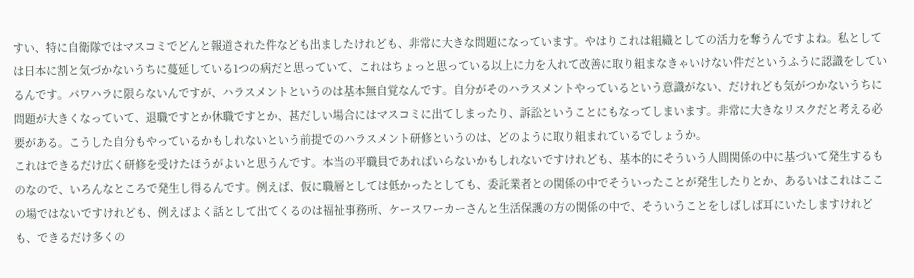すい、特に自衛隊ではマスコミでどんと報道された件なども出ましたけれども、非常に大きな問題になっています。やはりこれは組織としての活力を奪うんですよね。私としては日本に割と気づかないうちに蔓延している1つの病だと思っていて、これはちょっと思っている以上に力を入れて改善に取り組まなきゃいけない件だというふうに認識をしているんです。パワハラに限らないんですが、ハラスメントというのは基本無自覚なんです。自分がそのハラスメントやっているという意識がない、だけれども気がつかないうちに問題が大きくなっていて、退職ですとか休職ですとか、甚だしい場合にはマスコミに出てしまったり、訴訟ということにもなってしまいます。非常に大きなリスクだと考える必要がある。こうした自分もやっているかもしれないという前提でのハラスメント研修というのは、どのように取り組まれているでしょうか。
これはできるだけ広く研修を受けたほうがよいと思うんです。本当の平職員であればいらないかもしれないですけれども、基本的にそういう人間関係の中に基づいて発生するものなので、いろんなところで発生し得るんです。例えば、仮に職層としては低かったとしても、委託業者との関係の中でそういったことが発生したりとか、あるいはこれはここの場ではないですけれども、例えばよく話として出てくるのは福祉事務所、ケースワーカーさんと生活保護の方の関係の中で、そういうことをしばしば耳にいたしますけれども、できるだけ多くの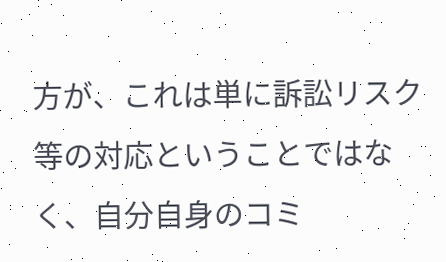方が、これは単に訴訟リスク等の対応ということではなく、自分自身のコミ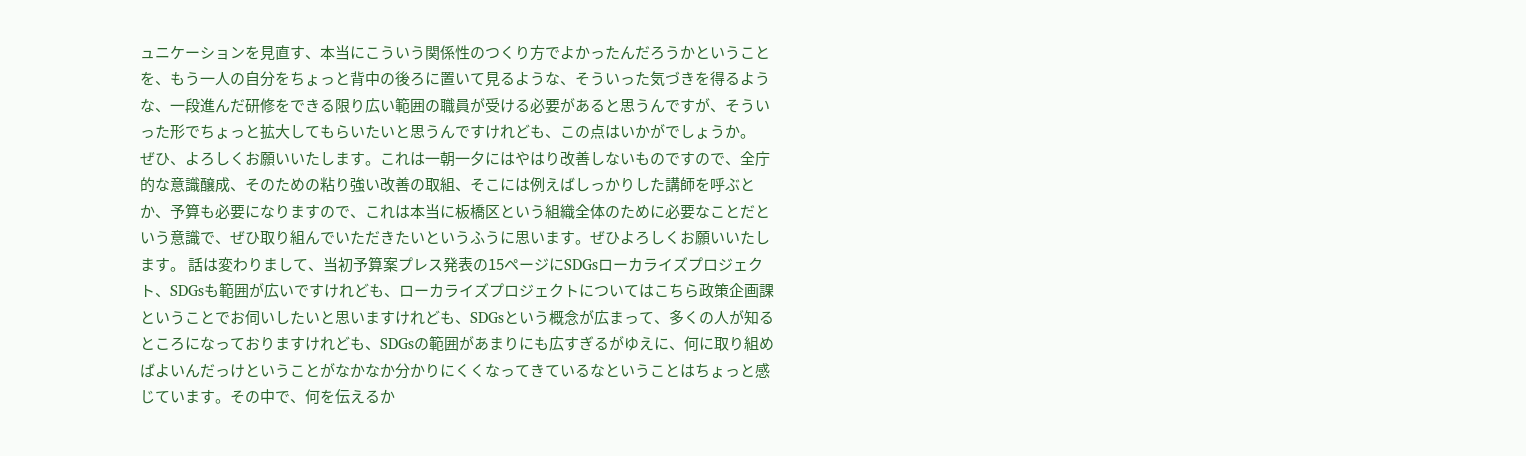ュニケーションを見直す、本当にこういう関係性のつくり方でよかったんだろうかということを、もう一人の自分をちょっと背中の後ろに置いて見るような、そういった気づきを得るような、一段進んだ研修をできる限り広い範囲の職員が受ける必要があると思うんですが、そういった形でちょっと拡大してもらいたいと思うんですけれども、この点はいかがでしょうか。
ぜひ、よろしくお願いいたします。これは一朝一夕にはやはり改善しないものですので、全庁的な意識醸成、そのための粘り強い改善の取組、そこには例えばしっかりした講師を呼ぶとか、予算も必要になりますので、これは本当に板橋区という組織全体のために必要なことだという意識で、ぜひ取り組んでいただきたいというふうに思います。ぜひよろしくお願いいたします。 話は変わりまして、当初予算案プレス発表の15ページにSDGsローカライズプロジェクト、SDGsも範囲が広いですけれども、ローカライズプロジェクトについてはこちら政策企画課ということでお伺いしたいと思いますけれども、SDGsという概念が広まって、多くの人が知るところになっておりますけれども、SDGsの範囲があまりにも広すぎるがゆえに、何に取り組めばよいんだっけということがなかなか分かりにくくなってきているなということはちょっと感じています。その中で、何を伝えるか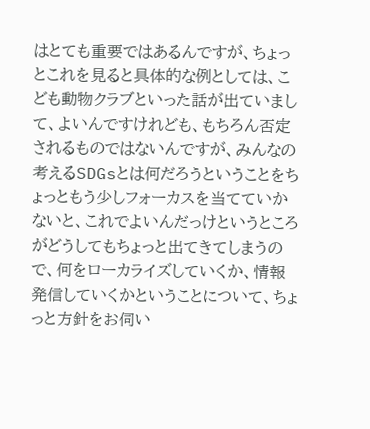はとても重要ではあるんですが、ちょっとこれを見ると具体的な例としては、こども動物クラブといった話が出ていまして、よいんですけれども、もちろん否定されるものではないんですが、みんなの考えるSDGsとは何だろうということをちょっともう少しフォーカスを当てていかないと、これでよいんだっけというところがどうしてもちょっと出てきてしまうので、何をローカライズしていくか、情報発信していくかということについて、ちょっと方針をお伺い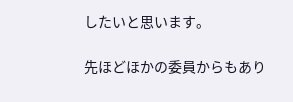したいと思います。

先ほどほかの委員からもあり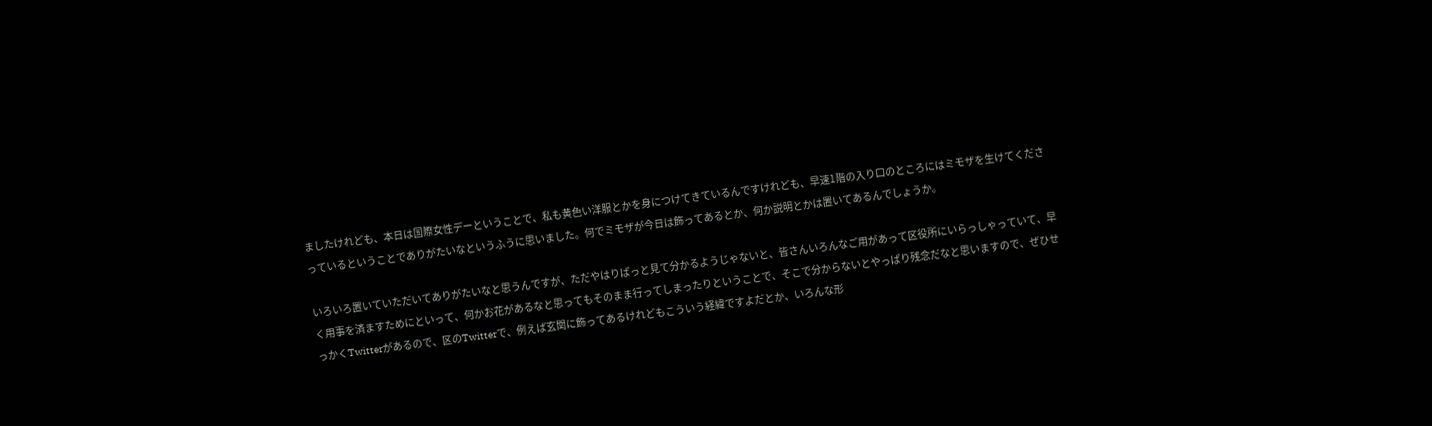ましたけれども、本日は国際女性デーということで、私も黄色い洋服とかを身につけてきているんですけれども、早速1階の入り口のところにはミモザを生けてくださっているということでありがたいなというふうに思いました。何でミモザが今日は飾ってあるとか、何か説明とかは置いてあるんでしょうか。

いろいろ置いていただいてありがたいなと思うんですが、ただやはりぱっと見て分かるようじゃないと、皆さんいろんなご用があって区役所にいらっしゃっていて、早く用事を済ますためにといって、何かお花があるなと思ってもそのまま行ってしまったりということで、そこで分からないとやっぱり残念だなと思いますので、ぜひせっかくTwitterがあるので、区のTwitterで、例えば玄関に飾ってあるけれどもこういう経緯ですよだとか、いろんな形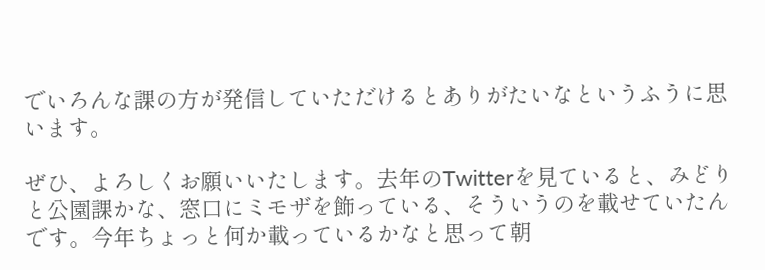でいろんな課の方が発信していただけるとありがたいなというふうに思います。

ぜひ、よろしくお願いいたします。去年のTwitterを見ていると、みどりと公園課かな、窓口にミモザを飾っている、そういうのを載せていたんです。今年ちょっと何か載っているかなと思って朝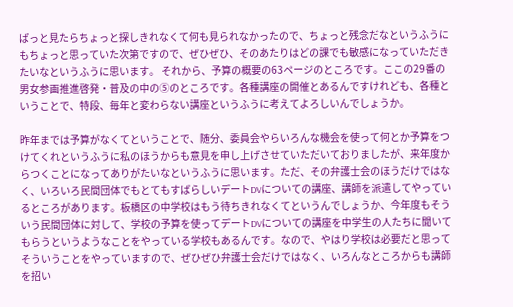ぱっと見たらちょっと探しきれなくて何も見られなかったので、ちょっと残念だなというふうにもちょっと思っていた次第ですので、ぜひぜひ、そのあたりはどの課でも敏感になっていただきたいなというふうに思います。 それから、予算の概要の63ページのところです。ここの29番の男女参画推進啓発・普及の中の⑤のところです。各種講座の開催とあるんですけれども、各種ということで、特段、毎年と変わらない講座というふうに考えてよろしいんでしょうか。

昨年までは予算がなくてということで、随分、委員会やらいろんな機会を使って何とか予算をつけてくれというふうに私のほうからも意見を申し上げさせていただいておりましたが、来年度からつくことになってありがたいなというふうに思います。ただ、その弁護士会のほうだけではなく、いろいろ民間団体でもとてもすばらしいデートDVについての講座、講師を派遣してやっているところがあります。板橋区の中学校はもう待ちきれなくてというんでしょうか、今年度もそういう民間団体に対して、学校の予算を使ってデートDVについての講座を中学生の人たちに聞いてもらうというようなことをやっている学校もあるんです。なので、やはり学校は必要だと思ってそういうことをやっていますので、ぜひぜひ弁護士会だけではなく、いろんなところからも講師を招い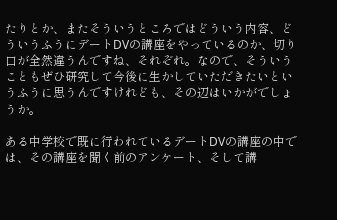たりとか、またそういうところではどういう内容、どういうふうにデートDVの講座をやっているのか、切り口が全然違うんですね、それぞれ。なので、そういうこともぜひ研究して今後に生かしていただきたいというふうに思うんですけれども、その辺はいかがでしょうか。

ある中学校で既に行われているデートDVの講座の中では、その講座を聞く前のアンケート、そして講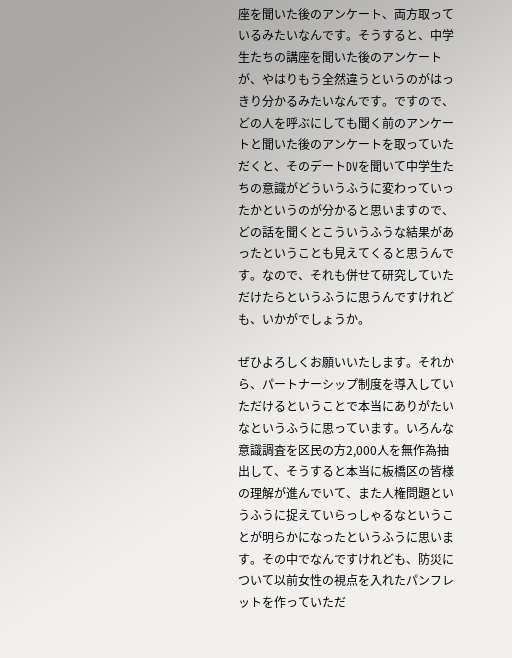座を聞いた後のアンケート、両方取っているみたいなんです。そうすると、中学生たちの講座を聞いた後のアンケートが、やはりもう全然違うというのがはっきり分かるみたいなんです。ですので、どの人を呼ぶにしても聞く前のアンケートと聞いた後のアンケートを取っていただくと、そのデートDVを聞いて中学生たちの意識がどういうふうに変わっていったかというのが分かると思いますので、どの話を聞くとこういうふうな結果があったということも見えてくると思うんです。なので、それも併せて研究していただけたらというふうに思うんですけれども、いかがでしょうか。

ぜひよろしくお願いいたします。それから、パートナーシップ制度を導入していただけるということで本当にありがたいなというふうに思っています。いろんな意識調査を区民の方2,000人を無作為抽出して、そうすると本当に板橋区の皆様の理解が進んでいて、また人権問題というふうに捉えていらっしゃるなということが明らかになったというふうに思います。その中でなんですけれども、防災について以前女性の視点を入れたパンフレットを作っていただ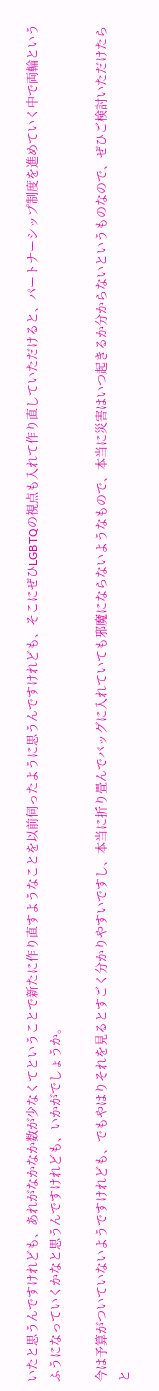いたと思うんですけれども、あれがなかなか数が少なくてということで新たに作り直すようなことを以前伺ったように思うんですけれども、そこにぜひLGBTQの視点も入れて作り直していただけると、パートナーシップ制度を進めていく中で両輪というふうになっていくかなと思うんですけれども、いかがでしょうか。

今は予算がついていないようですけれども、でもやはりそれを見るとすごく分かりやすいですし、本当に折り畳んでバッグに入れていても邪魔にならないようなもので、本当に災害はいつ起きるか分からないというものなので、ぜひご検討いただけたらと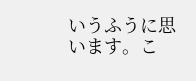いうふうに思います。こ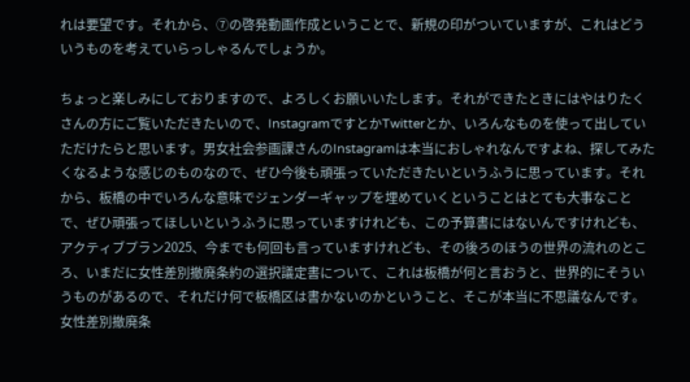れは要望です。それから、⑦の啓発動画作成ということで、新規の印がついていますが、これはどういうものを考えていらっしゃるんでしょうか。

ちょっと楽しみにしておりますので、よろしくお願いいたします。それができたときにはやはりたくさんの方にご覧いただきたいので、InstagramですとかTwitterとか、いろんなものを使って出していただけたらと思います。男女社会参画課さんのInstagramは本当におしゃれなんですよね、探してみたくなるような感じのものなので、ぜひ今後も頑張っていただきたいというふうに思っています。それから、板橋の中でいろんな意味でジェンダーギャップを埋めていくということはとても大事なことで、ぜひ頑張ってほしいというふうに思っていますけれども、この予算書にはないんですけれども、アクティブプラン2025、今までも何回も言っていますけれども、その後ろのほうの世界の流れのところ、いまだに女性差別撤廃条約の選択議定書について、これは板橋が何と言おうと、世界的にそういうものがあるので、それだけ何で板橋区は書かないのかということ、そこが本当に不思議なんです。女性差別撤廃条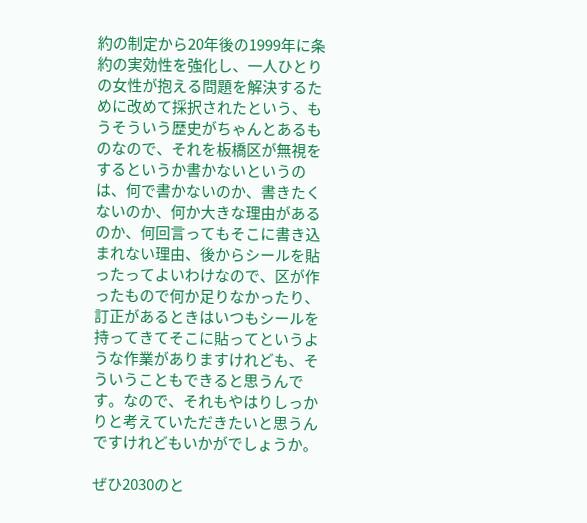約の制定から20年後の1999年に条約の実効性を強化し、一人ひとりの女性が抱える問題を解決するために改めて採択されたという、もうそういう歴史がちゃんとあるものなので、それを板橋区が無視をするというか書かないというのは、何で書かないのか、書きたくないのか、何か大きな理由があるのか、何回言ってもそこに書き込まれない理由、後からシールを貼ったってよいわけなので、区が作ったもので何か足りなかったり、訂正があるときはいつもシールを持ってきてそこに貼ってというような作業がありますけれども、そういうこともできると思うんです。なので、それもやはりしっかりと考えていただきたいと思うんですけれどもいかがでしょうか。

ぜひ2030のと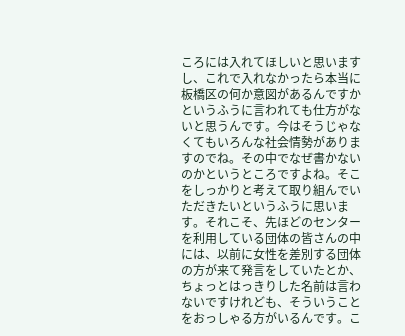ころには入れてほしいと思いますし、これで入れなかったら本当に板橋区の何か意図があるんですかというふうに言われても仕方がないと思うんです。今はそうじゃなくてもいろんな社会情勢がありますのでね。その中でなぜ書かないのかというところですよね。そこをしっかりと考えて取り組んでいただきたいというふうに思います。それこそ、先ほどのセンターを利用している団体の皆さんの中には、以前に女性を差別する団体の方が来て発言をしていたとか、ちょっとはっきりした名前は言わないですけれども、そういうことをおっしゃる方がいるんです。こ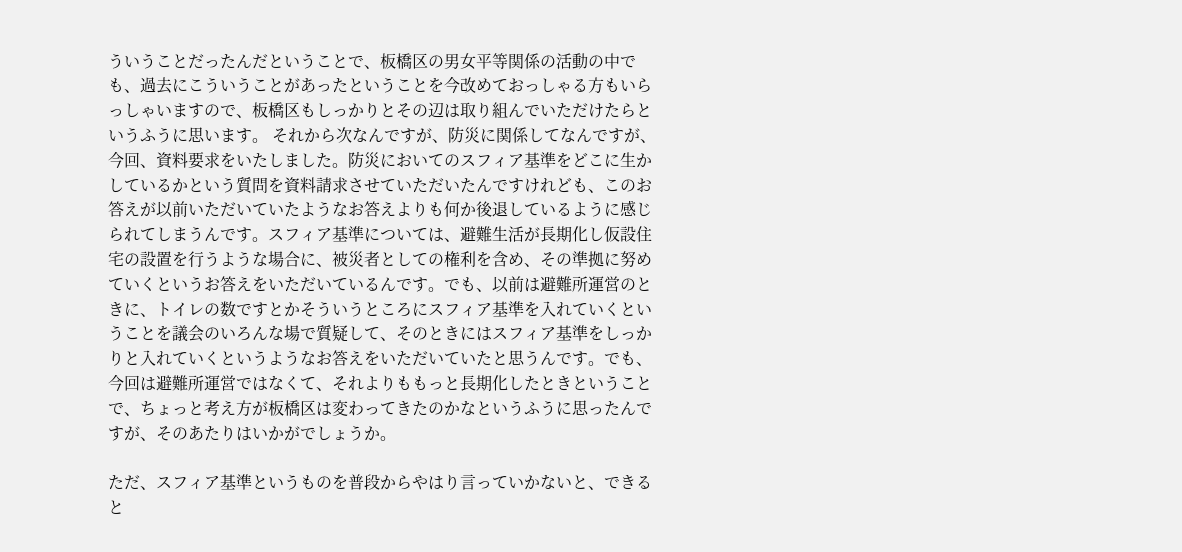ういうことだったんだということで、板橋区の男女平等関係の活動の中でも、過去にこういうことがあったということを今改めておっしゃる方もいらっしゃいますので、板橋区もしっかりとその辺は取り組んでいただけたらというふうに思います。 それから次なんですが、防災に関係してなんですが、今回、資料要求をいたしました。防災においてのスフィア基準をどこに生かしているかという質問を資料請求させていただいたんですけれども、このお答えが以前いただいていたようなお答えよりも何か後退しているように感じられてしまうんです。スフィア基準については、避難生活が長期化し仮設住宅の設置を行うような場合に、被災者としての権利を含め、その準拠に努めていくというお答えをいただいているんです。でも、以前は避難所運営のときに、トイレの数ですとかそういうところにスフィア基準を入れていくということを議会のいろんな場で質疑して、そのときにはスフィア基準をしっかりと入れていくというようなお答えをいただいていたと思うんです。でも、今回は避難所運営ではなくて、それよりももっと長期化したときということで、ちょっと考え方が板橋区は変わってきたのかなというふうに思ったんですが、そのあたりはいかがでしょうか。

ただ、スフィア基準というものを普段からやはり言っていかないと、できると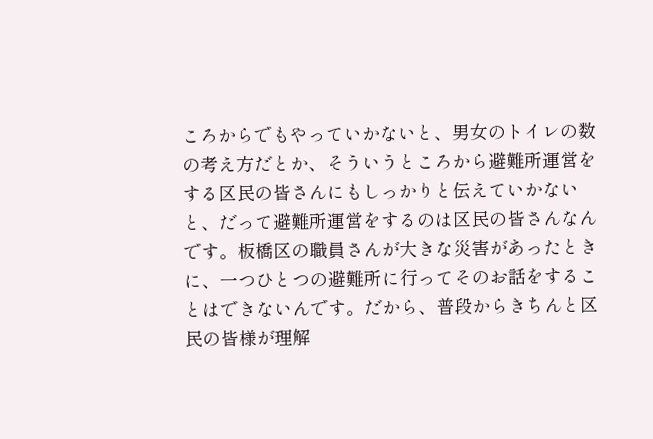ころからでもやっていかないと、男女のトイレの数の考え方だとか、そういうところから避難所運営をする区民の皆さんにもしっかりと伝えていかないと、だって避難所運営をするのは区民の皆さんなんです。板橋区の職員さんが大きな災害があったときに、一つひとつの避難所に行ってそのお話をすることはできないんです。だから、普段からきちんと区民の皆様が理解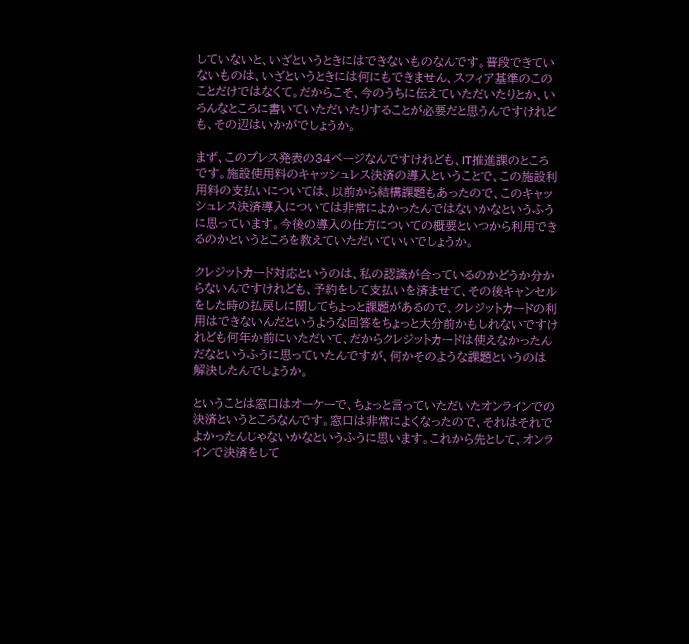していないと、いざというときにはできないものなんです。普段できていないものは、いざというときには何にもできません、スフィア基準のこのことだけではなくて。だからこそ、今のうちに伝えていただいたりとか、いろんなところに書いていただいたりすることが必要だと思うんですけれども、その辺はいかがでしょうか。

まず、このプレス発表の34ページなんですけれども、IT推進課のところです。施設使用料のキャッシュレス決済の導入ということで、この施設利用料の支払いについては、以前から結構課題もあったので、このキャッシュレス決済導入については非常によかったんではないかなというふうに思っています。今後の導入の仕方についての概要といつから利用できるのかというところを教えていただいていいでしょうか。

クレジットカード対応というのは、私の認識が合っているのかどうか分からないんですけれども、予約をして支払いを済ませて、その後キャンセルをした時の払戻しに関してちょっと課題があるので、クレジットカードの利用はできないんだというような回答をちょっと大分前かもしれないですけれども何年か前にいただいて、だからクレジットカードは使えなかったんだなというふうに思っていたんですが、何かそのような課題というのは解決したんでしょうか。

ということは窓口はオーケーで、ちょっと言っていただいたオンラインでの決済というところなんです。窓口は非常によくなったので、それはそれでよかったんじゃないかなというふうに思います。これから先として、オンラインで決済をして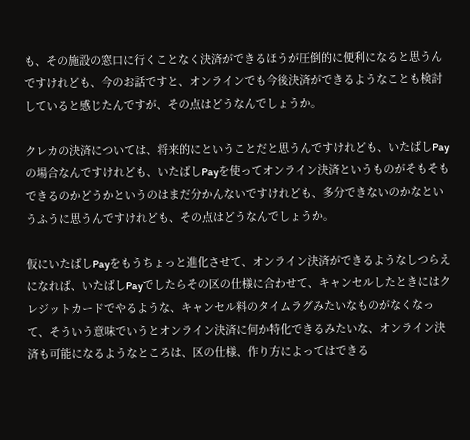も、その施設の窓口に行くことなく決済ができるほうが圧倒的に便利になると思うんですけれども、今のお話ですと、オンラインでも今後決済ができるようなことも検討していると感じたんですが、その点はどうなんでしょうか。

クレカの決済については、将来的にということだと思うんですけれども、いたばしPayの場合なんですけれども、いたばしPayを使ってオンライン決済というものがそもそもできるのかどうかというのはまだ分かんないですけれども、多分できないのかなというふうに思うんですけれども、その点はどうなんでしょうか。

仮にいたばしPayをもうちょっと進化させて、オンライン決済ができるようなしつらえになれば、いたばしPayでしたらその区の仕様に合わせて、キャンセルしたときにはクレジットカードでやるような、キャンセル料のタイムラグみたいなものがなくなって、そういう意味でいうとオンライン決済に何か特化できるみたいな、オンライン決済も可能になるようなところは、区の仕様、作り方によってはできる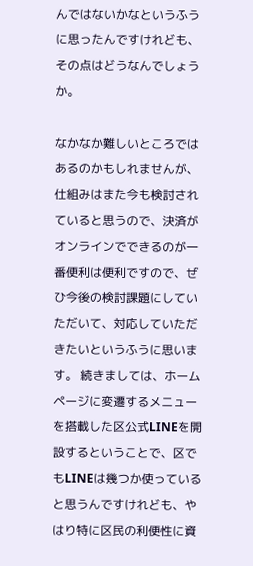んではないかなというふうに思ったんですけれども、その点はどうなんでしょうか。

なかなか難しいところではあるのかもしれませんが、仕組みはまた今も検討されていると思うので、決済がオンラインでできるのが一番便利は便利ですので、ぜひ今後の検討課題にしていただいて、対応していただきたいというふうに思います。 続きましては、ホームページに変遷するメニューを搭載した区公式LINEを開設するということで、区でもLINEは幾つか使っていると思うんですけれども、やはり特に区民の利便性に資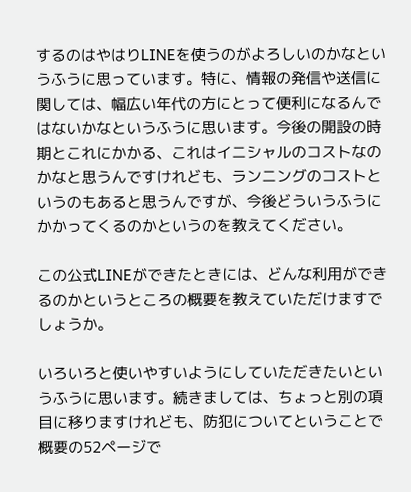するのはやはりLINEを使うのがよろしいのかなというふうに思っています。特に、情報の発信や送信に関しては、幅広い年代の方にとって便利になるんではないかなというふうに思います。今後の開設の時期とこれにかかる、これはイニシャルのコストなのかなと思うんですけれども、ランニングのコストというのもあると思うんですが、今後どういうふうにかかってくるのかというのを教えてください。

この公式LINEができたときには、どんな利用ができるのかというところの概要を教えていただけますでしょうか。

いろいろと使いやすいようにしていただきたいというふうに思います。続きましては、ちょっと別の項目に移りますけれども、防犯についてということで概要の52ページで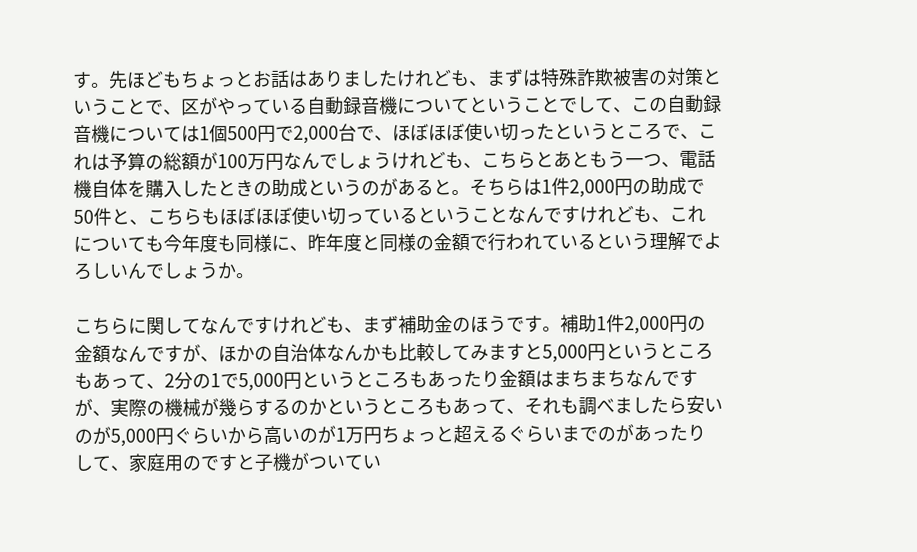す。先ほどもちょっとお話はありましたけれども、まずは特殊詐欺被害の対策ということで、区がやっている自動録音機についてということでして、この自動録音機については1個500円で2,000台で、ほぼほぼ使い切ったというところで、これは予算の総額が100万円なんでしょうけれども、こちらとあともう一つ、電話機自体を購入したときの助成というのがあると。そちらは1件2,000円の助成で50件と、こちらもほぼほぼ使い切っているということなんですけれども、これについても今年度も同様に、昨年度と同様の金額で行われているという理解でよろしいんでしょうか。

こちらに関してなんですけれども、まず補助金のほうです。補助1件2,000円の金額なんですが、ほかの自治体なんかも比較してみますと5,000円というところもあって、2分の1で5,000円というところもあったり金額はまちまちなんですが、実際の機械が幾らするのかというところもあって、それも調べましたら安いのが5,000円ぐらいから高いのが1万円ちょっと超えるぐらいまでのがあったりして、家庭用のですと子機がついてい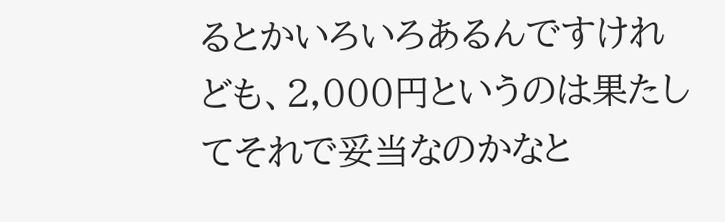るとかいろいろあるんですけれども、2,000円というのは果たしてそれで妥当なのかなと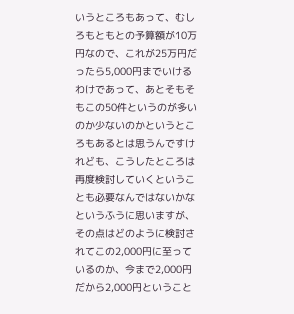いうところもあって、むしろもともとの予算額が10万円なので、これが25万円だったら5,000円までいけるわけであって、あとそもそもこの50件というのが多いのか少ないのかというところもあるとは思うんですけれども、こうしたところは再度検討していくということも必要なんではないかなというふうに思いますが、その点はどのように検討されてこの2,000円に至っているのか、今まで2,000円だから2,000円ということ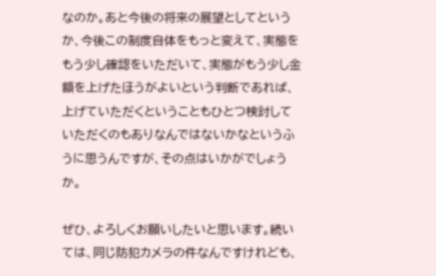なのか。あと今後の将来の展望としてというか、今後この制度自体をもっと変えて、実態をもう少し確認をいただいて、実態がもう少し金額を上げたほうがよいという判断であれば、上げていただくということもひとつ検討していただくのもありなんではないかなというふうに思うんですが、その点はいかがでしょうか。

ぜひ、よろしくお願いしたいと思います。続いては、同じ防犯カメラの件なんですけれども、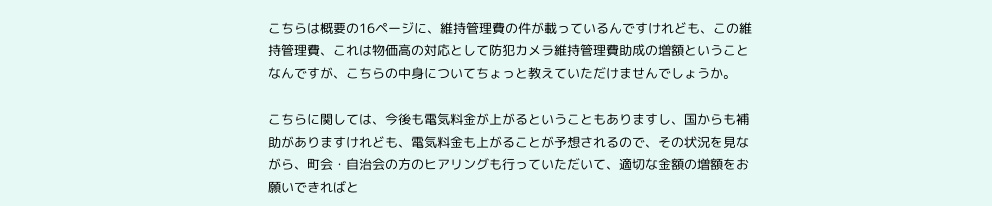こちらは概要の16ページに、維持管理費の件が載っているんですけれども、この維持管理費、これは物価高の対応として防犯カメラ維持管理費助成の増額ということなんですが、こちらの中身についてちょっと教えていただけませんでしょうか。

こちらに関しては、今後も電気料金が上がるということもありますし、国からも補助がありますけれども、電気料金も上がることが予想されるので、その状況を見ながら、町会・自治会の方のヒアリングも行っていただいて、適切な金額の増額をお願いできればと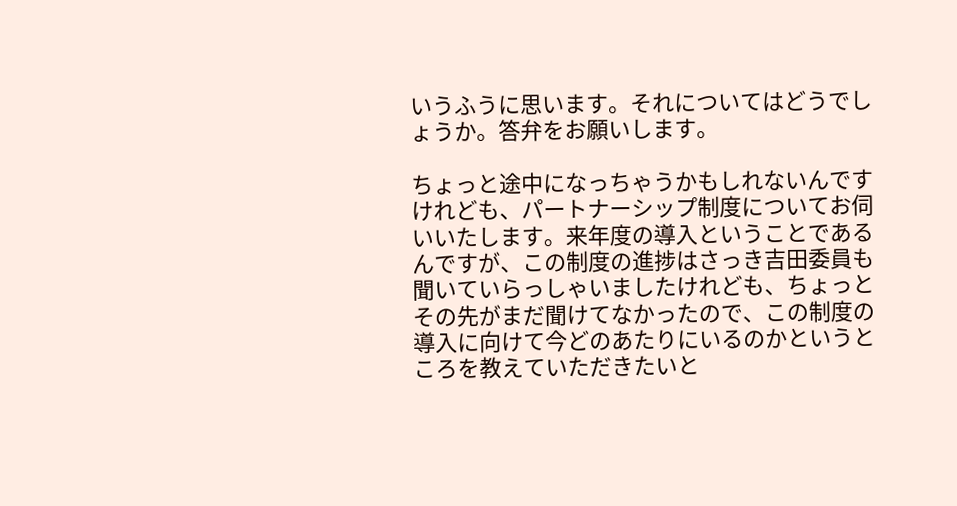いうふうに思います。それについてはどうでしょうか。答弁をお願いします。

ちょっと途中になっちゃうかもしれないんですけれども、パートナーシップ制度についてお伺いいたします。来年度の導入ということであるんですが、この制度の進捗はさっき吉田委員も聞いていらっしゃいましたけれども、ちょっとその先がまだ聞けてなかったので、この制度の導入に向けて今どのあたりにいるのかというところを教えていただきたいと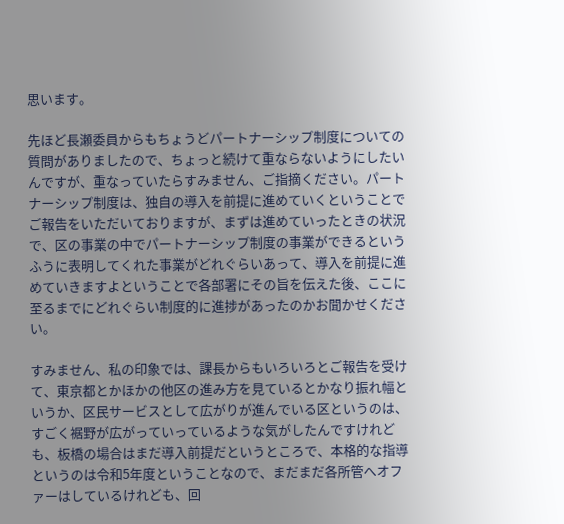思います。

先ほど長瀬委員からもちょうどパートナーシップ制度についての質問がありましたので、ちょっと続けて重ならないようにしたいんですが、重なっていたらすみません、ご指摘ください。パートナーシップ制度は、独自の導入を前提に進めていくということでご報告をいただいておりますが、まずは進めていったときの状況で、区の事業の中でパートナーシップ制度の事業ができるというふうに表明してくれた事業がどれぐらいあって、導入を前提に進めていきますよということで各部署にその旨を伝えた後、ここに至るまでにどれぐらい制度的に進捗があったのかお聞かせください。

すみません、私の印象では、課長からもいろいろとご報告を受けて、東京都とかほかの他区の進み方を見ているとかなり振れ幅というか、区民サービスとして広がりが進んでいる区というのは、すごく裾野が広がっていっているような気がしたんですけれども、板橋の場合はまだ導入前提だというところで、本格的な指導というのは令和5年度ということなので、まだまだ各所管へオファーはしているけれども、回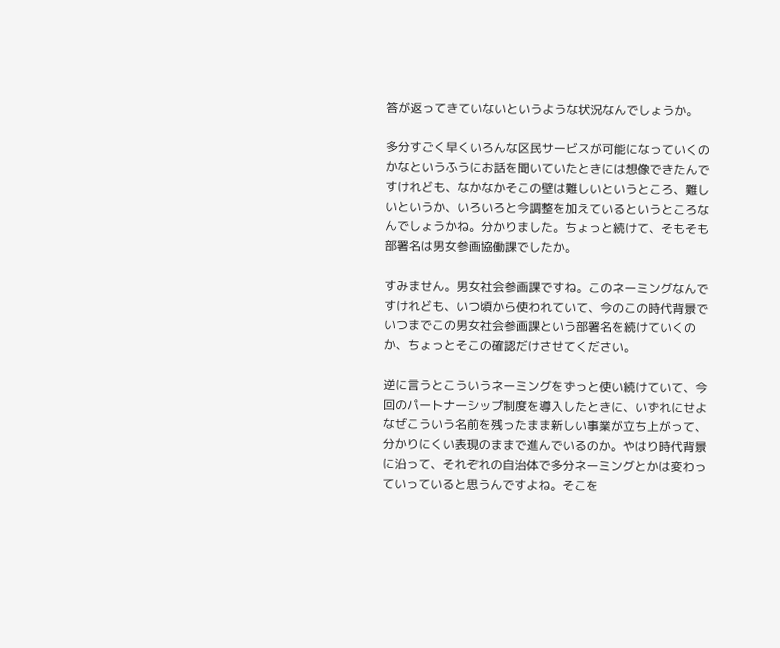答が返ってきていないというような状況なんでしょうか。

多分すごく早くいろんな区民サービスが可能になっていくのかなというふうにお話を聞いていたときには想像できたんですけれども、なかなかそこの壁は難しいというところ、難しいというか、いろいろと今調整を加えているというところなんでしょうかね。分かりました。ちょっと続けて、そもそも部署名は男女参画協働課でしたか。

すみません。男女社会参画課ですね。このネーミングなんですけれども、いつ頃から使われていて、今のこの時代背景でいつまでこの男女社会参画課という部署名を続けていくのか、ちょっとそこの確認だけさせてください。

逆に言うとこういうネーミングをずっと使い続けていて、今回のパートナーシップ制度を導入したときに、いずれにせよなぜこういう名前を残ったまま新しい事業が立ち上がって、分かりにくい表現のままで進んでいるのか。やはり時代背景に沿って、それぞれの自治体で多分ネーミングとかは変わっていっていると思うんですよね。そこを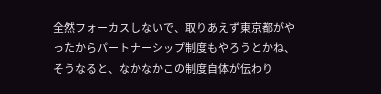全然フォーカスしないで、取りあえず東京都がやったからパートナーシップ制度もやろうとかね、そうなると、なかなかこの制度自体が伝わり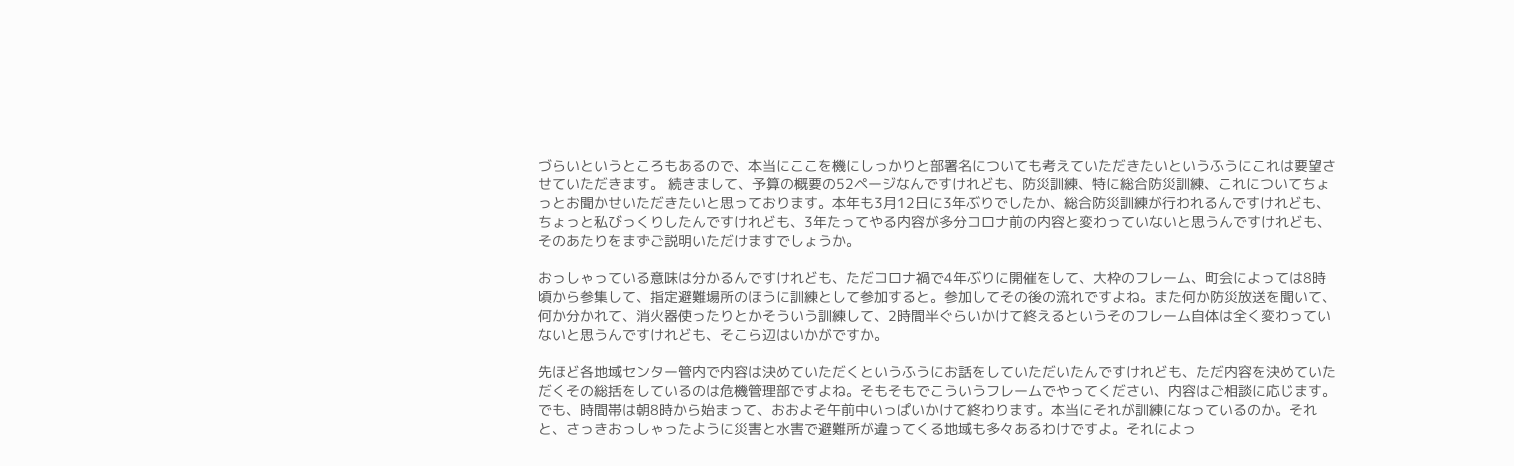づらいというところもあるので、本当にここを機にしっかりと部署名についても考えていただきたいというふうにこれは要望させていただきます。 続きまして、予算の概要の52ページなんですけれども、防災訓練、特に総合防災訓練、これについてちょっとお聞かせいただきたいと思っております。本年も3月12日に3年ぶりでしたか、総合防災訓練が行われるんですけれども、ちょっと私びっくりしたんですけれども、3年たってやる内容が多分コロナ前の内容と変わっていないと思うんですけれども、そのあたりをまずご説明いただけますでしょうか。

おっしゃっている意味は分かるんですけれども、ただコロナ禍で4年ぶりに開催をして、大枠のフレーム、町会によっては8時頃から参集して、指定避難場所のほうに訓練として参加すると。参加してその後の流れですよね。また何か防災放送を聞いて、何か分かれて、消火器使ったりとかそういう訓練して、2時間半ぐらいかけて終えるというそのフレーム自体は全く変わっていないと思うんですけれども、そこら辺はいかがですか。

先ほど各地域センター管内で内容は決めていただくというふうにお話をしていただいたんですけれども、ただ内容を決めていただくその総括をしているのは危機管理部ですよね。そもそもでこういうフレームでやってください、内容はご相談に応じます。でも、時間帯は朝8時から始まって、おおよそ午前中いっぱいかけて終わります。本当にそれが訓練になっているのか。それと、さっきおっしゃったように災害と水害で避難所が違ってくる地域も多々あるわけですよ。それによっ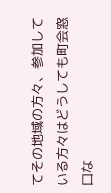てその地域の方々、参加している方々はどうしても町会窓口な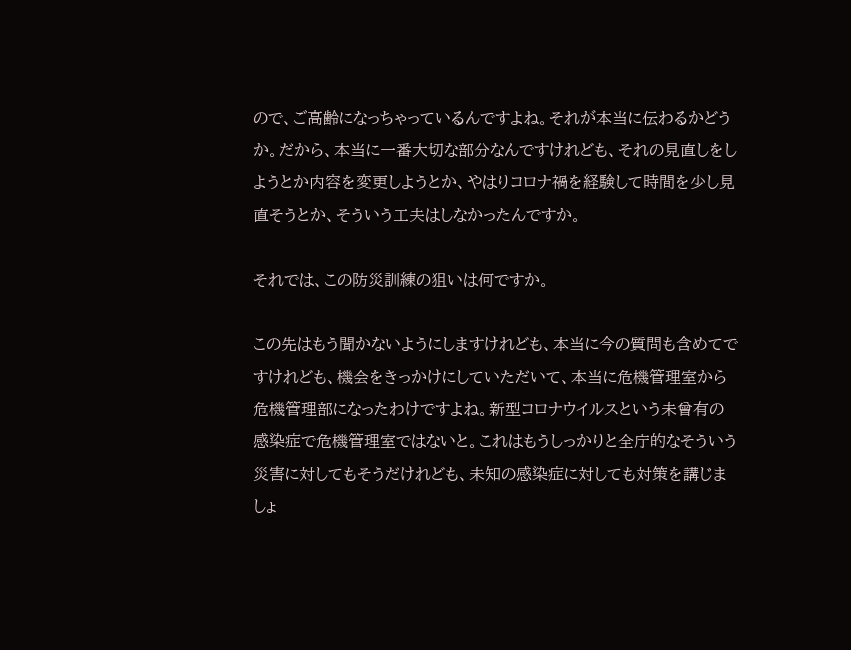ので、ご高齢になっちゃっているんですよね。それが本当に伝わるかどうか。だから、本当に一番大切な部分なんですけれども、それの見直しをしようとか内容を変更しようとか、やはりコロナ禍を経験して時間を少し見直そうとか、そういう工夫はしなかったんですか。

それでは、この防災訓練の狙いは何ですか。

この先はもう聞かないようにしますけれども、本当に今の質問も含めてですけれども、機会をきっかけにしていただいて、本当に危機管理室から危機管理部になったわけですよね。新型コロナウイルスという未曾有の感染症で危機管理室ではないと。これはもうしっかりと全庁的なそういう災害に対してもそうだけれども、未知の感染症に対しても対策を講じましょ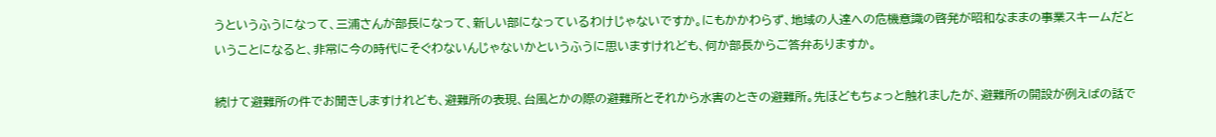うというふうになって、三浦さんが部長になって、新しい部になっているわけじゃないですか。にもかかわらず、地域の人達への危機意識の啓発が昭和なままの事業スキームだということになると、非常に今の時代にそぐわないんじゃないかというふうに思いますけれども、何か部長からご答弁ありますか。

続けて避難所の件でお聞きしますけれども、避難所の表現、台風とかの際の避難所とそれから水害のときの避難所。先ほどもちょっと触れましたが、避難所の開設が例えばの話で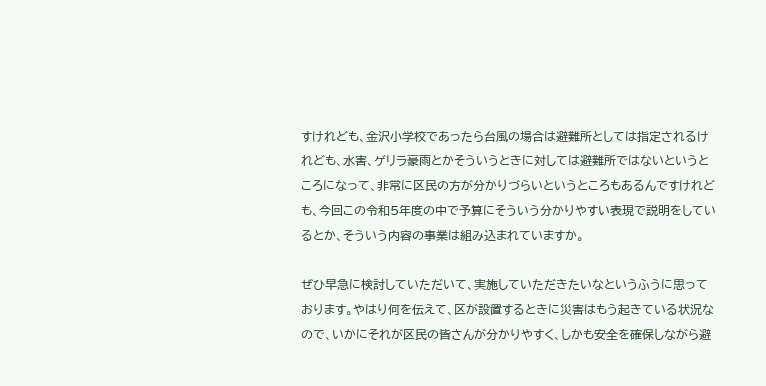すけれども、金沢小学校であったら台風の場合は避難所としては指定されるけれども、水害、ゲリラ豪雨とかそういうときに対しては避難所ではないというところになって、非常に区民の方が分かりづらいというところもあるんですけれども、今回この令和5年度の中で予算にそういう分かりやすい表現で説明をしているとか、そういう内容の事業は組み込まれていますか。

ぜひ早急に検討していただいて、実施していただきたいなというふうに思っております。やはり何を伝えて、区が設置するときに災害はもう起きている状況なので、いかにそれが区民の皆さんが分かりやすく、しかも安全を確保しながら避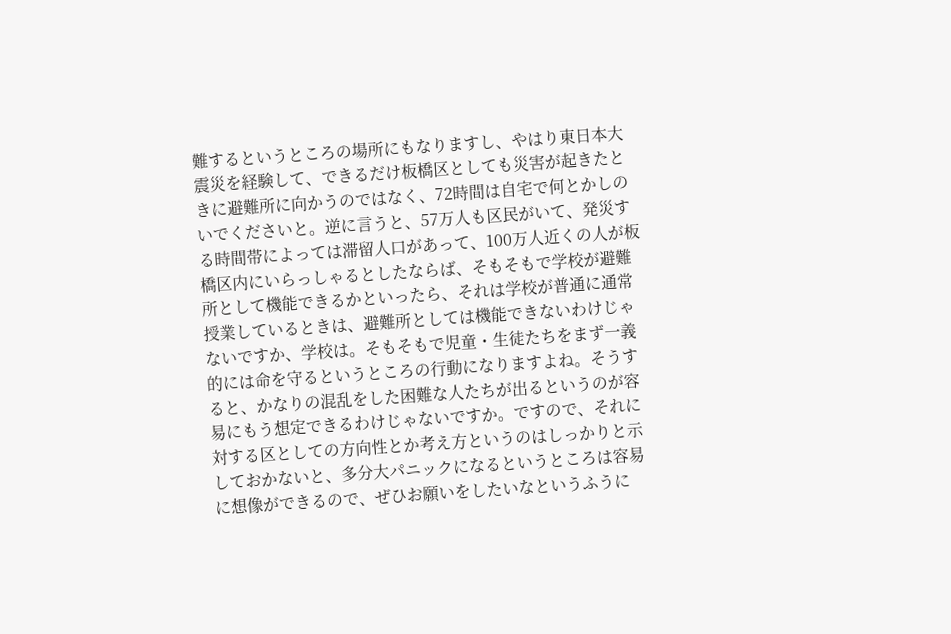難するというところの場所にもなりますし、やはり東日本大震災を経験して、できるだけ板橋区としても災害が起きたときに避難所に向かうのではなく、72時間は自宅で何とかしのいでくださいと。逆に言うと、57万人も区民がいて、発災する時間帯によっては滞留人口があって、100万人近くの人が板橋区内にいらっしゃるとしたならば、そもそもで学校が避難所として機能できるかといったら、それは学校が普通に通常授業しているときは、避難所としては機能できないわけじゃないですか、学校は。そもそもで児童・生徒たちをまず一義的には命を守るというところの行動になりますよね。そうすると、かなりの混乱をした困難な人たちが出るというのが容易にもう想定できるわけじゃないですか。ですので、それに対する区としての方向性とか考え方というのはしっかりと示しておかないと、多分大パニックになるというところは容易に想像ができるので、ぜひお願いをしたいなというふうに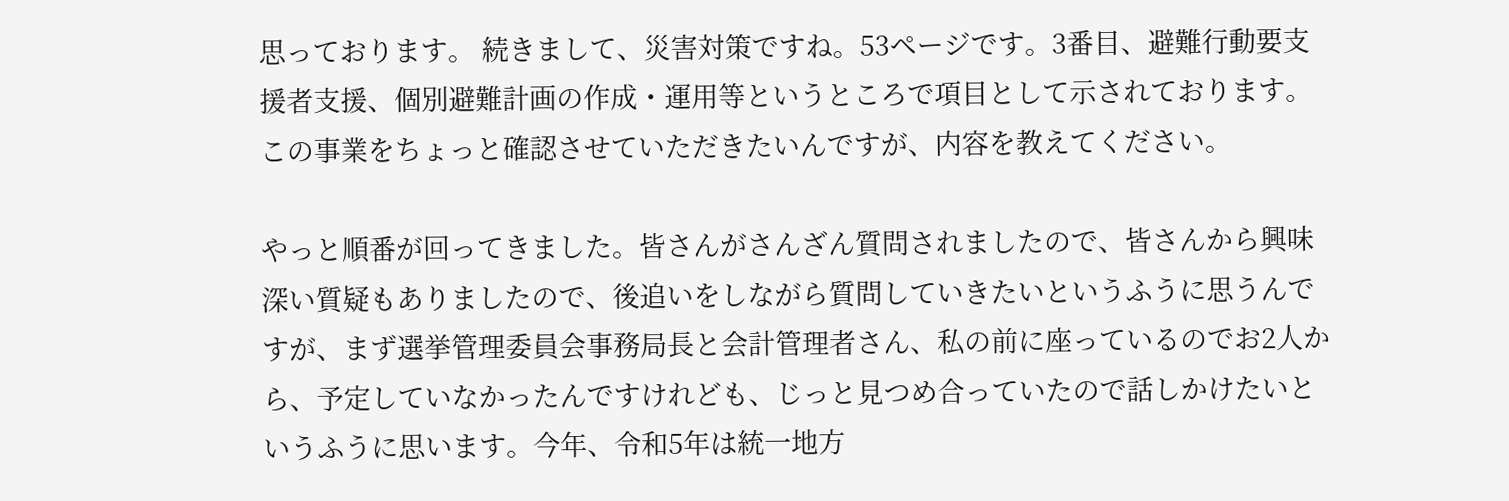思っております。 続きまして、災害対策ですね。53ページです。3番目、避難行動要支援者支援、個別避難計画の作成・運用等というところで項目として示されております。この事業をちょっと確認させていただきたいんですが、内容を教えてください。

やっと順番が回ってきました。皆さんがさんざん質問されましたので、皆さんから興味深い質疑もありましたので、後追いをしながら質問していきたいというふうに思うんですが、まず選挙管理委員会事務局長と会計管理者さん、私の前に座っているのでお2人から、予定していなかったんですけれども、じっと見つめ合っていたので話しかけたいというふうに思います。今年、令和5年は統一地方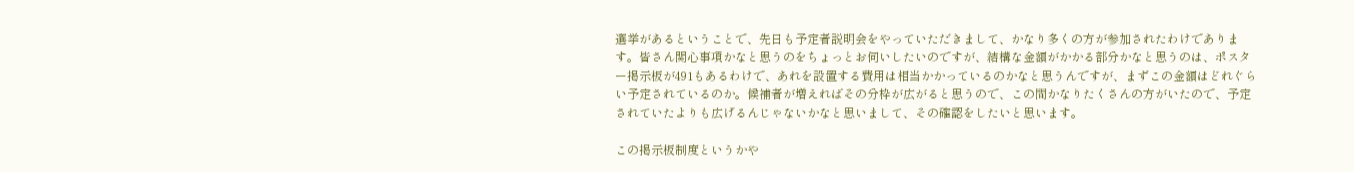選挙があるということで、先日も予定者説明会をやっていただきまして、かなり多くの方が参加されたわけであります。皆さん関心事項かなと思うのをちょっとお伺いしたいのですが、結構な金額がかかる部分かなと思うのは、ポスター掲示板が491もあるわけで、あれを設置する費用は相当かかっているのかなと思うんですが、まずこの金額はどれぐらい予定されているのか。候補者が増えればその分枠が広がると思うので、この間かなりたくさんの方がいたので、予定されていたよりも広げるんじゃないかなと思いまして、その確認をしたいと思います。

この掲示板制度というかや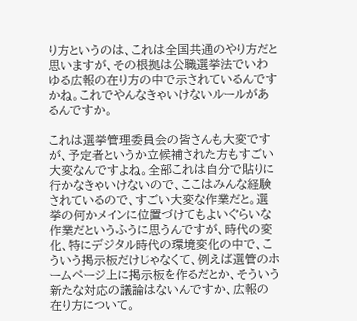り方というのは、これは全国共通のやり方だと思いますが、その根拠は公職選挙法でいわゆる広報の在り方の中で示されているんですかね。これでやんなきゃいけないルールがあるんですか。

これは選挙管理委員会の皆さんも大変ですが、予定者というか立候補された方もすごい大変なんですよね。全部これは自分で貼りに行かなきゃいけないので、ここはみんな経験されているので、すごい大変な作業だと。選挙の何かメインに位置づけてもよいぐらいな作業だというふうに思うんですが、時代の変化、特にデジタル時代の環境変化の中で、こういう掲示板だけじゃなくて、例えば選管のホームページ上に掲示板を作るだとか、そういう新たな対応の議論はないんですか、広報の在り方について。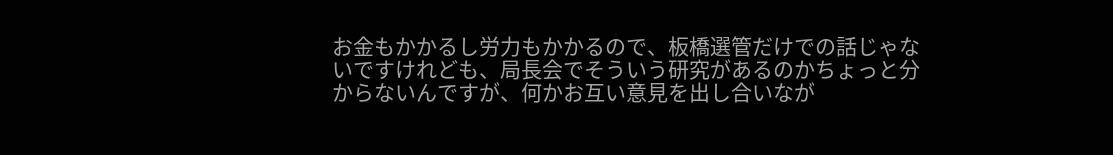お金もかかるし労力もかかるので、板橋選管だけでの話じゃないですけれども、局長会でそういう研究があるのかちょっと分からないんですが、何かお互い意見を出し合いなが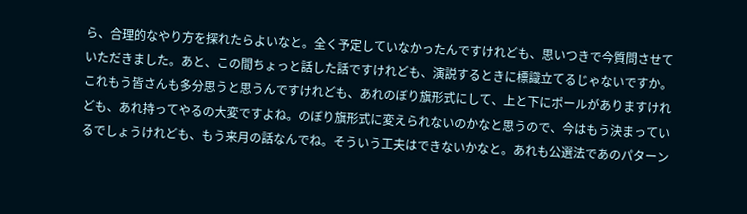ら、合理的なやり方を探れたらよいなと。全く予定していなかったんですけれども、思いつきで今質問させていただきました。あと、この間ちょっと話した話ですけれども、演説するときに標識立てるじゃないですか。これもう皆さんも多分思うと思うんですけれども、あれのぼり旗形式にして、上と下にポールがありますけれども、あれ持ってやるの大変ですよね。のぼり旗形式に変えられないのかなと思うので、今はもう決まっているでしょうけれども、もう来月の話なんでね。そういう工夫はできないかなと。あれも公選法であのパターン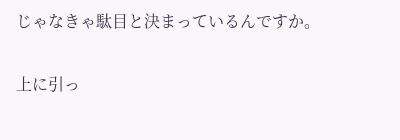じゃなきゃ駄目と決まっているんですか。

上に引っ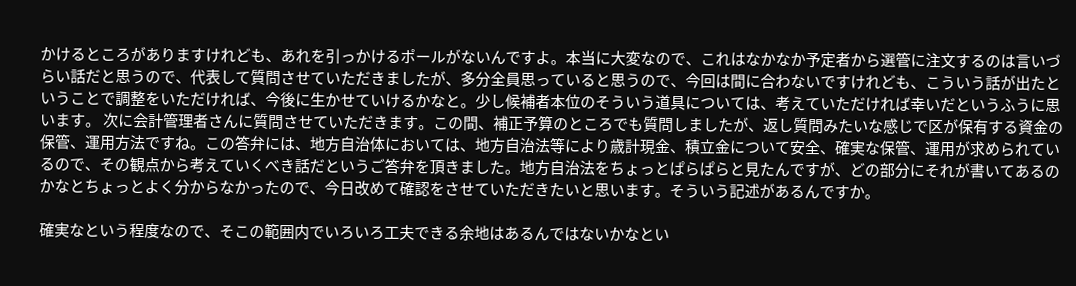かけるところがありますけれども、あれを引っかけるポールがないんですよ。本当に大変なので、これはなかなか予定者から選管に注文するのは言いづらい話だと思うので、代表して質問させていただきましたが、多分全員思っていると思うので、今回は間に合わないですけれども、こういう話が出たということで調整をいただければ、今後に生かせていけるかなと。少し候補者本位のそういう道具については、考えていただければ幸いだというふうに思います。 次に会計管理者さんに質問させていただきます。この間、補正予算のところでも質問しましたが、返し質問みたいな感じで区が保有する資金の保管、運用方法ですね。この答弁には、地方自治体においては、地方自治法等により歳計現金、積立金について安全、確実な保管、運用が求められているので、その観点から考えていくべき話だというご答弁を頂きました。地方自治法をちょっとぱらぱらと見たんですが、どの部分にそれが書いてあるのかなとちょっとよく分からなかったので、今日改めて確認をさせていただきたいと思います。そういう記述があるんですか。

確実なという程度なので、そこの範囲内でいろいろ工夫できる余地はあるんではないかなとい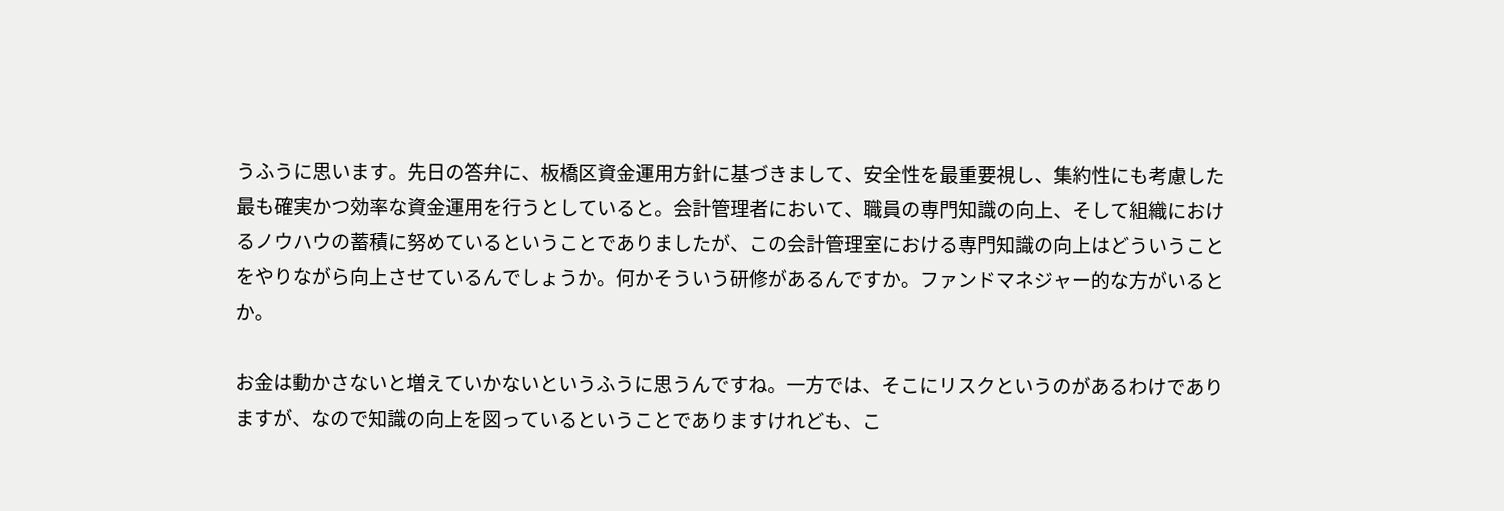うふうに思います。先日の答弁に、板橋区資金運用方針に基づきまして、安全性を最重要視し、集約性にも考慮した最も確実かつ効率な資金運用を行うとしていると。会計管理者において、職員の専門知識の向上、そして組織におけるノウハウの蓄積に努めているということでありましたが、この会計管理室における専門知識の向上はどういうことをやりながら向上させているんでしょうか。何かそういう研修があるんですか。ファンドマネジャー的な方がいるとか。

お金は動かさないと増えていかないというふうに思うんですね。一方では、そこにリスクというのがあるわけでありますが、なので知識の向上を図っているということでありますけれども、こ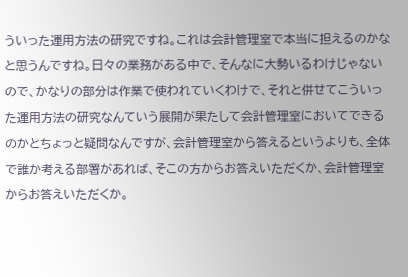ういった運用方法の研究ですね。これは会計管理室で本当に担えるのかなと思うんですね。日々の業務がある中で、そんなに大勢いるわけじゃないので、かなりの部分は作業で使われていくわけで、それと併せてこういった運用方法の研究なんていう展開が果たして会計管理室においてできるのかとちょっと疑問なんですが、会計管理室から答えるというよりも、全体で誰か考える部署があれば、そこの方からお答えいただくか、会計管理室からお答えいただくか。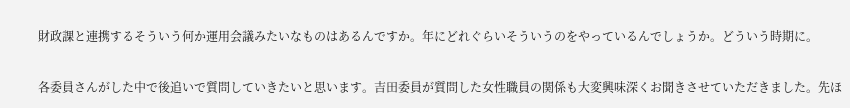財政課と連携するそういう何か運用会議みたいなものはあるんですか。年にどれぐらいそういうのをやっているんでしょうか。どういう時期に。

各委員さんがした中で後追いで質問していきたいと思います。吉田委員が質問した女性職員の関係も大変興味深くお聞きさせていただきました。先ほ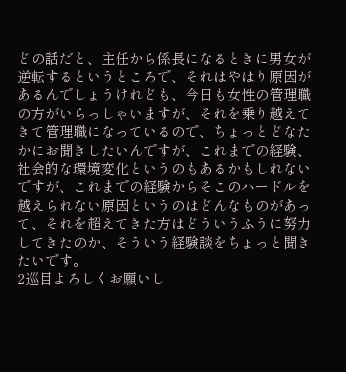どの話だと、主任から係長になるときに男女が逆転するというところで、それはやはり原因があるんでしょうけれども、今日も女性の管理職の方がいらっしゃいますが、それを乗り越えてきて管理職になっているので、ちょっとどなたかにお聞きしたいんですが、これまでの経験、社会的な環境変化というのもあるかもしれないですが、これまでの経験からそこのハードルを越えられない原因というのはどんなものがあって、それを超えてきた方はどういうふうに努力してきたのか、そういう経験談をちょっと聞きたいです。
2巡目よろしくお願いし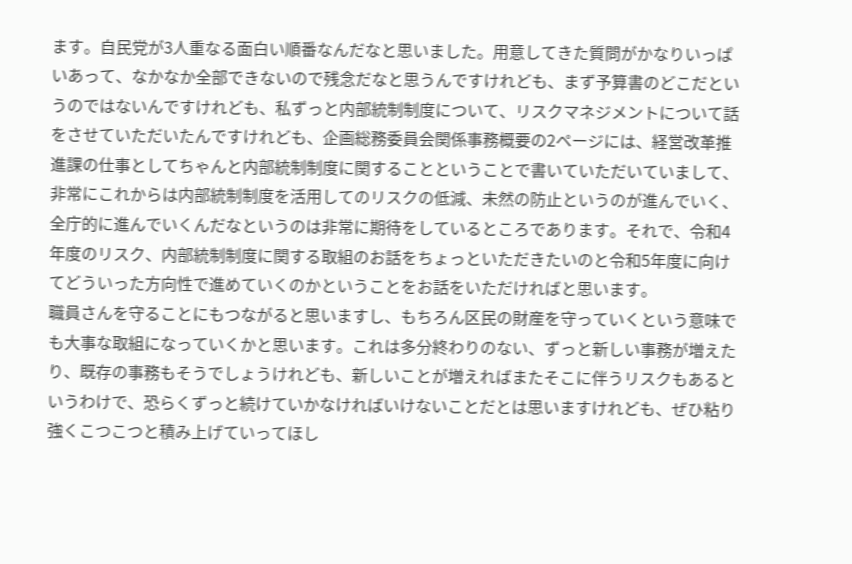ます。自民党が3人重なる面白い順番なんだなと思いました。用意してきた質問がかなりいっぱいあって、なかなか全部できないので残念だなと思うんですけれども、まず予算書のどこだというのではないんですけれども、私ずっと内部統制制度について、リスクマネジメントについて話をさせていただいたんですけれども、企画総務委員会関係事務概要の2ページには、経営改革推進課の仕事としてちゃんと内部統制制度に関することということで書いていただいていまして、非常にこれからは内部統制制度を活用してのリスクの低減、未然の防止というのが進んでいく、全庁的に進んでいくんだなというのは非常に期待をしているところであります。それで、令和4年度のリスク、内部統制制度に関する取組のお話をちょっといただきたいのと令和5年度に向けてどういった方向性で進めていくのかということをお話をいただければと思います。
職員さんを守ることにもつながると思いますし、もちろん区民の財産を守っていくという意味でも大事な取組になっていくかと思います。これは多分終わりのない、ずっと新しい事務が増えたり、既存の事務もそうでしょうけれども、新しいことが増えればまたそこに伴うリスクもあるというわけで、恐らくずっと続けていかなければいけないことだとは思いますけれども、ぜひ粘り強くこつこつと積み上げていってほし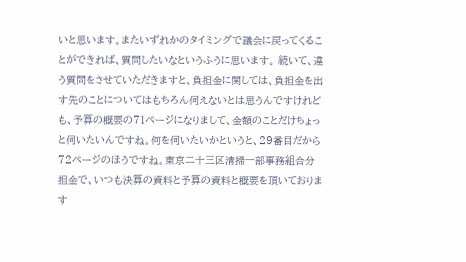いと思います。またいずれかのタイミングで議会に戻ってくることができれば、質問したいなというふうに思います。 続いて、違う質問をさせていただきますと、負担金に関しては、負担金を出す先のことについてはもちろん伺えないとは思うんですけれども、予算の概要の71ページになりまして、金額のことだけちょっと伺いたいんですね。何を伺いたいかというと、29番目だから72ページのほうですね。東京二十三区清掃一部事務組合分担金で、いつも決算の資料と予算の資料と概要を頂いております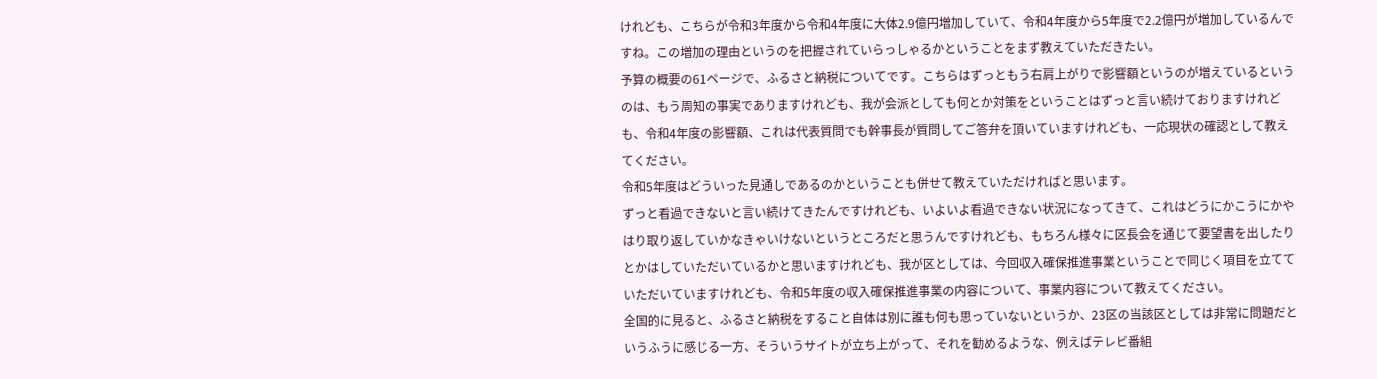けれども、こちらが令和3年度から令和4年度に大体2.9億円増加していて、令和4年度から5年度で2.2億円が増加しているんですね。この増加の理由というのを把握されていらっしゃるかということをまず教えていただきたい。
予算の概要の61ページで、ふるさと納税についてです。こちらはずっともう右肩上がりで影響額というのが増えているというのは、もう周知の事実でありますけれども、我が会派としても何とか対策をということはずっと言い続けておりますけれども、令和4年度の影響額、これは代表質問でも幹事長が質問してご答弁を頂いていますけれども、一応現状の確認として教えてください。
令和5年度はどういった見通しであるのかということも併せて教えていただければと思います。
ずっと看過できないと言い続けてきたんですけれども、いよいよ看過できない状況になってきて、これはどうにかこうにかやはり取り返していかなきゃいけないというところだと思うんですけれども、もちろん様々に区長会を通じて要望書を出したりとかはしていただいているかと思いますけれども、我が区としては、今回収入確保推進事業ということで同じく項目を立てていただいていますけれども、令和5年度の収入確保推進事業の内容について、事業内容について教えてください。
全国的に見ると、ふるさと納税をすること自体は別に誰も何も思っていないというか、23区の当該区としては非常に問題だというふうに感じる一方、そういうサイトが立ち上がって、それを勧めるような、例えばテレビ番組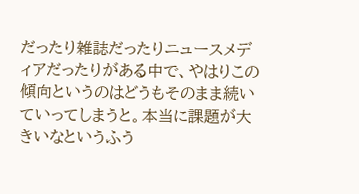だったり雑誌だったりニュースメディアだったりがある中で、やはりこの傾向というのはどうもそのまま続いていってしまうと。本当に課題が大きいなというふう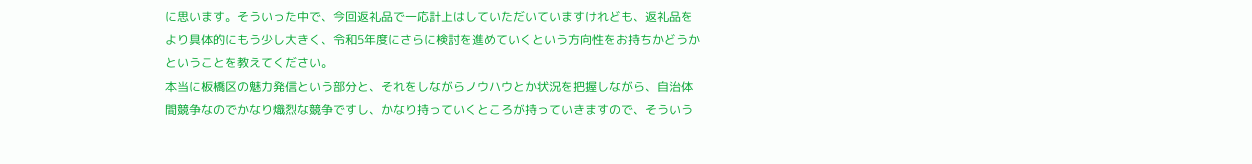に思います。そういった中で、今回返礼品で一応計上はしていただいていますけれども、返礼品をより具体的にもう少し大きく、令和5年度にさらに検討を進めていくという方向性をお持ちかどうかということを教えてください。
本当に板橋区の魅力発信という部分と、それをしながらノウハウとか状況を把握しながら、自治体間競争なのでかなり熾烈な競争ですし、かなり持っていくところが持っていきますので、そういう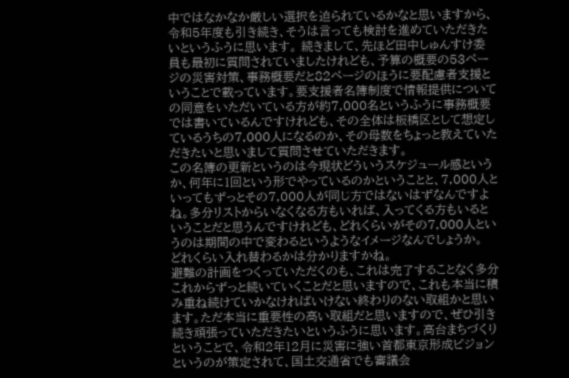中ではなかなか厳しい選択を迫られているかなと思いますから、令和5年度も引き続き、そうは言っても検討を進めていただきたいというふうに思います。 続きまして、先ほど田中しゅんすけ委員も最初に質問されていましたけれども、予算の概要の53ページの災害対策、事務概要だと82ページのほうに要配慮者支援ということで載っています。要支援者名簿制度で情報提供についての同意をいただいている方が約7,000名というふうに事務概要では書いているんですけれども、その全体は板橋区として想定しているうちの7,000人になるのか、その母数をちょっと教えていただきたいと思いまして質問させていただきます。
この名簿の更新というのは今現状どういうスケジュール感というか、何年に1回という形でやっているのかということと、7,000人といってもずっとその7,000人が同じ方ではないはずなんですよね。多分リストからいなくなる方もいれば、入ってくる方もいるということだと思うんですけれども、どれくらいがその7,000人というのは期間の中で変わるというようなイメージなんでしょうか。
どれくらい入れ替わるかは分かりますかね。
避難の計画をつくっていただくのも、これは完了することなく多分これからずっと続いていくことだと思いますので、これも本当に積み重ね続けていかなければいけない終わりのない取組かと思います。ただ本当に重要性の高い取組だと思いますので、ぜひ引き続き頑張っていただきたいというふうに思います。高台まちづくりということで、令和2年12月に災害に強い首都東京形成ビジョンというのが策定されて、国土交通省でも審議会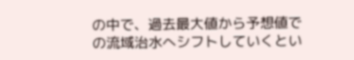の中で、過去最大値から予想値での流域治水へシフトしていくとい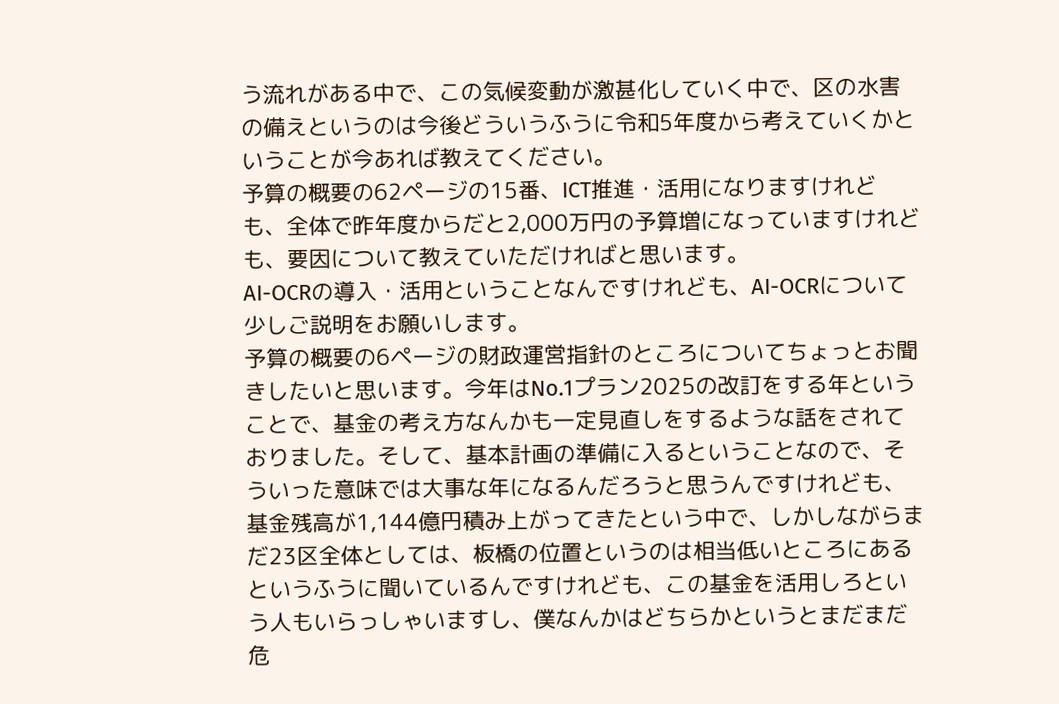う流れがある中で、この気候変動が激甚化していく中で、区の水害の備えというのは今後どういうふうに令和5年度から考えていくかということが今あれば教えてください。
予算の概要の62ページの15番、ICT推進・活用になりますけれども、全体で昨年度からだと2,000万円の予算増になっていますけれども、要因について教えていただければと思います。
AI-OCRの導入・活用ということなんですけれども、AI-OCRについて少しご説明をお願いします。
予算の概要の6ページの財政運営指針のところについてちょっとお聞きしたいと思います。今年はNo.1プラン2025の改訂をする年ということで、基金の考え方なんかも一定見直しをするような話をされておりました。そして、基本計画の準備に入るということなので、そういった意味では大事な年になるんだろうと思うんですけれども、基金残高が1,144億円積み上がってきたという中で、しかしながらまだ23区全体としては、板橋の位置というのは相当低いところにあるというふうに聞いているんですけれども、この基金を活用しろという人もいらっしゃいますし、僕なんかはどちらかというとまだまだ危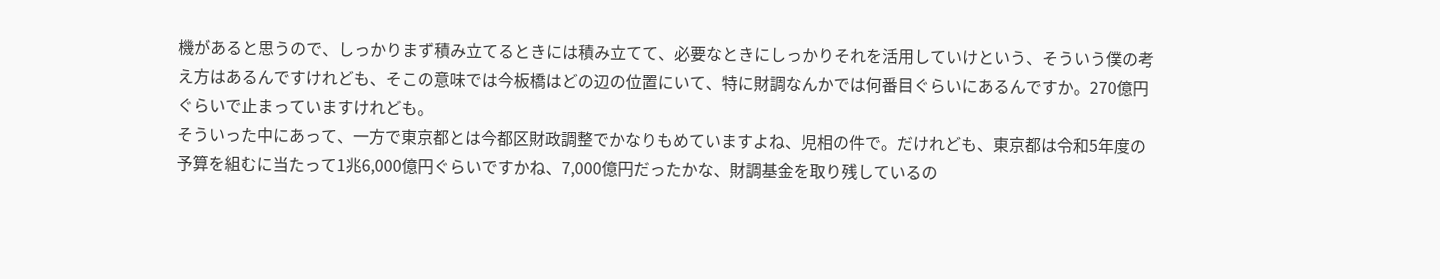機があると思うので、しっかりまず積み立てるときには積み立てて、必要なときにしっかりそれを活用していけという、そういう僕の考え方はあるんですけれども、そこの意味では今板橋はどの辺の位置にいて、特に財調なんかでは何番目ぐらいにあるんですか。270億円ぐらいで止まっていますけれども。
そういった中にあって、一方で東京都とは今都区財政調整でかなりもめていますよね、児相の件で。だけれども、東京都は令和5年度の予算を組むに当たって1兆6,000億円ぐらいですかね、7,000億円だったかな、財調基金を取り残しているの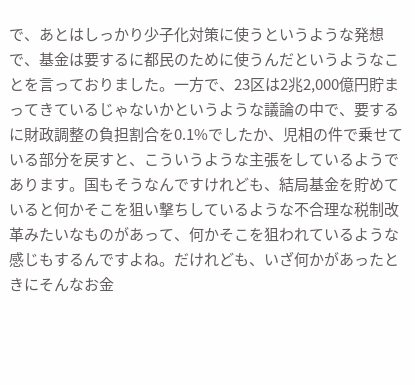で、あとはしっかり少子化対策に使うというような発想で、基金は要するに都民のために使うんだというようなことを言っておりました。一方で、23区は2兆2,000億円貯まってきているじゃないかというような議論の中で、要するに財政調整の負担割合を0.1%でしたか、児相の件で乗せている部分を戻すと、こういうような主張をしているようであります。国もそうなんですけれども、結局基金を貯めていると何かそこを狙い撃ちしているような不合理な税制改革みたいなものがあって、何かそこを狙われているような感じもするんですよね。だけれども、いざ何かがあったときにそんなお金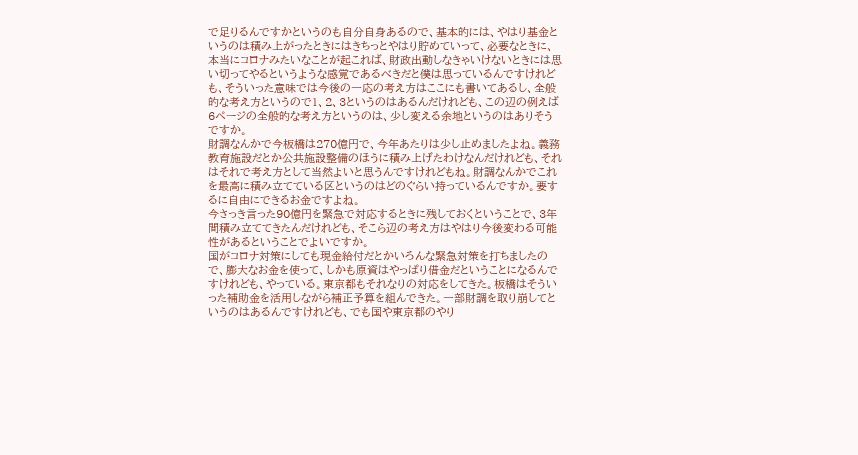で足りるんですかというのも自分自身あるので、基本的には、やはり基金というのは積み上がったときにはきちっとやはり貯めていって、必要なときに、本当にコロナみたいなことが起これば、財政出動しなきゃいけないときには思い切ってやるというような感覚であるべきだと僕は思っているんですけれども、そういった意味では今後の一応の考え方はここにも書いてあるし、全般的な考え方というので1、2、3というのはあるんだけれども、この辺の例えば6ページの全般的な考え方というのは、少し変える余地というのはありそうですか。
財調なんかで今板橋は270億円で、今年あたりは少し止めましたよね。義務教育施設だとか公共施設整備のほうに積み上げたわけなんだけれども、それはそれで考え方として当然よいと思うんですけれどもね。財調なんかでこれを最高に積み立てている区というのはどのぐらい持っているんですか。要するに自由にできるお金ですよね。
今さっき言った90億円を緊急で対応するときに残しておくということで、3年間積み立ててきたんだけれども、そこら辺の考え方はやはり今後変わる可能性があるということでよいですか。
国がコロナ対策にしても現金給付だとかいろんな緊急対策を打ちましたので、膨大なお金を使って、しかも原資はやっぱり借金だということになるんですけれども、やっている。東京都もそれなりの対応をしてきた。板橋はそういった補助金を活用しながら補正予算を組んできた。一部財調を取り崩してというのはあるんですけれども、でも国や東京都のやり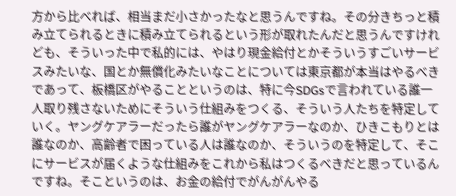方から比べれば、相当まだ小さかったなと思うんですね。その分きちっと積み立てられるときに積み立てられるという形が取れたんだと思うんですけれども、そういった中で私的には、やはり現金給付とかそういうすごいサービスみたいな、国とか無償化みたいなことについては東京都が本当はやるべきであって、板橋区がやることというのは、特に今SDGsで言われている誰一人取り残さないためにそういう仕組みをつくる、そういう人たちを特定していく。ヤングケアラーだったら誰がヤングケアラーなのか、ひきこもりとは誰なのか、高齢者で困っている人は誰なのか、そういうのを特定して、そこにサービスが届くような仕組みをこれから私はつくるべきだと思っているんですね。そこというのは、お金の給付でがんがんやる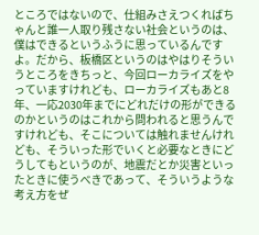ところではないので、仕組みさえつくればちゃんと誰一人取り残さない社会というのは、僕はできるというふうに思っているんですよ。だから、板橋区というのはやはりそういうところをきちっと、今回ローカライズをやっていますけれども、ローカライズもあと8年、一応2030年までにどれだけの形ができるのかというのはこれから問われると思うんですけれども、そこについては触れませんけれども、そういった形でいくと必要なときにどうしてもというのが、地震だとか災害といったときに使うべきであって、そういうような考え方をぜ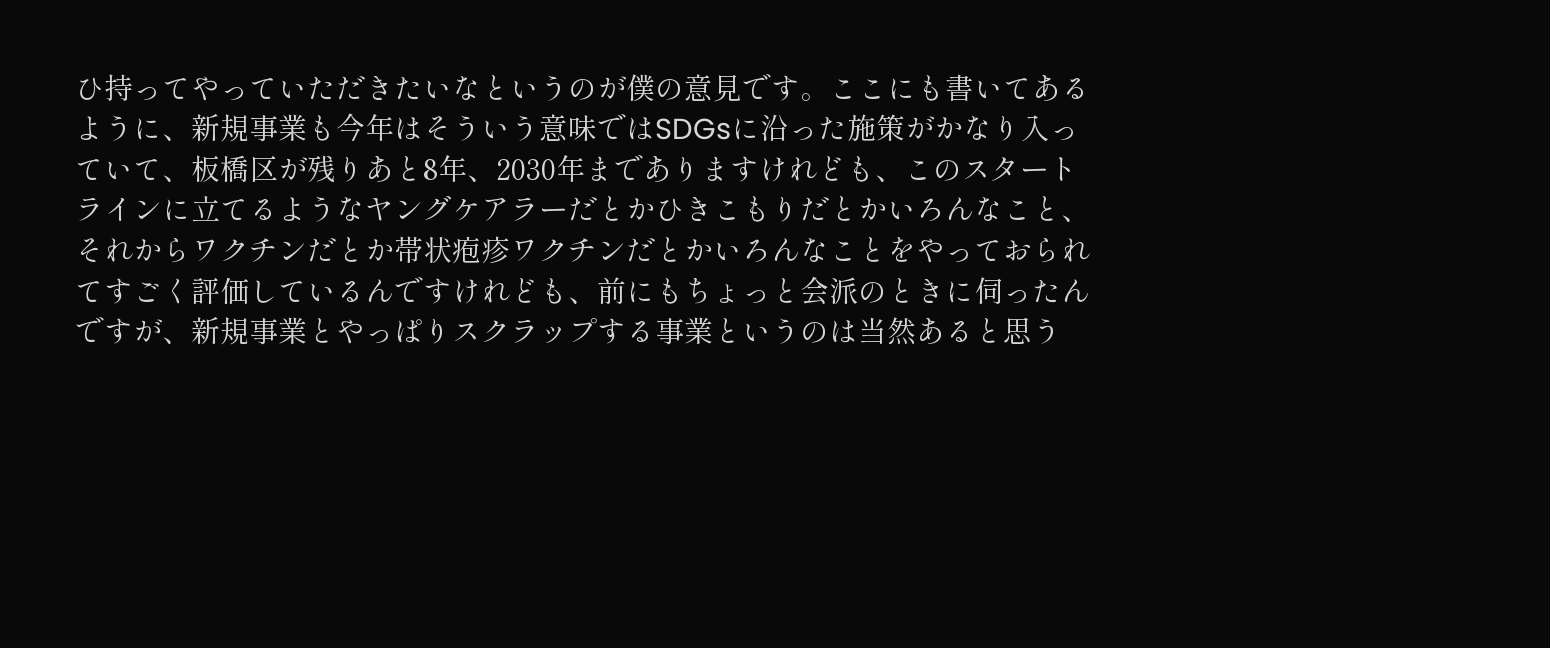ひ持ってやっていただきたいなというのが僕の意見です。ここにも書いてあるように、新規事業も今年はそういう意味ではSDGsに沿った施策がかなり入っていて、板橋区が残りあと8年、2030年までありますけれども、このスタートラインに立てるようなヤングケアラーだとかひきこもりだとかいろんなこと、それからワクチンだとか帯状疱疹ワクチンだとかいろんなことをやっておられてすごく評価しているんですけれども、前にもちょっと会派のときに伺ったんですが、新規事業とやっぱりスクラップする事業というのは当然あると思う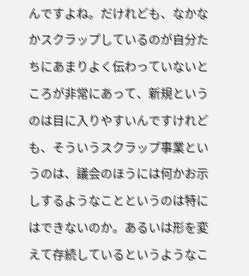んですよね。だけれども、なかなかスクラップしているのが自分たちにあまりよく伝わっていないところが非常にあって、新規というのは目に入りやすいんですけれども、そういうスクラップ事業というのは、議会のほうには何かお示しするようなことというのは特にはできないのか。あるいは形を変えて存続しているというようなこ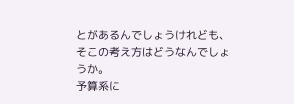とがあるんでしょうけれども、そこの考え方はどうなんでしょうか。
予算系に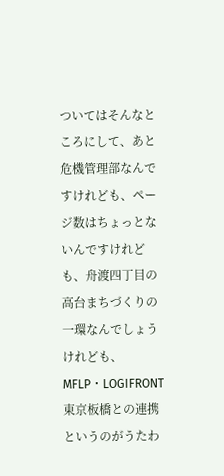ついてはそんなところにして、あと危機管理部なんですけれども、ページ数はちょっとないんですけれども、舟渡四丁目の高台まちづくりの一環なんでしょうけれども、MFLP・LOGIFRONT東京板橋との連携というのがうたわ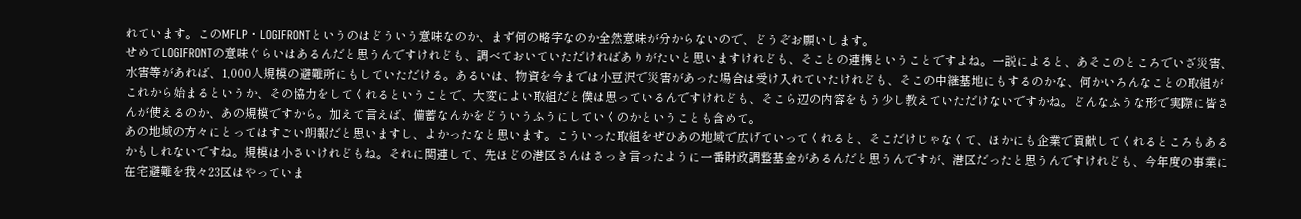れています。このMFLP・LOGIFRONTというのはどういう意味なのか、まず何の略字なのか全然意味が分からないので、どうぞお願いします。
せめてLOGIFRONTの意味ぐらいはあるんだと思うんですけれども、調べておいていただければありがたいと思いますけれども、そことの連携ということですよね。一説によると、あそこのところでいざ災害、水害等があれば、1,000人規模の避難所にもしていただける。あるいは、物資を今までは小豆沢で災害があった場合は受け入れていたけれども、そこの中継基地にもするのかな、何かいろんなことの取組がこれから始まるというか、その協力をしてくれるということで、大変によい取組だと僕は思っているんですけれども、そこら辺の内容をもう少し教えていただけないですかね。どんなふうな形で実際に皆さんが使えるのか、あの規模ですから。加えて言えば、備蓄なんかをどういうふうにしていくのかということも含めて。
あの地域の方々にとってはすごい朗報だと思いますし、よかったなと思います。こういった取組をぜひあの地域で広げていってくれると、そこだけじゃなくて、ほかにも企業で貢献してくれるところもあるかもしれないですね。規模は小さいけれどもね。それに関連して、先ほどの港区さんはさっき言ったように一番財政調整基金があるんだと思うんですが、港区だったと思うんですけれども、今年度の事業に在宅避難を我々23区はやっていま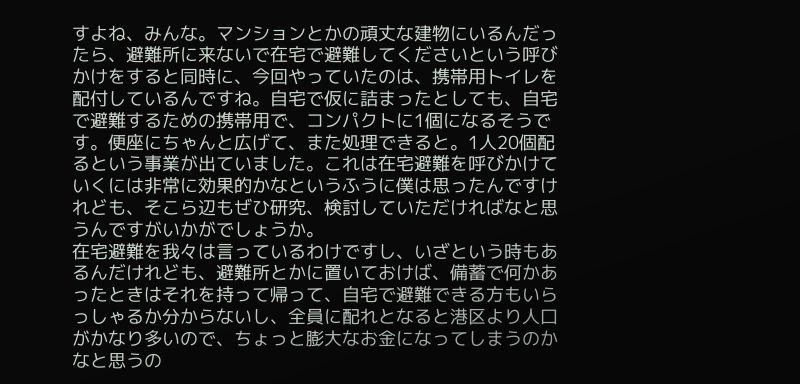すよね、みんな。マンションとかの頑丈な建物にいるんだったら、避難所に来ないで在宅で避難してくださいという呼びかけをすると同時に、今回やっていたのは、携帯用トイレを配付しているんですね。自宅で仮に詰まったとしても、自宅で避難するための携帯用で、コンパクトに1個になるそうです。便座にちゃんと広げて、また処理できると。1人20個配るという事業が出ていました。これは在宅避難を呼びかけていくには非常に効果的かなというふうに僕は思ったんですけれども、そこら辺もぜひ研究、検討していただければなと思うんですがいかがでしょうか。
在宅避難を我々は言っているわけですし、いざという時もあるんだけれども、避難所とかに置いておけば、備蓄で何かあったときはそれを持って帰って、自宅で避難できる方もいらっしゃるか分からないし、全員に配れとなると港区より人口がかなり多いので、ちょっと膨大なお金になってしまうのかなと思うの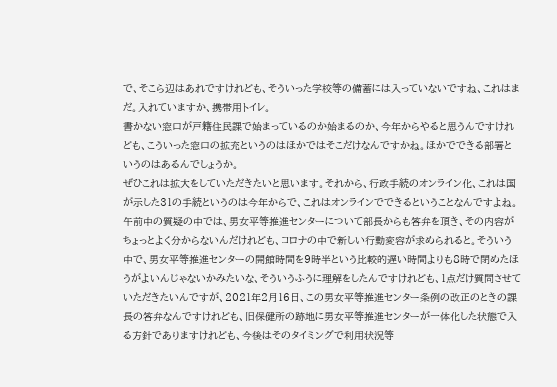で、そこら辺はあれですけれども、そういった学校等の備蓄には入っていないですね、これはまだ。入れていますか、携帯用トイレ。
書かない窓口が戸籍住民課で始まっているのか始まるのか、今年からやると思うんですけれども、こういった窓口の拡充というのはほかではそこだけなんですかね。ほかでできる部署というのはあるんでしょうか。
ぜひこれは拡大をしていただきたいと思います。それから、行政手続のオンライン化、これは国が示した31の手続というのは今年からで、これはオンラインでできるということなんですよね。
午前中の質疑の中では、男女平等推進センターについて部長からも答弁を頂き、その内容がちょっとよく分からないんだけれども、コロナの中で新しい行動変容が求められると。そういう中で、男女平等推進センターの開館時間を9時半という比較的遅い時間よりも8時で閉めたほうがよいんじゃないかみたいな、そういうふうに理解をしたんですけれども、1点だけ質問させていただきたいんですが、2021年2月16日、この男女平等推進センター条例の改正のときの課長の答弁なんですけれども、旧保健所の跡地に男女平等推進センターが一体化した状態で入る方針でありますけれども、今後はそのタイミングで利用状況等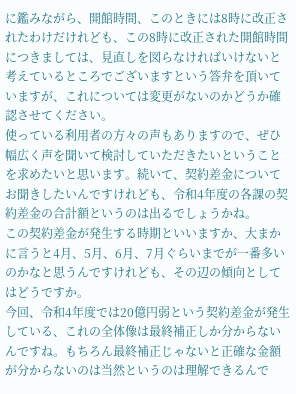に鑑みながら、開館時間、このときには8時に改正されたわけだけれども、この8時に改正された開館時間につきましては、見直しを図らなければいけないと考えているところでございますという答弁を頂いていますが、これについては変更がないのかどうか確認させてください。
使っている利用者の方々の声もありますので、ぜひ幅広く声を聞いて検討していただきたいということを求めたいと思います。続いて、契約差金についてお聞きしたいんですけれども、令和4年度の各課の契約差金の合計額というのは出るでしょうかね。
この契約差金が発生する時期といいますか、大まかに言うと4月、5月、6月、7月ぐらいまでが一番多いのかなと思うんですけれども、その辺の傾向としてはどうですか。
今回、令和4年度では20億円弱という契約差金が発生している、これの全体像は最終補正しか分からないんですね。もちろん最終補正じゃないと正確な金額が分からないのは当然というのは理解できるんで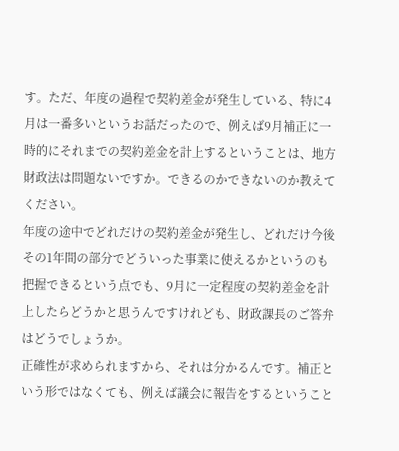す。ただ、年度の過程で契約差金が発生している、特に4月は一番多いというお話だったので、例えば9月補正に一時的にそれまでの契約差金を計上するということは、地方財政法は問題ないですか。できるのかできないのか教えてください。
年度の途中でどれだけの契約差金が発生し、どれだけ今後その1年間の部分でどういった事業に使えるかというのも把握できるという点でも、9月に一定程度の契約差金を計上したらどうかと思うんですけれども、財政課長のご答弁はどうでしょうか。
正確性が求められますから、それは分かるんです。補正という形ではなくても、例えば議会に報告をするということ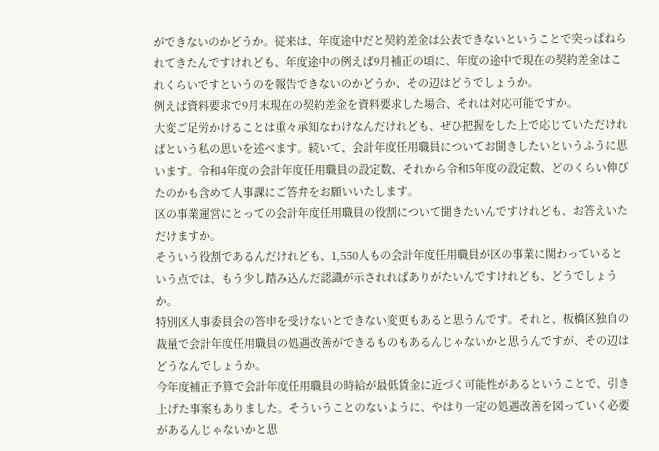ができないのかどうか。従来は、年度途中だと契約差金は公表できないということで突っぱねられてきたんですけれども、年度途中の例えば9月補正の頃に、年度の途中で現在の契約差金はこれくらいですというのを報告できないのかどうか、その辺はどうでしょうか。
例えば資料要求で9月末現在の契約差金を資料要求した場合、それは対応可能ですか。
大変ご足労かけることは重々承知なわけなんだけれども、ぜひ把握をした上で応じていただければという私の思いを述べます。続いて、会計年度任用職員についてお聞きしたいというふうに思います。令和4年度の会計年度任用職員の設定数、それから令和5年度の設定数、どのくらい伸びたのかも含めて人事課にご答弁をお願いいたします。
区の事業運営にとっての会計年度任用職員の役割について聞きたいんですけれども、お答えいただけますか。
そういう役割であるんだけれども、1,550人もの会計年度任用職員が区の事業に関わっているという点では、もう少し踏み込んだ認識が示されればありがたいんですけれども、どうでしょうか。
特別区人事委員会の答申を受けないとできない変更もあると思うんです。それと、板橋区独自の裁量で会計年度任用職員の処遇改善ができるものもあるんじゃないかと思うんですが、その辺はどうなんでしょうか。
今年度補正予算で会計年度任用職員の時給が最低賃金に近づく可能性があるということで、引き上げた事案もありました。そういうことのないように、やはり一定の処遇改善を図っていく必要があるんじゃないかと思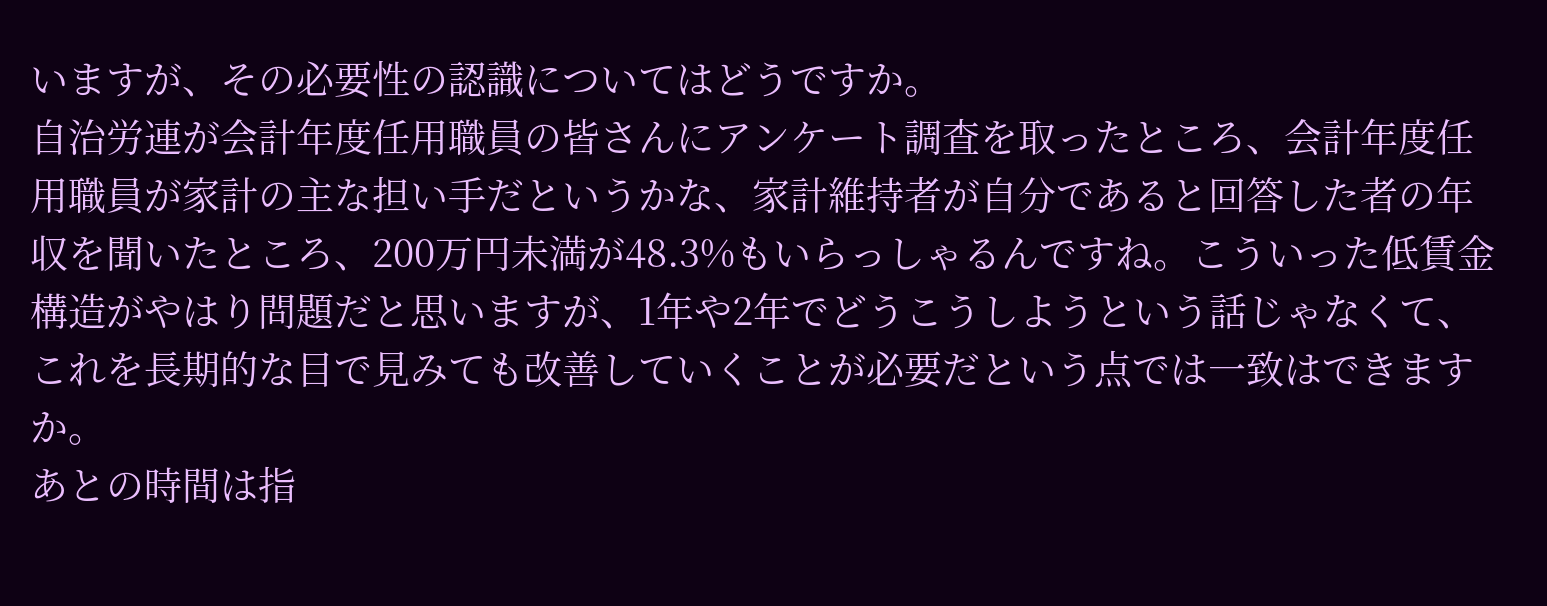いますが、その必要性の認識についてはどうですか。
自治労連が会計年度任用職員の皆さんにアンケート調査を取ったところ、会計年度任用職員が家計の主な担い手だというかな、家計維持者が自分であると回答した者の年収を聞いたところ、200万円未満が48.3%もいらっしゃるんですね。こういった低賃金構造がやはり問題だと思いますが、1年や2年でどうこうしようという話じゃなくて、これを長期的な目で見みても改善していくことが必要だという点では一致はできますか。
あとの時間は指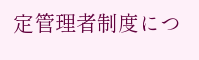定管理者制度につ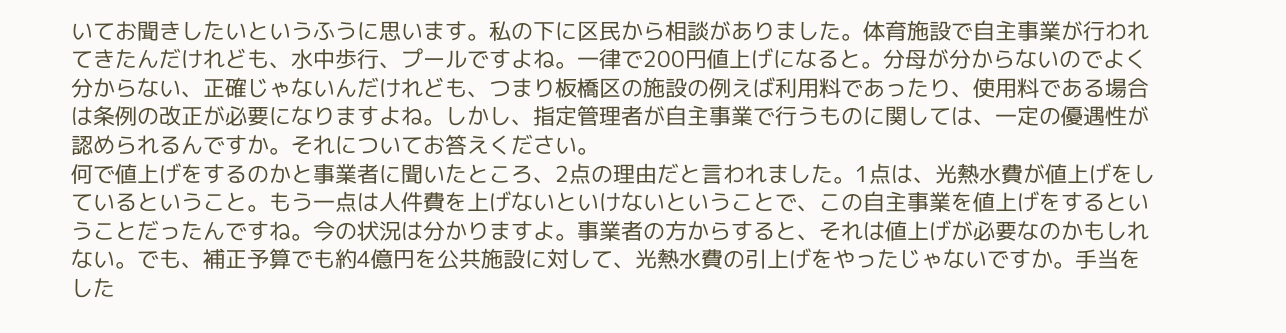いてお聞きしたいというふうに思います。私の下に区民から相談がありました。体育施設で自主事業が行われてきたんだけれども、水中歩行、プールですよね。一律で200円値上げになると。分母が分からないのでよく分からない、正確じゃないんだけれども、つまり板橋区の施設の例えば利用料であったり、使用料である場合は条例の改正が必要になりますよね。しかし、指定管理者が自主事業で行うものに関しては、一定の優遇性が認められるんですか。それについてお答えください。
何で値上げをするのかと事業者に聞いたところ、2点の理由だと言われました。1点は、光熱水費が値上げをしているということ。もう一点は人件費を上げないといけないということで、この自主事業を値上げをするということだったんですね。今の状況は分かりますよ。事業者の方からすると、それは値上げが必要なのかもしれない。でも、補正予算でも約4億円を公共施設に対して、光熱水費の引上げをやったじゃないですか。手当をした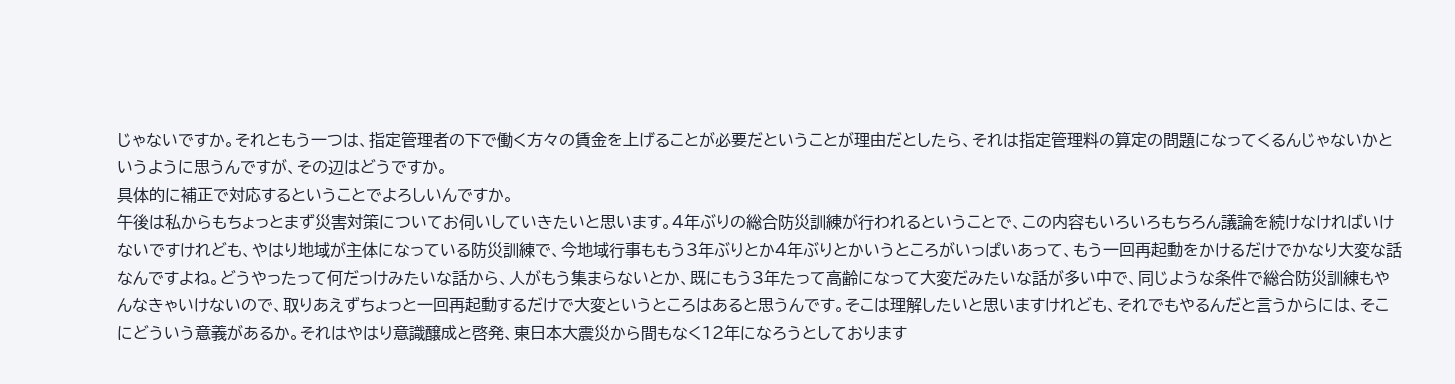じゃないですか。それともう一つは、指定管理者の下で働く方々の賃金を上げることが必要だということが理由だとしたら、それは指定管理料の算定の問題になってくるんじゃないかというように思うんですが、その辺はどうですか。
具体的に補正で対応するということでよろしいんですか。
午後は私からもちょっとまず災害対策についてお伺いしていきたいと思います。4年ぶりの総合防災訓練が行われるということで、この内容もいろいろもちろん議論を続けなければいけないですけれども、やはり地域が主体になっている防災訓練で、今地域行事ももう3年ぶりとか4年ぶりとかいうところがいっぱいあって、もう一回再起動をかけるだけでかなり大変な話なんですよね。どうやったって何だっけみたいな話から、人がもう集まらないとか、既にもう3年たって高齢になって大変だみたいな話が多い中で、同じような条件で総合防災訓練もやんなきゃいけないので、取りあえずちょっと一回再起動するだけで大変というところはあると思うんです。そこは理解したいと思いますけれども、それでもやるんだと言うからには、そこにどういう意義があるか。それはやはり意識醸成と啓発、東日本大震災から間もなく12年になろうとしております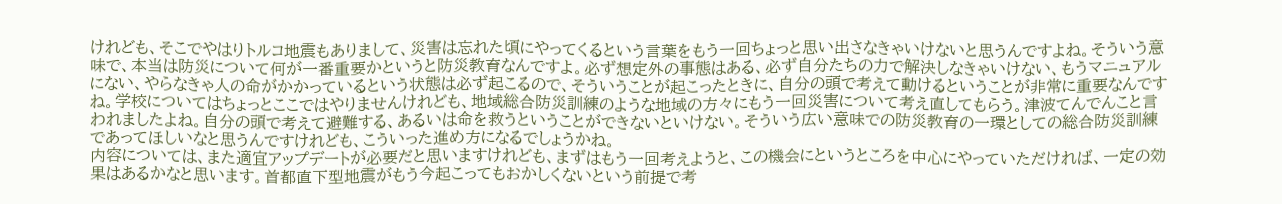けれども、そこでやはりトルコ地震もありまして、災害は忘れた頃にやってくるという言葉をもう一回ちょっと思い出さなきゃいけないと思うんですよね。そういう意味で、本当は防災について何が一番重要かというと防災教育なんですよ。必ず想定外の事態はある、必ず自分たちの力で解決しなきゃいけない、もうマニュアルにない、やらなきゃ人の命がかかっているという状態は必ず起こるので、そういうことが起こったときに、自分の頭で考えて動けるということが非常に重要なんですね。学校についてはちょっとここではやりませんけれども、地域総合防災訓練のような地域の方々にもう一回災害について考え直してもらう。津波てんでんこと言われましたよね。自分の頭で考えて避難する、あるいは命を救うということができないといけない。そういう広い意味での防災教育の一環としての総合防災訓練であってほしいなと思うんですけれども、こういった進め方になるでしょうかね。
内容については、また適宜アップデートが必要だと思いますけれども、まずはもう一回考えようと、この機会にというところを中心にやっていただければ、一定の効果はあるかなと思います。首都直下型地震がもう今起こってもおかしくないという前提で考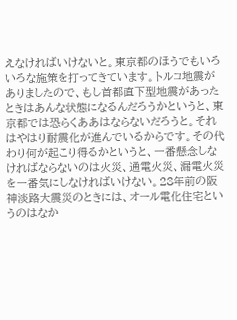えなければいけないと。東京都のほうでもいろいろな施策を打ってきています。トルコ地震がありましたので、もし首都直下型地震があったときはあんな状態になるんだろうかというと、東京都では恐らくああはならないだろうと。それはやはり耐震化が進んでいるからです。その代わり何が起こり得るかというと、一番懸念しなければならないのは火災、通電火災、漏電火災を一番気にしなければいけない。28年前の阪神淡路大震災のときには、オール電化住宅というのはなか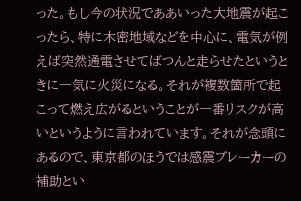った。もし今の状況でああいった大地震が起こったら、特に木密地域などを中心に、電気が例えば突然通電させてばつんと走らせたというときに一気に火災になる。それが複数箇所で起こって燃え広がるということが一番リスクが高いというように言われています。それが念頭にあるので、東京都のほうでは感震ブレーカーの補助とい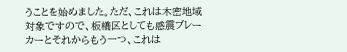うことを始めました。ただ、これは木密地域対象ですので、板橋区としても感震ブレーカーとそれからもう一つ、これは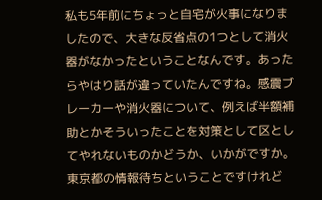私も5年前にちょっと自宅が火事になりましたので、大きな反省点の1つとして消火器がなかったということなんです。あったらやはり話が違っていたんですね。感震ブレーカーや消火器について、例えば半額補助とかそういったことを対策として区としてやれないものかどうか、いかがですか。
東京都の情報待ちということですけれど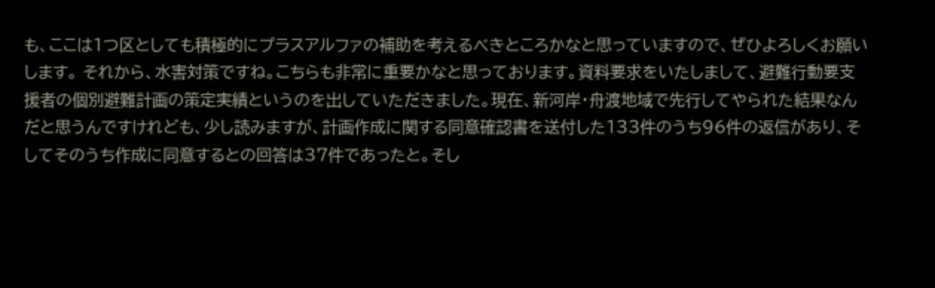も、ここは1つ区としても積極的にプラスアルファの補助を考えるべきところかなと思っていますので、ぜひよろしくお願いします。 それから、水害対策ですね。こちらも非常に重要かなと思っております。資料要求をいたしまして、避難行動要支援者の個別避難計画の策定実績というのを出していただきました。現在、新河岸・舟渡地域で先行してやられた結果なんだと思うんですけれども、少し読みますが、計画作成に関する同意確認書を送付した133件のうち96件の返信があり、そしてそのうち作成に同意するとの回答は37件であったと。そし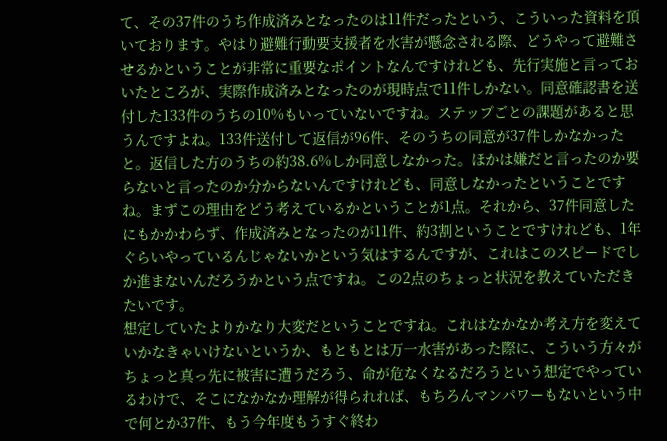て、その37件のうち作成済みとなったのは11件だったという、こういった資料を頂いております。やはり避難行動要支援者を水害が懸念される際、どうやって避難させるかということが非常に重要なポイントなんですけれども、先行実施と言っておいたところが、実際作成済みとなったのが現時点で11件しかない。同意確認書を送付した133件のうちの10%もいっていないですね。ステップごとの課題があると思うんですよね。133件送付して返信が96件、そのうちの同意が37件しかなかったと。返信した方のうちの約38.6%しか同意しなかった。ほかは嫌だと言ったのか要らないと言ったのか分からないんですけれども、同意しなかったということですね。まずこの理由をどう考えているかということが1点。それから、37件同意したにもかかわらず、作成済みとなったのが11件、約3割ということですけれども、1年ぐらいやっているんじゃないかという気はするんですが、これはこのスピードでしか進まないんだろうかという点ですね。この2点のちょっと状況を教えていただきたいです。
想定していたよりかなり大変だということですね。これはなかなか考え方を変えていかなきゃいけないというか、もともとは万一水害があった際に、こういう方々がちょっと真っ先に被害に遭うだろう、命が危なくなるだろうという想定でやっているわけで、そこになかなか理解が得られれば、もちろんマンパワーもないという中で何とか37件、もう今年度もうすぐ終わ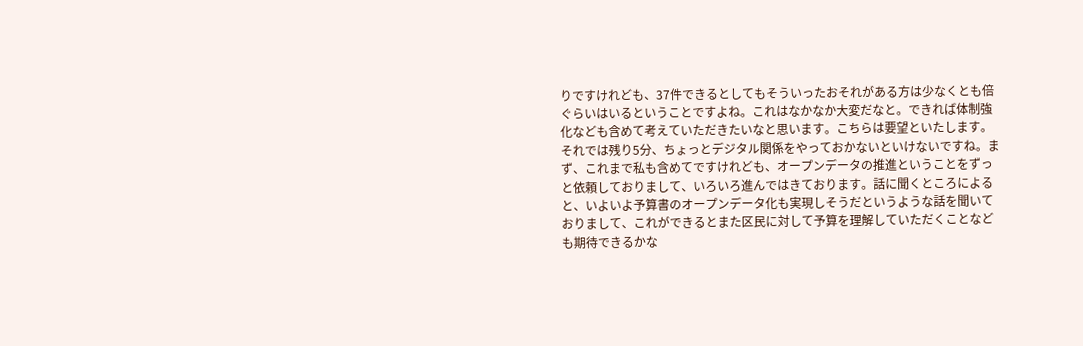りですけれども、37件できるとしてもそういったおそれがある方は少なくとも倍ぐらいはいるということですよね。これはなかなか大変だなと。できれば体制強化なども含めて考えていただきたいなと思います。こちらは要望といたします。 それでは残り5分、ちょっとデジタル関係をやっておかないといけないですね。まず、これまで私も含めてですけれども、オープンデータの推進ということをずっと依頼しておりまして、いろいろ進んではきております。話に聞くところによると、いよいよ予算書のオープンデータ化も実現しそうだというような話を聞いておりまして、これができるとまた区民に対して予算を理解していただくことなども期待できるかな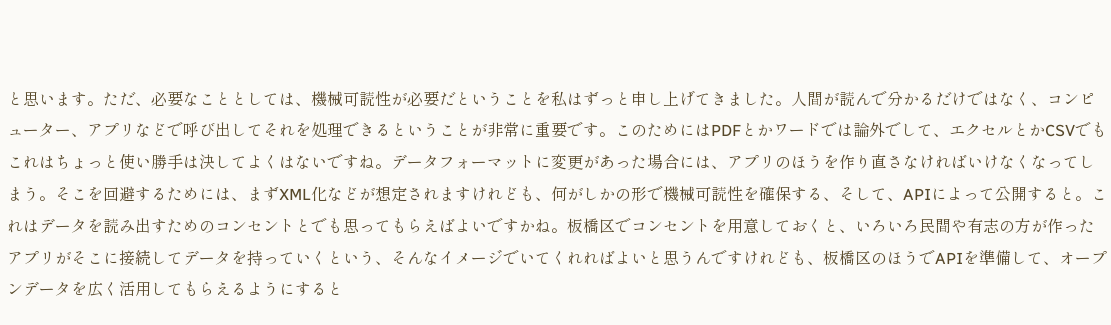と思います。ただ、必要なこととしては、機械可読性が必要だということを私はずっと申し上げてきました。人間が読んで分かるだけではなく、コンピューター、アプリなどで呼び出してそれを処理できるということが非常に重要です。このためにはPDFとかワードでは論外でして、エクセルとかCSVでもこれはちょっと使い勝手は決してよくはないですね。データフォーマットに変更があった場合には、アプリのほうを作り直さなければいけなくなってしまう。そこを回避するためには、まずXML化などが想定されますけれども、何がしかの形で機械可読性を確保する、そして、APIによって公開すると。これはデータを読み出すためのコンセントとでも思ってもらえばよいですかね。板橋区でコンセントを用意しておくと、いろいろ民間や有志の方が作ったアプリがそこに接続してデータを持っていくという、そんなイメージでいてくれればよいと思うんですけれども、板橋区のほうでAPIを準備して、オープンデータを広く活用してもらえるようにすると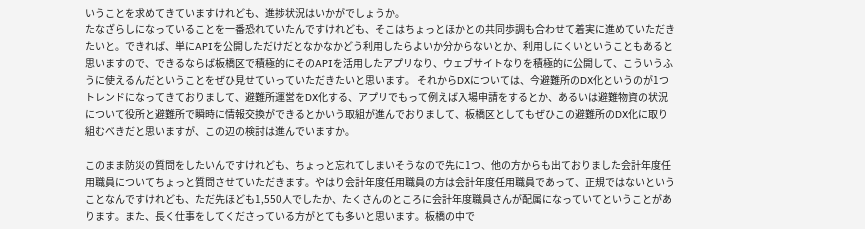いうことを求めてきていますけれども、進捗状況はいかがでしょうか。
たなざらしになっていることを一番恐れていたんですけれども、そこはちょっとほかとの共同歩調も合わせて着実に進めていただきたいと。できれば、単にAPIを公開しただけだとなかなかどう利用したらよいか分からないとか、利用しにくいということもあると思いますので、できるならば板橋区で積極的にそのAPIを活用したアプリなり、ウェブサイトなりを積極的に公開して、こういうふうに使えるんだということをぜひ見せていっていただきたいと思います。 それからDXについては、今避難所のDX化というのが1つトレンドになってきておりまして、避難所運営をDX化する、アプリでもって例えば入場申請をするとか、あるいは避難物資の状況について役所と避難所で瞬時に情報交換ができるとかいう取組が進んでおりまして、板橋区としてもぜひこの避難所のDX化に取り組むべきだと思いますが、この辺の検討は進んでいますか。

このまま防災の質問をしたいんですけれども、ちょっと忘れてしまいそうなので先に1つ、他の方からも出ておりました会計年度任用職員についてちょっと質問させていただきます。やはり会計年度任用職員の方は会計年度任用職員であって、正規ではないということなんですけれども、ただ先ほども1,550人でしたか、たくさんのところに会計年度職員さんが配属になっていてということがあります。また、長く仕事をしてくださっている方がとても多いと思います。板橋の中で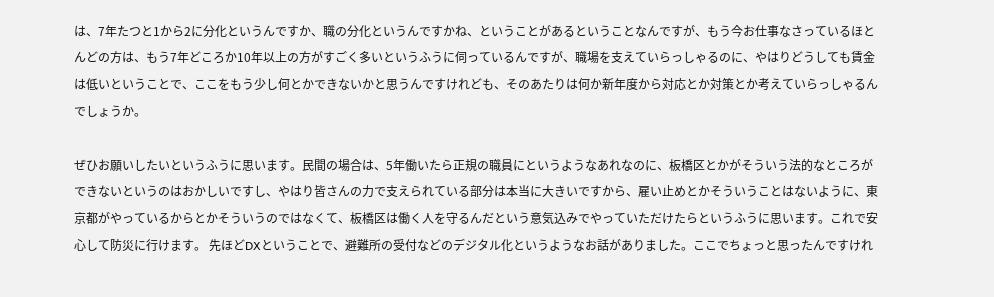は、7年たつと1から2に分化というんですか、職の分化というんですかね、ということがあるということなんですが、もう今お仕事なさっているほとんどの方は、もう7年どころか10年以上の方がすごく多いというふうに伺っているんですが、職場を支えていらっしゃるのに、やはりどうしても賃金は低いということで、ここをもう少し何とかできないかと思うんですけれども、そのあたりは何か新年度から対応とか対策とか考えていらっしゃるんでしょうか。

ぜひお願いしたいというふうに思います。民間の場合は、5年働いたら正規の職員にというようなあれなのに、板橋区とかがそういう法的なところができないというのはおかしいですし、やはり皆さんの力で支えられている部分は本当に大きいですから、雇い止めとかそういうことはないように、東京都がやっているからとかそういうのではなくて、板橋区は働く人を守るんだという意気込みでやっていただけたらというふうに思います。これで安心して防災に行けます。 先ほどDXということで、避難所の受付などのデジタル化というようなお話がありました。ここでちょっと思ったんですけれ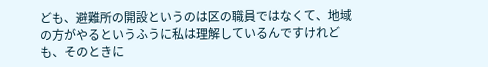ども、避難所の開設というのは区の職員ではなくて、地域の方がやるというふうに私は理解しているんですけれども、そのときに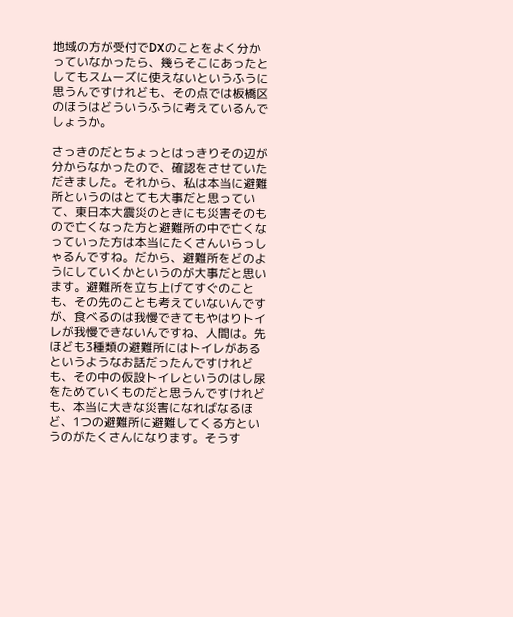地域の方が受付でDXのことをよく分かっていなかったら、幾らそこにあったとしてもスムーズに使えないというふうに思うんですけれども、その点では板橋区のほうはどういうふうに考えているんでしょうか。

さっきのだとちょっとはっきりその辺が分からなかったので、確認をさせていただきました。それから、私は本当に避難所というのはとても大事だと思っていて、東日本大震災のときにも災害そのもので亡くなった方と避難所の中で亡くなっていった方は本当にたくさんいらっしゃるんですね。だから、避難所をどのようにしていくかというのが大事だと思います。避難所を立ち上げてすぐのことも、その先のことも考えていないんですが、食べるのは我慢できてもやはりトイレが我慢できないんですね、人間は。先ほども3種類の避難所にはトイレがあるというようなお話だったんですけれども、その中の仮設トイレというのはし尿をためていくものだと思うんですけれども、本当に大きな災害になればなるほど、1つの避難所に避難してくる方というのがたくさんになります。そうす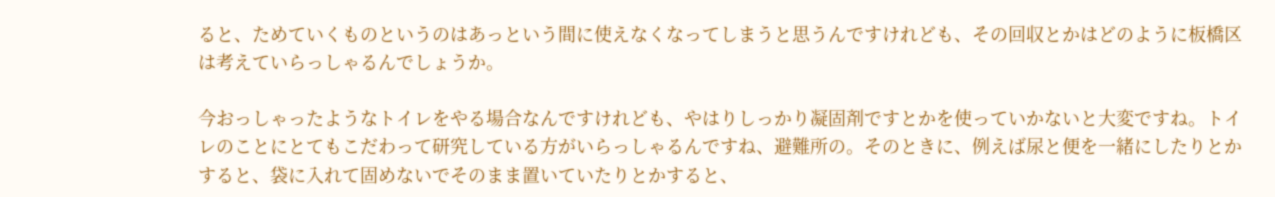ると、ためていくものというのはあっという間に使えなくなってしまうと思うんですけれども、その回収とかはどのように板橋区は考えていらっしゃるんでしょうか。

今おっしゃったようなトイレをやる場合なんですけれども、やはりしっかり凝固剤ですとかを使っていかないと大変ですね。トイレのことにとてもこだわって研究している方がいらっしゃるんですね、避難所の。そのときに、例えば尿と便を一緒にしたりとかすると、袋に入れて固めないでそのまま置いていたりとかすると、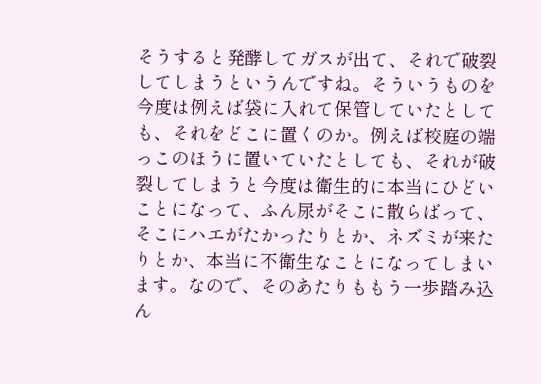そうすると発酵してガスが出て、それで破裂してしまうというんですね。そういうものを今度は例えば袋に入れて保管していたとしても、それをどこに置くのか。例えば校庭の端っこのほうに置いていたとしても、それが破裂してしまうと今度は衛生的に本当にひどいことになって、ふん尿がそこに散らばって、そこにハエがたかったりとか、ネズミが来たりとか、本当に不衛生なことになってしまいます。なので、そのあたりももう一歩踏み込ん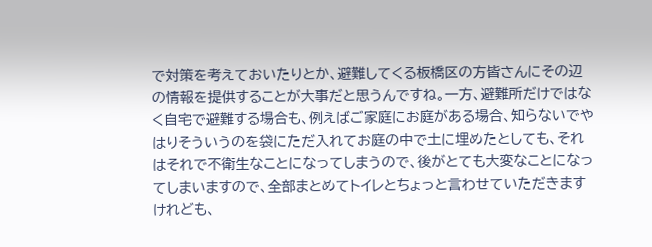で対策を考えておいたりとか、避難してくる板橋区の方皆さんにその辺の情報を提供することが大事だと思うんですね。一方、避難所だけではなく自宅で避難する場合も、例えばご家庭にお庭がある場合、知らないでやはりそういうのを袋にただ入れてお庭の中で土に埋めたとしても、それはそれで不衛生なことになってしまうので、後がとても大変なことになってしまいますので、全部まとめてトイレとちょっと言わせていただきますけれども、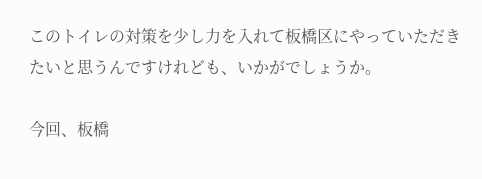このトイレの対策を少し力を入れて板橋区にやっていただきたいと思うんですけれども、いかがでしょうか。

今回、板橋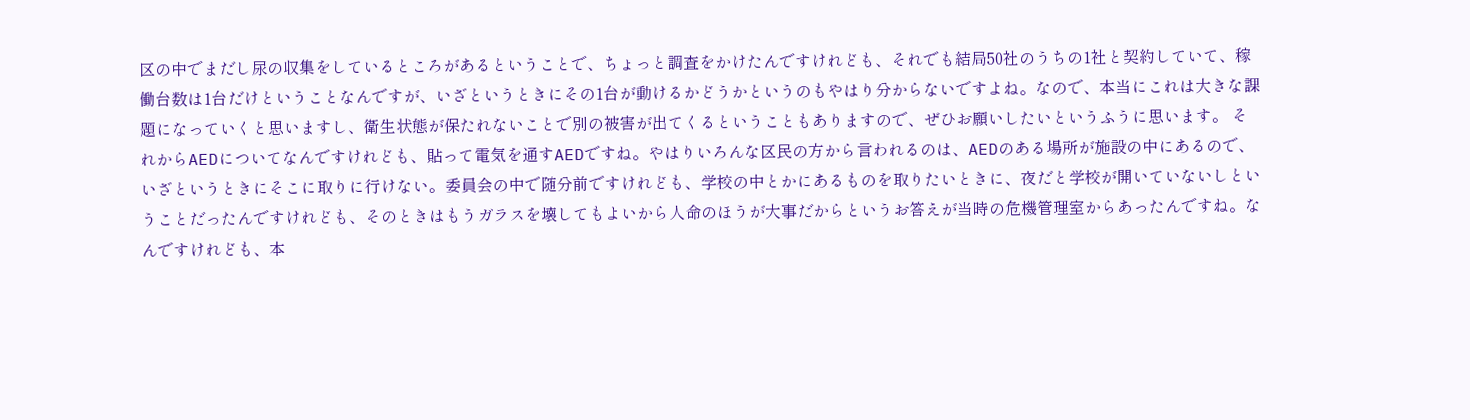区の中でまだし尿の収集をしているところがあるということで、ちょっと調査をかけたんですけれども、それでも結局50社のうちの1社と契約していて、稼働台数は1台だけということなんですが、いざというときにその1台が動けるかどうかというのもやはり分からないですよね。なので、本当にこれは大きな課題になっていくと思いますし、衛生状態が保たれないことで別の被害が出てくるということもありますので、ぜひお願いしたいというふうに思います。 それからAEDについてなんですけれども、貼って電気を通すAEDですね。やはりいろんな区民の方から言われるのは、AEDのある場所が施設の中にあるので、いざというときにそこに取りに行けない。委員会の中で随分前ですけれども、学校の中とかにあるものを取りたいときに、夜だと学校が開いていないしということだったんですけれども、そのときはもうガラスを壊してもよいから人命のほうが大事だからというお答えが当時の危機管理室からあったんですね。なんですけれども、本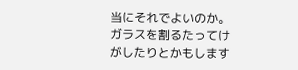当にそれでよいのか。ガラスを割るたってけがしたりとかもします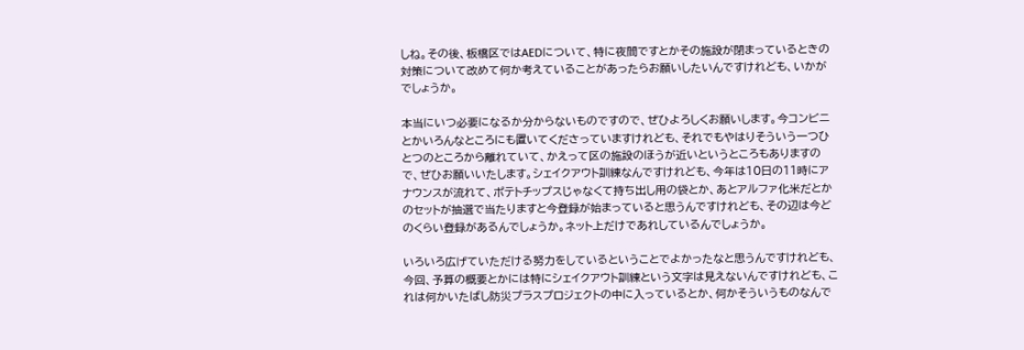しね。その後、板橋区ではAEDについて、特に夜間ですとかその施設が閉まっているときの対策について改めて何か考えていることがあったらお願いしたいんですけれども、いかがでしょうか。

本当にいつ必要になるか分からないものですので、ぜひよろしくお願いします。今コンビニとかいろんなところにも置いてくださっていますけれども、それでもやはりそういう一つひとつのところから離れていて、かえって区の施設のほうが近いというところもありますので、ぜひお願いいたします。シェイクアウト訓練なんですけれども、今年は10日の11時にアナウンスが流れて、ポテトチップスじゃなくて持ち出し用の袋とか、あとアルファ化米だとかのセットが抽選で当たりますと今登録が始まっていると思うんですけれども、その辺は今どのくらい登録があるんでしょうか。ネット上だけであれしているんでしょうか。

いろいろ広げていただける努力をしているということでよかったなと思うんですけれども、今回、予算の概要とかには特にシェイクアウト訓練という文字は見えないんですけれども、これは何かいたばし防災プラスプロジェクトの中に入っているとか、何かそういうものなんで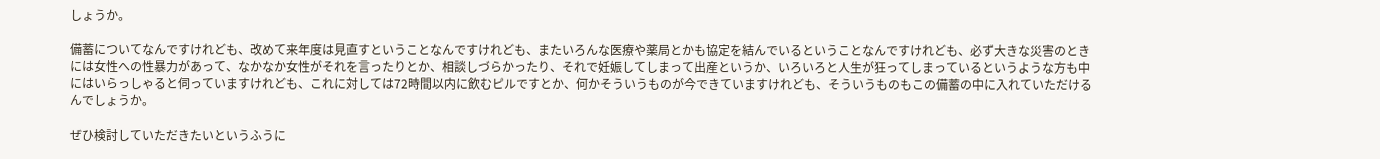しょうか。

備蓄についてなんですけれども、改めて来年度は見直すということなんですけれども、またいろんな医療や薬局とかも協定を結んでいるということなんですけれども、必ず大きな災害のときには女性への性暴力があって、なかなか女性がそれを言ったりとか、相談しづらかったり、それで妊娠してしまって出産というか、いろいろと人生が狂ってしまっているというような方も中にはいらっしゃると伺っていますけれども、これに対しては72時間以内に飲むピルですとか、何かそういうものが今できていますけれども、そういうものもこの備蓄の中に入れていただけるんでしょうか。

ぜひ検討していただきたいというふうに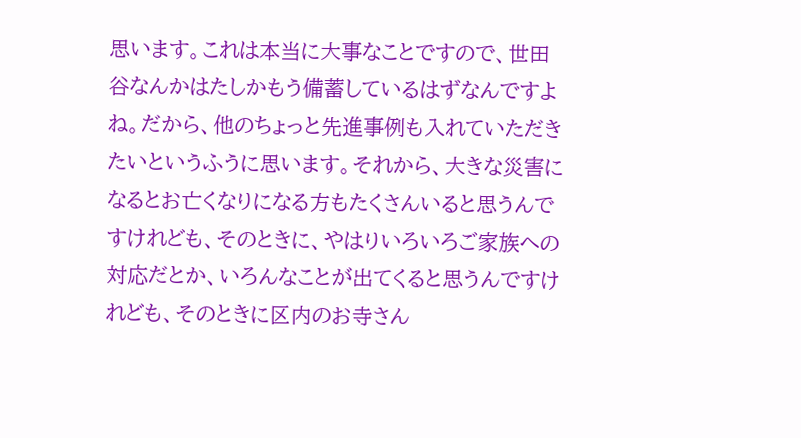思います。これは本当に大事なことですので、世田谷なんかはたしかもう備蓄しているはずなんですよね。だから、他のちょっと先進事例も入れていただきたいというふうに思います。それから、大きな災害になるとお亡くなりになる方もたくさんいると思うんですけれども、そのときに、やはりいろいろご家族への対応だとか、いろんなことが出てくると思うんですけれども、そのときに区内のお寺さん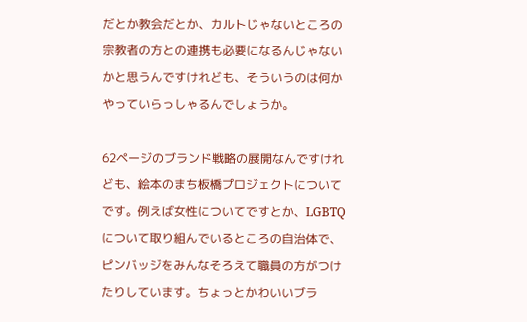だとか教会だとか、カルトじゃないところの宗教者の方との連携も必要になるんじゃないかと思うんですけれども、そういうのは何かやっていらっしゃるんでしょうか。

62ページのブランド戦略の展開なんですけれども、絵本のまち板橋プロジェクトについてです。例えば女性についてですとか、LGBTQについて取り組んでいるところの自治体で、ピンバッジをみんなそろえて職員の方がつけたりしています。ちょっとかわいいブラ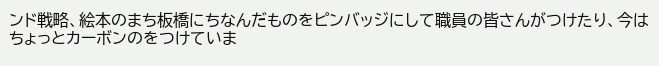ンド戦略、絵本のまち板橋にちなんだものをピンバッジにして職員の皆さんがつけたり、今はちょっとカーボンのをつけていま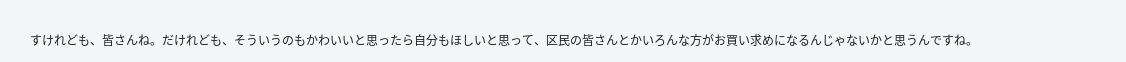すけれども、皆さんね。だけれども、そういうのもかわいいと思ったら自分もほしいと思って、区民の皆さんとかいろんな方がお買い求めになるんじゃないかと思うんですね。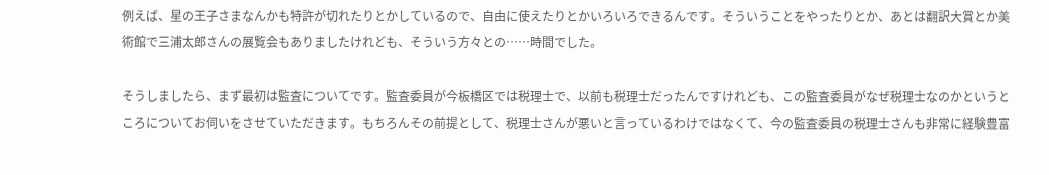例えば、星の王子さまなんかも特許が切れたりとかしているので、自由に使えたりとかいろいろできるんです。そういうことをやったりとか、あとは翻訳大賞とか美術館で三浦太郎さんの展覧会もありましたけれども、そういう方々との……時間でした。

そうしましたら、まず最初は監査についてです。監査委員が今板橋区では税理士で、以前も税理士だったんですけれども、この監査委員がなぜ税理士なのかというところについてお伺いをさせていただきます。もちろんその前提として、税理士さんが悪いと言っているわけではなくて、今の監査委員の税理士さんも非常に経験豊富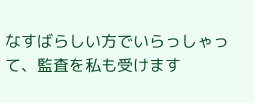なすばらしい方でいらっしゃって、監査を私も受けます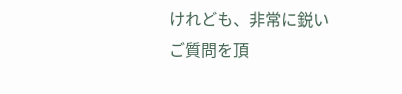けれども、非常に鋭いご質問を頂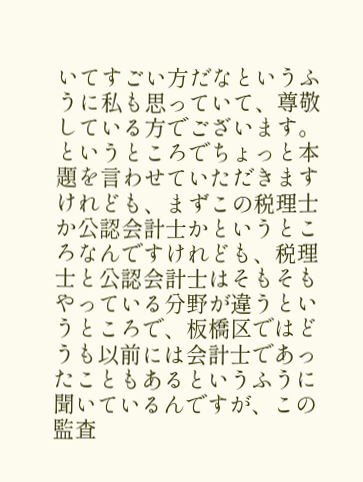いてすごい方だなというふうに私も思っていて、尊敬している方でございます。というところでちょっと本題を言わせていただきますけれども、まずこの税理士か公認会計士かというところなんですけれども、税理士と公認会計士はそもそもやっている分野が違うというところで、板橋区ではどうも以前には会計士であったこともあるというふうに聞いているんですが、この監査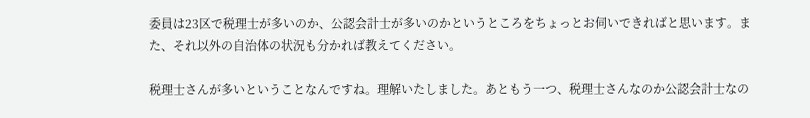委員は23区で税理士が多いのか、公認会計士が多いのかというところをちょっとお伺いできればと思います。また、それ以外の自治体の状況も分かれば教えてください。

税理士さんが多いということなんですね。理解いたしました。あともう一つ、税理士さんなのか公認会計士なの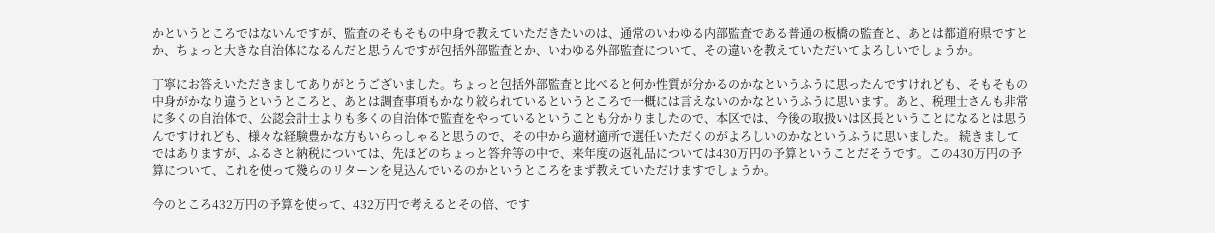かというところではないんですが、監査のそもそもの中身で教えていただきたいのは、通常のいわゆる内部監査である普通の板橋の監査と、あとは都道府県ですとか、ちょっと大きな自治体になるんだと思うんですが包括外部監査とか、いわゆる外部監査について、その違いを教えていただいてよろしいでしょうか。

丁寧にお答えいただきましてありがとうございました。ちょっと包括外部監査と比べると何か性質が分かるのかなというふうに思ったんですけれども、そもそもの中身がかなり違うというところと、あとは調査事項もかなり絞られているというところで一概には言えないのかなというふうに思います。あと、税理士さんも非常に多くの自治体で、公認会計士よりも多くの自治体で監査をやっているということも分かりましたので、本区では、今後の取扱いは区長ということになるとは思うんですけれども、様々な経験豊かな方もいらっしゃると思うので、その中から適材適所で選任いただくのがよろしいのかなというふうに思いました。 続きましてではありますが、ふるさと納税については、先ほどのちょっと答弁等の中で、来年度の返礼品については430万円の予算ということだそうです。この430万円の予算について、これを使って幾らのリターンを見込んでいるのかというところをまず教えていただけますでしょうか。

今のところ432万円の予算を使って、432万円で考えるとその倍、です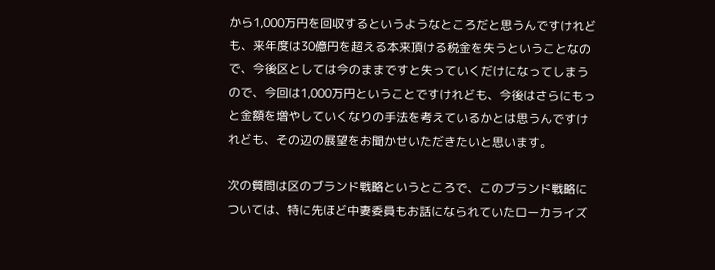から1,000万円を回収するというようなところだと思うんですけれども、来年度は30億円を超える本来頂ける税金を失うということなので、今後区としては今のままですと失っていくだけになってしまうので、今回は1,000万円ということですけれども、今後はさらにもっと金額を増やしていくなりの手法を考えているかとは思うんですけれども、その辺の展望をお聞かせいただきたいと思います。

次の質問は区のブランド戦略というところで、このブランド戦略については、特に先ほど中妻委員もお話になられていたローカライズ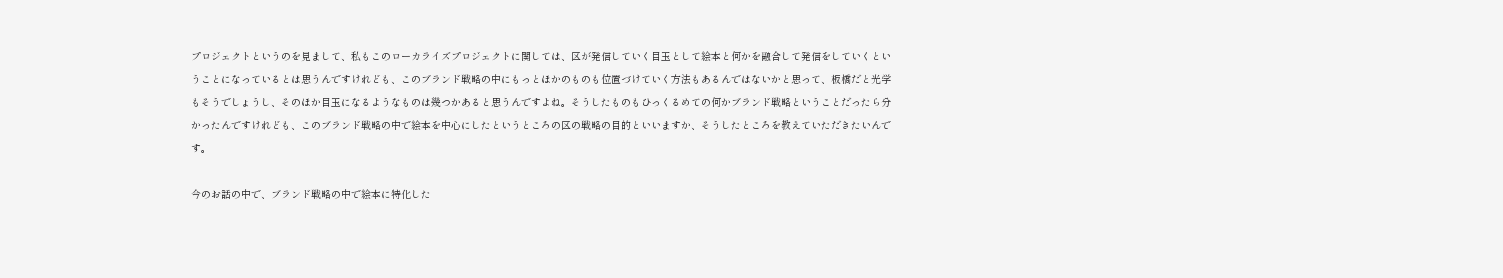プロジェクトというのを見まして、私もこのローカライズプロジェクトに関しては、区が発信していく目玉として絵本と何かを融合して発信をしていくということになっているとは思うんですけれども、このブランド戦略の中にもっとほかのものも位置づけていく方法もあるんではないかと思って、板橋だと光学もそうでしょうし、そのほか目玉になるようなものは幾つかあると思うんですよね。そうしたものもひっくるめての何かブランド戦略ということだったら分かったんですけれども、このブランド戦略の中で絵本を中心にしたというところの区の戦略の目的といいますか、そうしたところを教えていただきたいんです。

今のお話の中で、ブランド戦略の中で絵本に特化した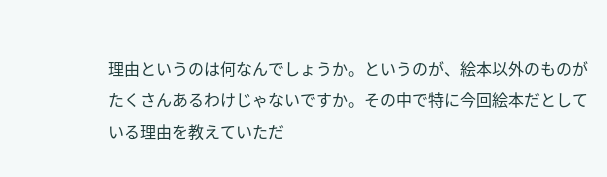理由というのは何なんでしょうか。というのが、絵本以外のものがたくさんあるわけじゃないですか。その中で特に今回絵本だとしている理由を教えていただ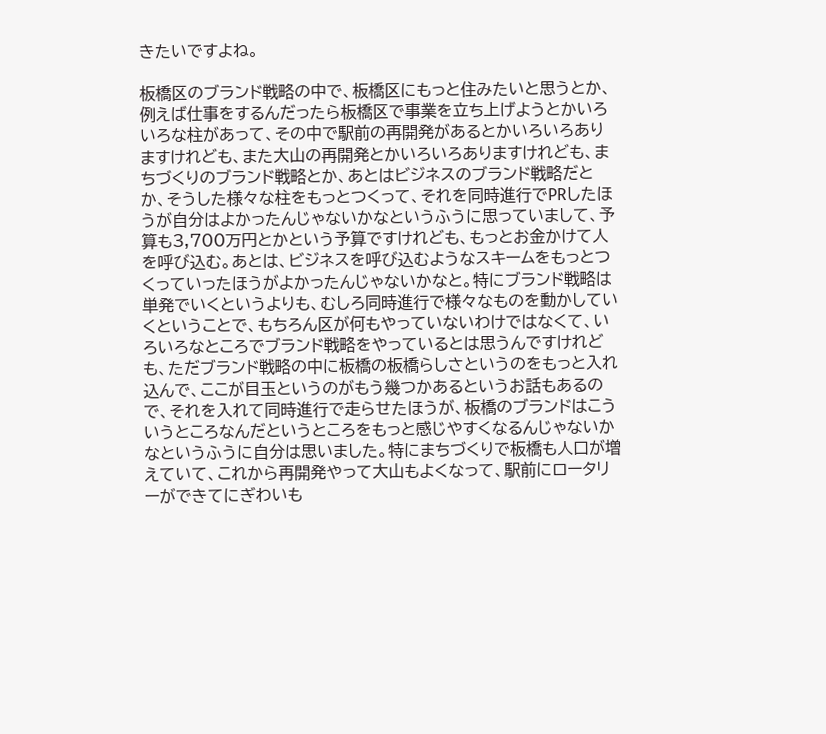きたいですよね。

板橋区のブランド戦略の中で、板橋区にもっと住みたいと思うとか、例えば仕事をするんだったら板橋区で事業を立ち上げようとかいろいろな柱があって、その中で駅前の再開発があるとかいろいろありますけれども、また大山の再開発とかいろいろありますけれども、まちづくりのブランド戦略とか、あとはビジネスのブランド戦略だとか、そうした様々な柱をもっとつくって、それを同時進行でPRしたほうが自分はよかったんじゃないかなというふうに思っていまして、予算も3,700万円とかという予算ですけれども、もっとお金かけて人を呼び込む。あとは、ビジネスを呼び込むようなスキームをもっとつくっていったほうがよかったんじゃないかなと。特にブランド戦略は単発でいくというよりも、むしろ同時進行で様々なものを動かしていくということで、もちろん区が何もやっていないわけではなくて、いろいろなところでブランド戦略をやっているとは思うんですけれども、ただブランド戦略の中に板橋の板橋らしさというのをもっと入れ込んで、ここが目玉というのがもう幾つかあるというお話もあるので、それを入れて同時進行で走らせたほうが、板橋のブランドはこういうところなんだというところをもっと感じやすくなるんじゃないかなというふうに自分は思いました。特にまちづくりで板橋も人口が増えていて、これから再開発やって大山もよくなって、駅前にロータリーができてにぎわいも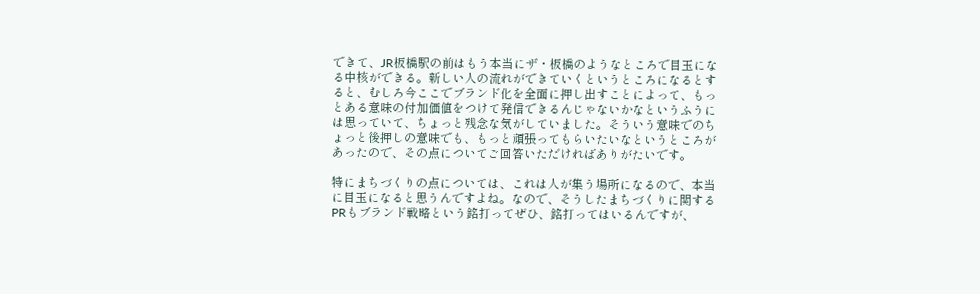できて、JR板橋駅の前はもう本当にザ・板橋のようなところで目玉になる中核ができる。新しい人の流れができていくというところになるとすると、むしろ今ここでブランド化を全面に押し出すことによって、もっとある意味の付加価値をつけて発信できるんじゃないかなというふうには思っていて、ちょっと残念な気がしていました。そういう意味でのちょっと後押しの意味でも、もっと頑張ってもらいたいなというところがあったので、その点についてご回答いただければありがたいです。

特にまちづくりの点については、これは人が集う場所になるので、本当に目玉になると思うんですよね。なので、そうしたまちづくりに関するPRもブランド戦略という銘打ってぜひ、銘打ってはいるんですが、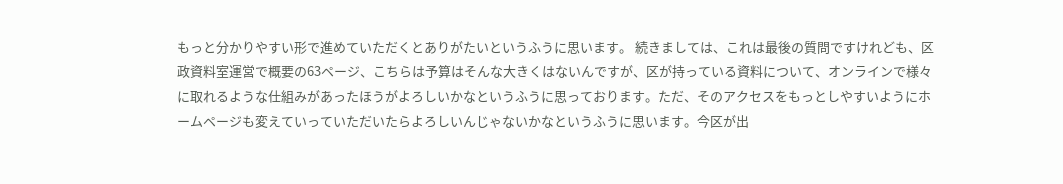もっと分かりやすい形で進めていただくとありがたいというふうに思います。 続きましては、これは最後の質問ですけれども、区政資料室運営で概要の63ページ、こちらは予算はそんな大きくはないんですが、区が持っている資料について、オンラインで様々に取れるような仕組みがあったほうがよろしいかなというふうに思っております。ただ、そのアクセスをもっとしやすいようにホームページも変えていっていただいたらよろしいんじゃないかなというふうに思います。今区が出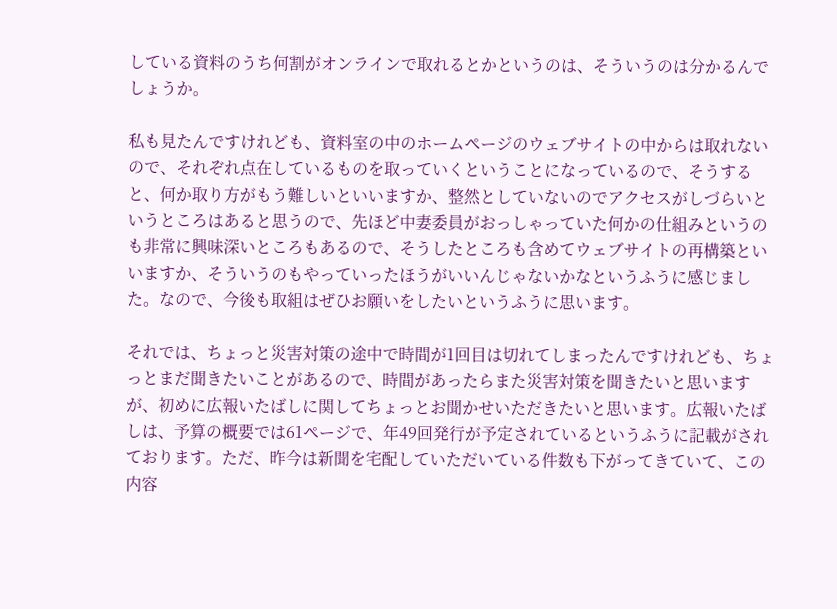している資料のうち何割がオンラインで取れるとかというのは、そういうのは分かるんでしょうか。

私も見たんですけれども、資料室の中のホームページのウェブサイトの中からは取れないので、それぞれ点在しているものを取っていくということになっているので、そうすると、何か取り方がもう難しいといいますか、整然としていないのでアクセスがしづらいというところはあると思うので、先ほど中妻委員がおっしゃっていた何かの仕組みというのも非常に興味深いところもあるので、そうしたところも含めてウェブサイトの再構築といいますか、そういうのもやっていったほうがいいんじゃないかなというふうに感じました。なので、今後も取組はぜひお願いをしたいというふうに思います。

それでは、ちょっと災害対策の途中で時間が1回目は切れてしまったんですけれども、ちょっとまだ聞きたいことがあるので、時間があったらまた災害対策を聞きたいと思いますが、初めに広報いたばしに関してちょっとお聞かせいただきたいと思います。広報いたばしは、予算の概要では61ページで、年49回発行が予定されているというふうに記載がされております。ただ、昨今は新聞を宅配していただいている件数も下がってきていて、この内容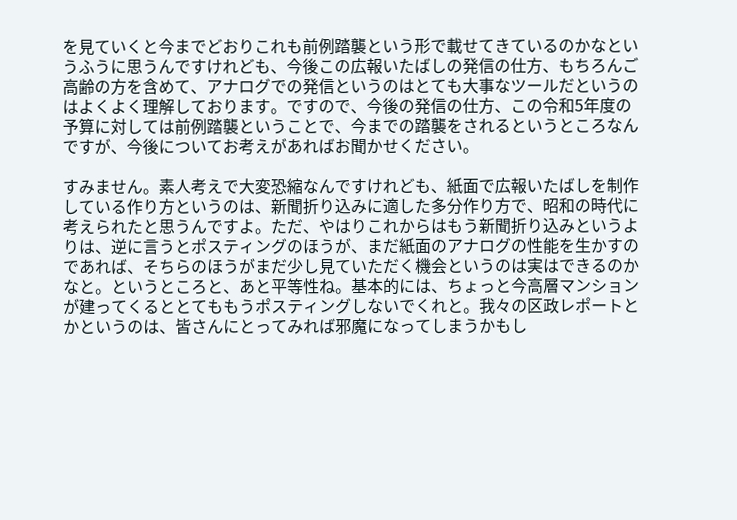を見ていくと今までどおりこれも前例踏襲という形で載せてきているのかなというふうに思うんですけれども、今後この広報いたばしの発信の仕方、もちろんご高齢の方を含めて、アナログでの発信というのはとても大事なツールだというのはよくよく理解しております。ですので、今後の発信の仕方、この令和5年度の予算に対しては前例踏襲ということで、今までの踏襲をされるというところなんですが、今後についてお考えがあればお聞かせください。

すみません。素人考えで大変恐縮なんですけれども、紙面で広報いたばしを制作している作り方というのは、新聞折り込みに適した多分作り方で、昭和の時代に考えられたと思うんですよ。ただ、やはりこれからはもう新聞折り込みというよりは、逆に言うとポスティングのほうが、まだ紙面のアナログの性能を生かすのであれば、そちらのほうがまだ少し見ていただく機会というのは実はできるのかなと。というところと、あと平等性ね。基本的には、ちょっと今高層マンションが建ってくるととてももうポスティングしないでくれと。我々の区政レポートとかというのは、皆さんにとってみれば邪魔になってしまうかもし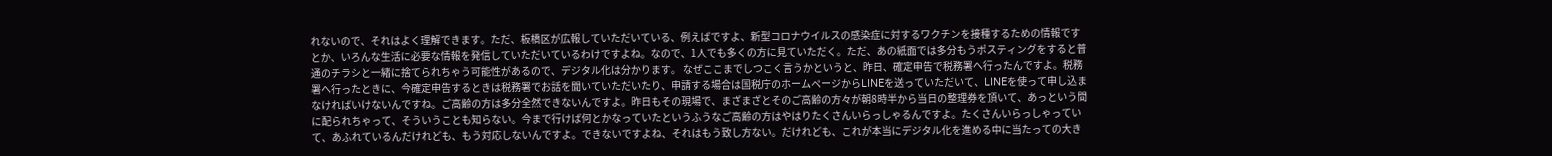れないので、それはよく理解できます。ただ、板橋区が広報していただいている、例えばですよ、新型コロナウイルスの感染症に対するワクチンを接種するための情報ですとか、いろんな生活に必要な情報を発信していただいているわけですよね。なので、1人でも多くの方に見ていただく。ただ、あの紙面では多分もうポスティングをすると普通のチラシと一緒に捨てられちゃう可能性があるので、デジタル化は分かります。 なぜここまでしつこく言うかというと、昨日、確定申告で税務署へ行ったんですよ。税務署へ行ったときに、今確定申告するときは税務署でお話を聞いていただいたり、申請する場合は国税庁のホームページからLINEを送っていただいて、LINEを使って申し込まなければいけないんですね。ご高齢の方は多分全然できないんですよ。昨日もその現場で、まざまざとそのご高齢の方々が朝8時半から当日の整理券を頂いて、あっという間に配られちゃって、そういうことも知らない。今まで行けば何とかなっていたというふうなご高齢の方はやはりたくさんいらっしゃるんですよ。たくさんいらっしゃっていて、あふれているんだけれども、もう対応しないんですよ。できないですよね、それはもう致し方ない。だけれども、これが本当にデジタル化を進める中に当たっての大き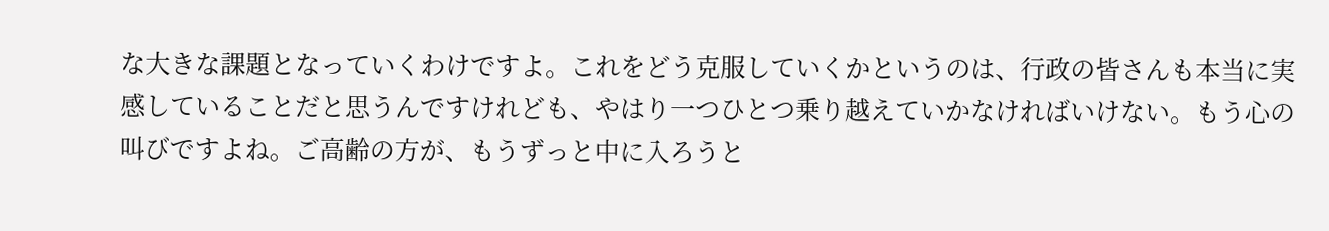な大きな課題となっていくわけですよ。これをどう克服していくかというのは、行政の皆さんも本当に実感していることだと思うんですけれども、やはり一つひとつ乗り越えていかなければいけない。もう心の叫びですよね。ご高齢の方が、もうずっと中に入ろうと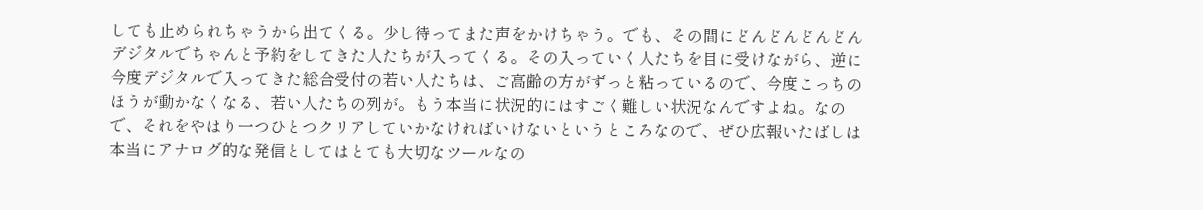しても止められちゃうから出てくる。少し待ってまた声をかけちゃう。でも、その間にどんどんどんどんデジタルでちゃんと予約をしてきた人たちが入ってくる。その入っていく人たちを目に受けながら、逆に今度デジタルで入ってきた総合受付の若い人たちは、ご高齢の方がずっと粘っているので、今度こっちのほうが動かなくなる、若い人たちの列が。もう本当に状況的にはすごく難しい状況なんですよね。なので、それをやはり一つひとつクリアしていかなければいけないというところなので、ぜひ広報いたばしは本当にアナログ的な発信としてはとても大切なツールなの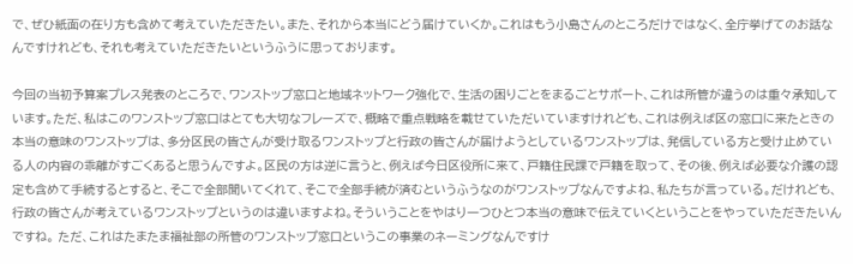で、ぜひ紙面の在り方も含めて考えていただきたい。また、それから本当にどう届けていくか。これはもう小島さんのところだけではなく、全庁挙げてのお話なんですけれども、それも考えていただきたいというふうに思っております。

今回の当初予算案プレス発表のところで、ワンストップ窓口と地域ネットワーク強化で、生活の困りごとをまるごとサポート、これは所管が違うのは重々承知しています。ただ、私はこのワンストップ窓口はとても大切なフレーズで、概略で重点戦略を載せていただいていますけれども、これは例えば区の窓口に来たときの本当の意味のワンストップは、多分区民の皆さんが受け取るワンストップと行政の皆さんが届けようとしているワンストップは、発信している方と受け止めている人の内容の乖離がすごくあると思うんですよ。区民の方は逆に言うと、例えば今日区役所に来て、戸籍住民課で戸籍を取って、その後、例えば必要な介護の認定も含めて手続するとすると、そこで全部聞いてくれて、そこで全部手続が済むというふうなのがワンストップなんですよね、私たちが言っている。だけれども、行政の皆さんが考えているワンストップというのは違いますよね。そういうことをやはり一つひとつ本当の意味で伝えていくということをやっていただきたいんですね。 ただ、これはたまたま福祉部の所管のワンストップ窓口というこの事業のネーミングなんですけ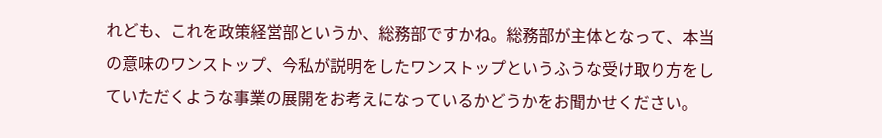れども、これを政策経営部というか、総務部ですかね。総務部が主体となって、本当の意味のワンストップ、今私が説明をしたワンストップというふうな受け取り方をしていただくような事業の展開をお考えになっているかどうかをお聞かせください。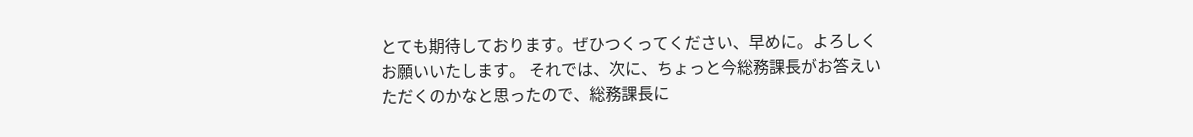とても期待しております。ぜひつくってください、早めに。よろしくお願いいたします。 それでは、次に、ちょっと今総務課長がお答えいただくのかなと思ったので、総務課長に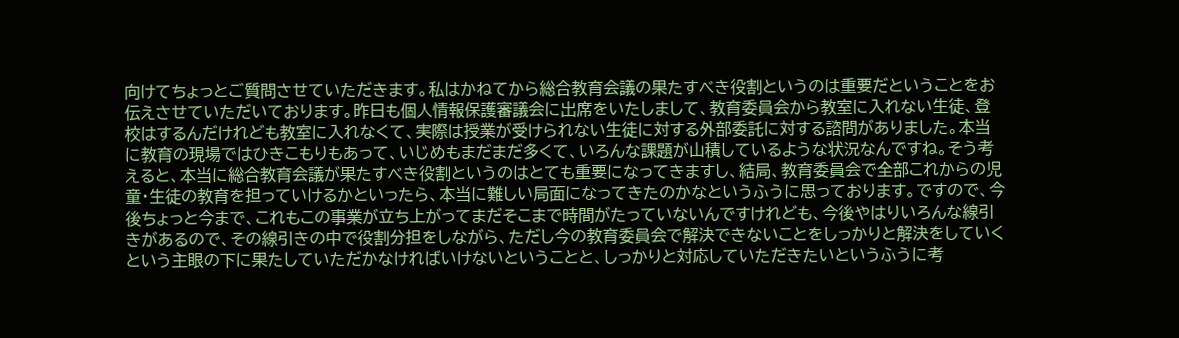向けてちょっとご質問させていただきます。私はかねてから総合教育会議の果たすべき役割というのは重要だということをお伝えさせていただいております。昨日も個人情報保護審議会に出席をいたしまして、教育委員会から教室に入れない生徒、登校はするんだけれども教室に入れなくて、実際は授業が受けられない生徒に対する外部委託に対する諮問がありました。本当に教育の現場ではひきこもりもあって、いじめもまだまだ多くて、いろんな課題が山積しているような状況なんですね。そう考えると、本当に総合教育会議が果たすべき役割というのはとても重要になってきますし、結局、教育委員会で全部これからの児童・生徒の教育を担っていけるかといったら、本当に難しい局面になってきたのかなというふうに思っております。ですので、今後ちょっと今まで、これもこの事業が立ち上がってまだそこまで時間がたっていないんですけれども、今後やはりいろんな線引きがあるので、その線引きの中で役割分担をしながら、ただし今の教育委員会で解決できないことをしっかりと解決をしていくという主眼の下に果たしていただかなければいけないということと、しっかりと対応していただきたいというふうに考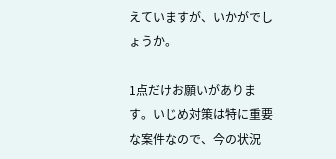えていますが、いかがでしょうか。

1点だけお願いがあります。いじめ対策は特に重要な案件なので、今の状況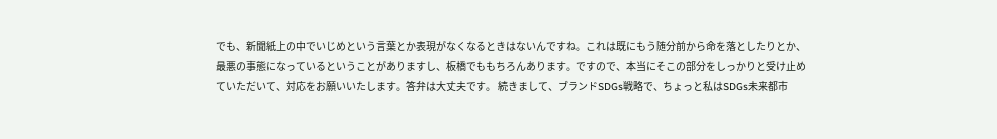でも、新聞紙上の中でいじめという言葉とか表現がなくなるときはないんですね。これは既にもう随分前から命を落としたりとか、最悪の事態になっているということがありますし、板橋でももちろんあります。ですので、本当にそこの部分をしっかりと受け止めていただいて、対応をお願いいたします。答弁は大丈夫です。 続きまして、ブランドSDGs戦略で、ちょっと私はSDGs未来都市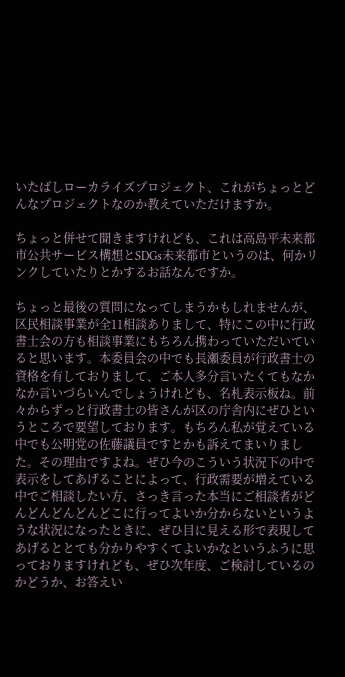いたばしローカライズプロジェクト、これがちょっとどんなプロジェクトなのか教えていただけますか。

ちょっと併せて聞きますけれども、これは高島平未来都市公共サービス構想とSDGs未来都市というのは、何かリンクしていたりとかするお話なんですか。

ちょっと最後の質問になってしまうかもしれませんが、区民相談事業が全11相談ありまして、特にこの中に行政書士会の方も相談事業にもちろん携わっていただいていると思います。本委員会の中でも長瀬委員が行政書士の資格を有しておりまして、ご本人多分言いたくてもなかなか言いづらいんでしょうけれども、名札表示板ね。前々からずっと行政書士の皆さんが区の庁舎内にぜひというところで要望しております。もちろん私が覚えている中でも公明党の佐藤議員ですとかも訴えてまいりました。その理由ですよね。ぜひ今のこういう状況下の中で表示をしてあげることによって、行政需要が増えている中でご相談したい方、さっき言った本当にご相談者がどんどんどんどんどこに行ってよいか分からないというような状況になったときに、ぜひ目に見える形で表現してあげるととても分かりやすくてよいかなというふうに思っておりますけれども、ぜひ次年度、ご検討しているのかどうか、お答えい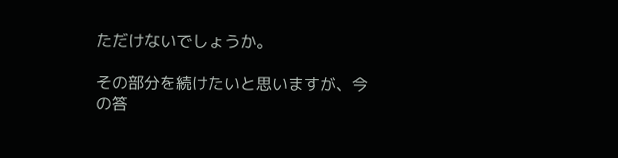ただけないでしょうか。

その部分を続けたいと思いますが、今の答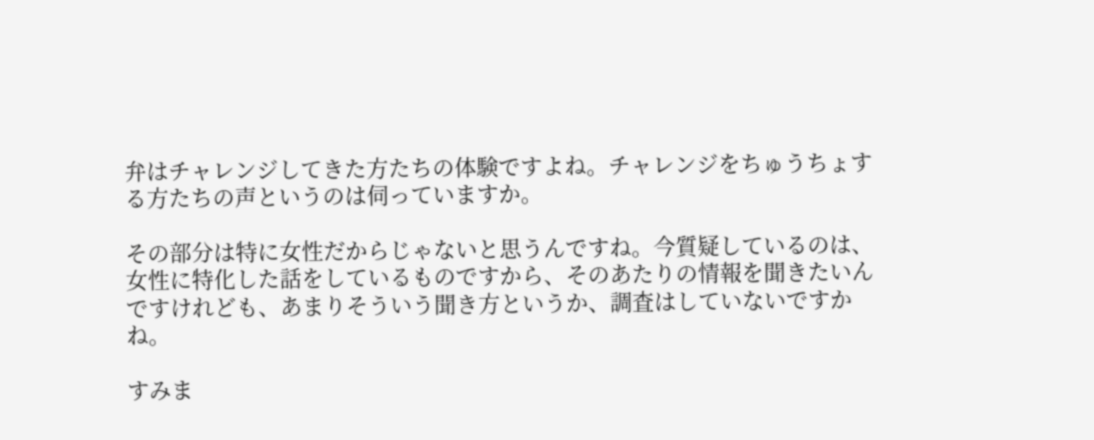弁はチャレンジしてきた方たちの体験ですよね。チャレンジをちゅうちょする方たちの声というのは伺っていますか。

その部分は特に女性だからじゃないと思うんですね。今質疑しているのは、女性に特化した話をしているものですから、そのあたりの情報を聞きたいんですけれども、あまりそういう聞き方というか、調査はしていないですかね。

すみま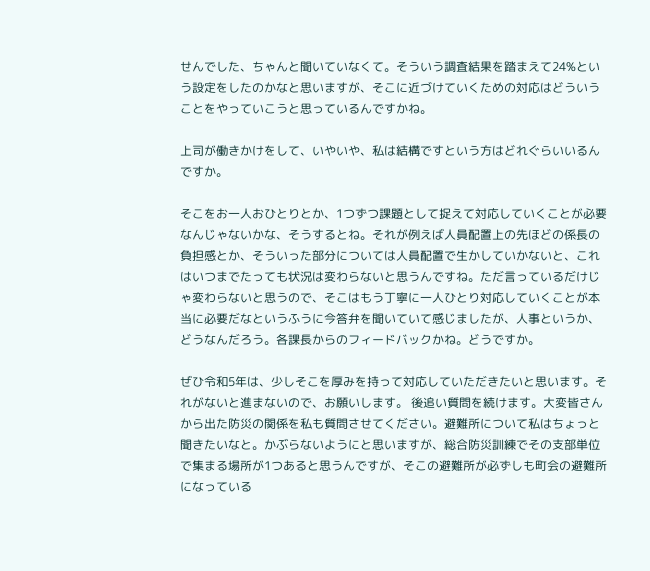せんでした、ちゃんと聞いていなくて。そういう調査結果を踏まえて24%という設定をしたのかなと思いますが、そこに近づけていくための対応はどういうことをやっていこうと思っているんですかね。

上司が働きかけをして、いやいや、私は結構ですという方はどれぐらいいるんですか。

そこをお一人おひとりとか、1つずつ課題として捉えて対応していくことが必要なんじゃないかな、そうするとね。それが例えば人員配置上の先ほどの係長の負担感とか、そういった部分については人員配置で生かしていかないと、これはいつまでたっても状況は変わらないと思うんですね。ただ言っているだけじゃ変わらないと思うので、そこはもう丁寧に一人ひとり対応していくことが本当に必要だなというふうに今答弁を聞いていて感じましたが、人事というか、どうなんだろう。各課長からのフィードバックかね。どうですか。

ぜひ令和5年は、少しそこを厚みを持って対応していただきたいと思います。それがないと進まないので、お願いします。 後追い質問を続けます。大変皆さんから出た防災の関係を私も質問させてください。避難所について私はちょっと聞きたいなと。かぶらないようにと思いますが、総合防災訓練でその支部単位で集まる場所が1つあると思うんですが、そこの避難所が必ずしも町会の避難所になっている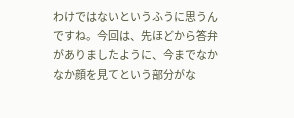わけではないというふうに思うんですね。今回は、先ほどから答弁がありましたように、今までなかなか顔を見てという部分がな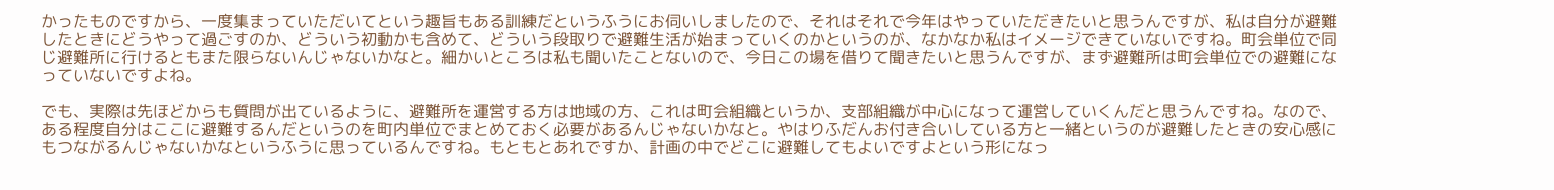かったものですから、一度集まっていただいてという趣旨もある訓練だというふうにお伺いしましたので、それはそれで今年はやっていただきたいと思うんですが、私は自分が避難したときにどうやって過ごすのか、どういう初動かも含めて、どういう段取りで避難生活が始まっていくのかというのが、なかなか私はイメージできていないですね。町会単位で同じ避難所に行けるともまた限らないんじゃないかなと。細かいところは私も聞いたことないので、今日この場を借りて聞きたいと思うんですが、まず避難所は町会単位での避難になっていないですよね。

でも、実際は先ほどからも質問が出ているように、避難所を運営する方は地域の方、これは町会組織というか、支部組織が中心になって運営していくんだと思うんですね。なので、ある程度自分はここに避難するんだというのを町内単位でまとめておく必要があるんじゃないかなと。やはりふだんお付き合いしている方と一緒というのが避難したときの安心感にもつながるんじゃないかなというふうに思っているんですね。もともとあれですか、計画の中でどこに避難してもよいですよという形になっ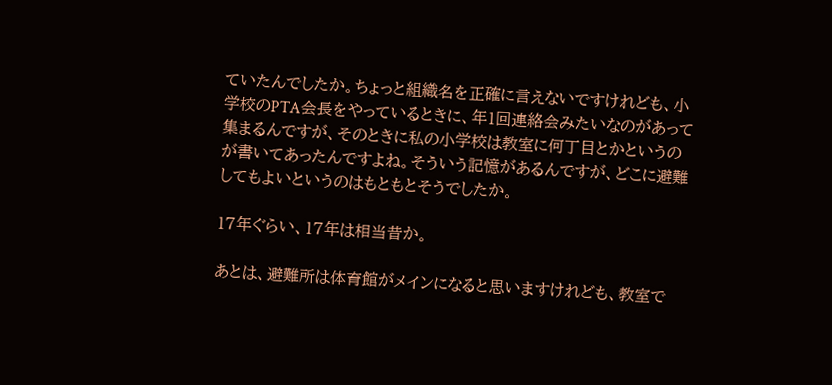ていたんでしたか。ちょっと組織名を正確に言えないですけれども、小学校のPTA会長をやっているときに、年1回連絡会みたいなのがあって集まるんですが、そのときに私の小学校は教室に何丁目とかというのが書いてあったんですよね。そういう記憶があるんですが、どこに避難してもよいというのはもともとそうでしたか。

17年ぐらい、17年は相当昔か。

あとは、避難所は体育館がメインになると思いますけれども、教室で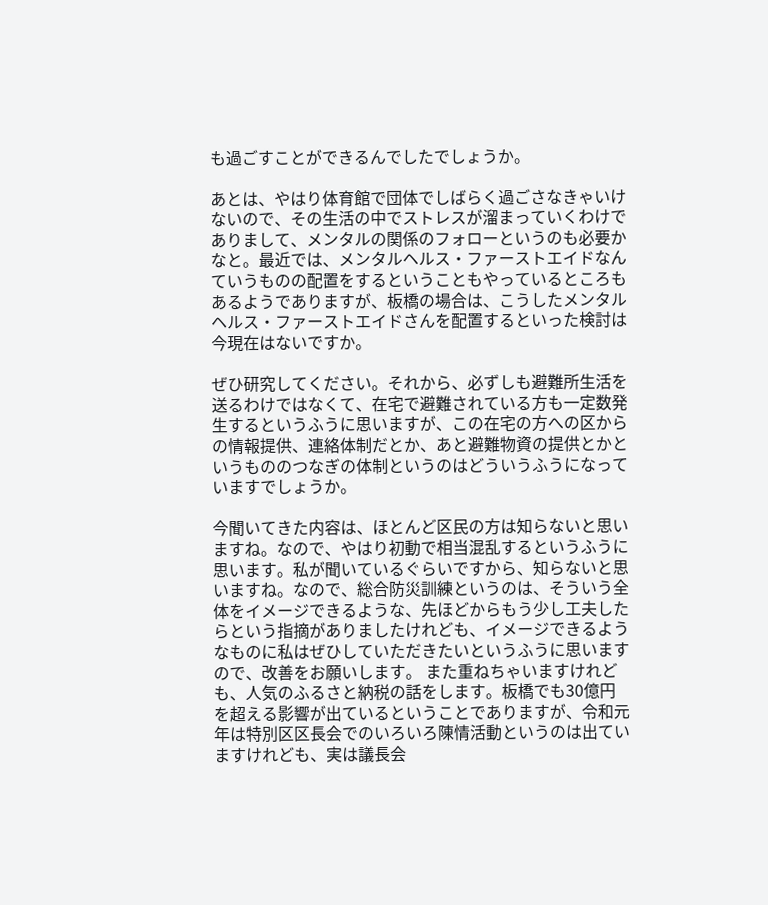も過ごすことができるんでしたでしょうか。

あとは、やはり体育館で団体でしばらく過ごさなきゃいけないので、その生活の中でストレスが溜まっていくわけでありまして、メンタルの関係のフォローというのも必要かなと。最近では、メンタルヘルス・ファーストエイドなんていうものの配置をするということもやっているところもあるようでありますが、板橋の場合は、こうしたメンタルヘルス・ファーストエイドさんを配置するといった検討は今現在はないですか。

ぜひ研究してください。それから、必ずしも避難所生活を送るわけではなくて、在宅で避難されている方も一定数発生するというふうに思いますが、この在宅の方への区からの情報提供、連絡体制だとか、あと避難物資の提供とかというもののつなぎの体制というのはどういうふうになっていますでしょうか。

今聞いてきた内容は、ほとんど区民の方は知らないと思いますね。なので、やはり初動で相当混乱するというふうに思います。私が聞いているぐらいですから、知らないと思いますね。なので、総合防災訓練というのは、そういう全体をイメージできるような、先ほどからもう少し工夫したらという指摘がありましたけれども、イメージできるようなものに私はぜひしていただきたいというふうに思いますので、改善をお願いします。 また重ねちゃいますけれども、人気のふるさと納税の話をします。板橋でも30億円を超える影響が出ているということでありますが、令和元年は特別区区長会でのいろいろ陳情活動というのは出ていますけれども、実は議長会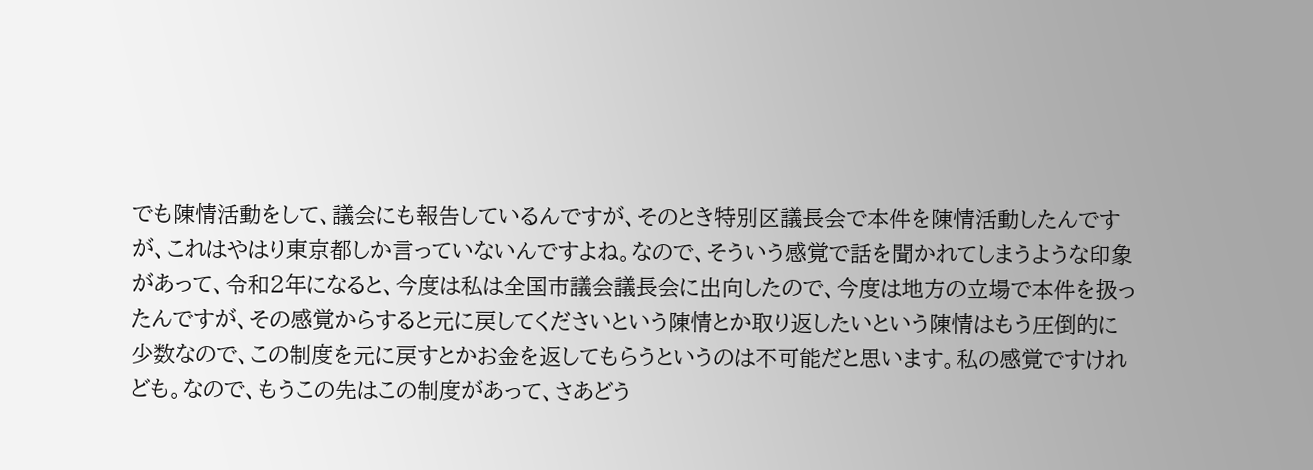でも陳情活動をして、議会にも報告しているんですが、そのとき特別区議長会で本件を陳情活動したんですが、これはやはり東京都しか言っていないんですよね。なので、そういう感覚で話を聞かれてしまうような印象があって、令和2年になると、今度は私は全国市議会議長会に出向したので、今度は地方の立場で本件を扱ったんですが、その感覚からすると元に戻してくださいという陳情とか取り返したいという陳情はもう圧倒的に少数なので、この制度を元に戻すとかお金を返してもらうというのは不可能だと思います。私の感覚ですけれども。なので、もうこの先はこの制度があって、さあどう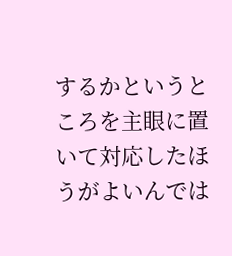するかというところを主眼に置いて対応したほうがよいんでは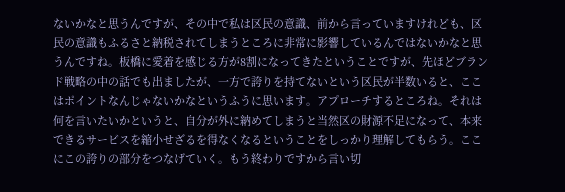ないかなと思うんですが、その中で私は区民の意識、前から言っていますけれども、区民の意識もふるさと納税されてしまうところに非常に影響しているんではないかなと思うんですね。板橋に愛着を感じる方が8割になってきたということですが、先ほどブランド戦略の中の話でも出ましたが、一方で誇りを持てないという区民が半数いると、ここはポイントなんじゃないかなというふうに思います。アプローチするところね。それは何を言いたいかというと、自分が外に納めてしまうと当然区の財源不足になって、本来できるサービスを縮小せざるを得なくなるということをしっかり理解してもらう。ここにこの誇りの部分をつなげていく。もう終わりですから言い切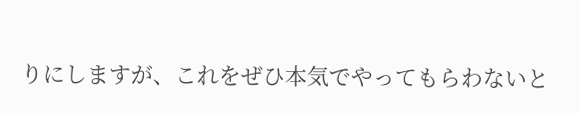りにしますが、これをぜひ本気でやってもらわないと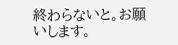終わらないと。お願いします。